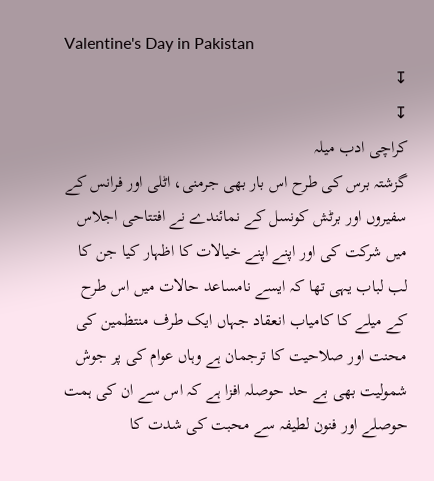Valentine's Day in Pakistan
↧
↧
کراچی ادب میلہ
گزشتہ برس کی طرح اس بار بھی جرمنی، اٹلی اور فرانس کے سفیروں اور برٹش کونسل کے نمائندے نے افتتاحی اجلاس میں شرکت کی اور اپنے اپنے خیالات کا اظہار کیا جن کا لب لباب یہی تھا کہ ایسے نامساعد حالات میں اس طرح کے میلے کا کامیاب انعقاد جہاں ایک طرف منتظمین کی محنت اور صلاحیت کا ترجمان ہے وہاں عوام کی پر جوش شمولیت بھی بے حد حوصلہ افزا ہے کہ اس سے ان کی ہمت حوصلے اور فنون لطیفہ سے محبت کی شدت کا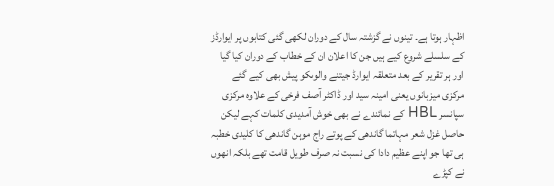اظہار ہوتا ہے۔ تینوں نے گزشتہ سال کے دوران لکھی گئی کتابوں پر ایوارڈز کے سلسلے شروع کیے ہیں جن کا اعلان ان کے خطاب کے دوران کیا گیا اور ہر تقریر کے بعد متعلقہ ایوارڈ جیتنے والوںکو پیش بھی کیے گئے مرکزی میزبانوں یعنی امینہ سید اور ڈاکٹر آصف فرخی کے علاوہ مرکزی سپانسر HBL کے نمائندے نے بھی خوش آمدیدی کلمات کہے لیکن حاصل غزل شعر مہاتما گاندھی کے پوتے راج موہن گاندھی کا کلیدی خطبہ ہی تھا جو اپنے عظیم دادا کی نسبت نہ صرف طویل قامت تھے بلکہ انھوں نے کپڑے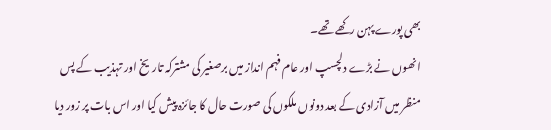بھی پورے پہن رکھے تھے۔
انھوں نے بڑے دلچسپ اور عام فہم انداز میں برصغیر کی مشترکہ تاریخ اور تہذیب کے پس منظر میں آزادی کے بعد دونوں ملکوں کی صورت حال کا جائزہ پیش کیا اور اس بات پر زور دیا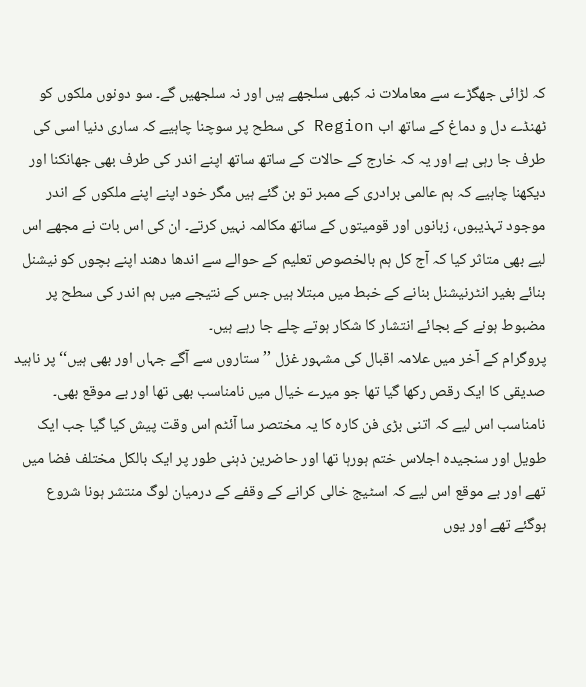کہ لڑائی جھگڑے سے معاملات نہ کبھی سلجھے ہیں اور نہ سلجھیں گے۔ سو دونوں ملکوں کو ٹھنڈے دل و دماغ کے ساتھ اب Region کی سطح پر سوچنا چاہیے کہ ساری دنیا اسی کی طرف جا رہی ہے اور یہ کہ خارج کے حالات کے ساتھ ساتھ اپنے اندر کی طرف بھی جھانکنا اور دیکھنا چاہیے کہ ہم عالمی برادری کے ممبر تو بن گئے ہیں مگر خود اپنے اپنے ملکوں کے اندر موجود تہذیبوں، زبانوں اور قومیتوں کے ساتھ مکالمہ نہیں کرتے۔ ان کی اس بات نے مجھے اس لیے بھی متاثر کیا کہ آج کل ہم بالخصوص تعلیم کے حوالے سے اندھا دھند اپنے بچوں کو نیشنل بنائے بغیر انٹرنیشنل بنانے کے خبط میں مبتلا ہیں جس کے نتیجے میں ہم اندر کی سطح پر مضبوط ہونے کے بجائے انتشار کا شکار ہوتے چلے جا رہے ہیں۔
پروگرام کے آخر میں علامہ اقبال کی مشہور غزل ’’ستاروں سے آگے جہاں اور بھی ہیں‘‘ پر ناہید صدیقی کا ایک رقص رکھا گیا تھا جو میرے خیال میں نامناسب بھی تھا اور بے موقع بھی۔ نامناسب اس لیے کہ اتنی بڑی فن کارہ کا یہ مختصر سا آئٹم اس وقت پیش کیا گیا جب ایک طویل اور سنجیدہ اجلاس ختم ہورہا تھا اور حاضرین ذہنی طور پر ایک بالکل مختلف فضا میں تھے اور بے موقع اس لیے کہ اسٹیج خالی کرانے کے وقفے کے درمیان لوگ منتشر ہونا شروع ہوگئے تھے اور یوں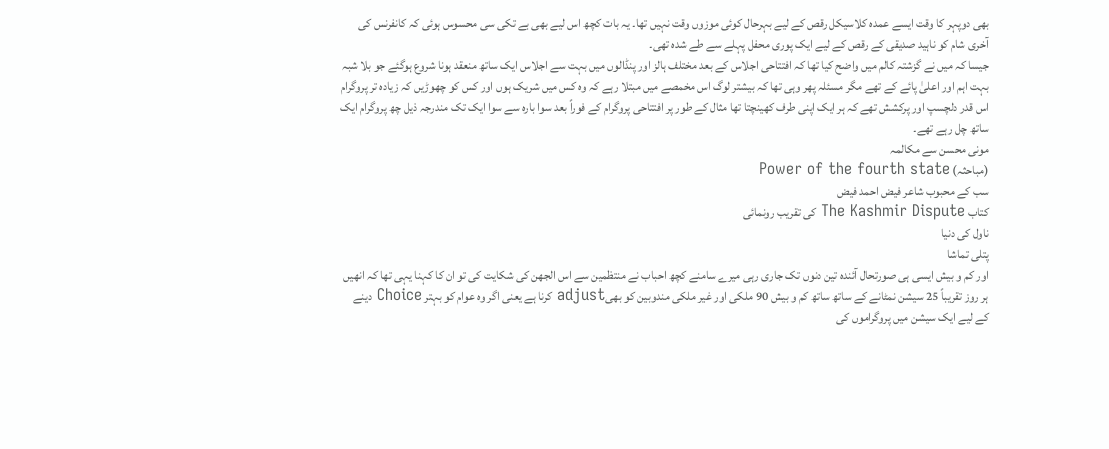بھی دوپہر کا وقت ایسے عمدہ کلاسیکل رقص کے لیے بہرحال کوئی موزوں وقت نہیں تھا۔ یہ بات کچھ اس لیے بھی بے تکی سی محسوس ہوئی کہ کانفرنس کی آخری شام کو ناہید صدیقی کے رقص کے لیے ایک پوری محفل پہلے سے طے شدہ تھی۔
جیسا کہ میں نے گزشتہ کالم میں واضح کیا تھا کہ افتتاحی اجلاس کے بعد مختلف ہالز اور پنڈالوں میں بہت سے اجلاس ایک ساتھ منعقد ہونا شروع ہوگئے جو بلا شبہ بہت اہم اور اعلیٰ پائے کے تھے مگر مسئلہ پھر وہی تھا کہ بیشتر لوگ اس مخمصے میں مبتلا رہے کہ وہ کس میں شریک ہوں اور کس کو چھوڑیں کہ زیادہ تر پروگرام اس قدر دلچسپ اور پرکشش تھے کہ ہر ایک اپنی طرف کھینچتا تھا مثال کے طور پر افتتاحی پروگرام کے فوراً بعد سوا بارہ سے سوا ایک تک مندرجہ ذیل چھ پروگرام ایک ساتھ چل رہے تھے۔
مونی محسن سے مکالمہ
(مباحثہ) Power of the fourth state
سب کے محبوب شاعر فیض احمد فیض
کتاب The Kashmir Dispute کی تقریب رونمائی
ناول کی دنیا
پتلی تماشا
اور کم و بیش ایسی ہی صورتحال آئندہ تین دنوں تک جاری رہی میرے سامنے کچھ احباب نے منتظمین سے اس الجھن کی شکایت کی تو ان کا کہنا یہی تھا کہ انھیں ہر روز تقریباً 25 سیشن نمٹانے کے ساتھ ساتھ کم و بیش 90 ملکی اور غیر ملکی مندوبین کو بھیadjust کرنا ہے یعنی اگر وہ عوام کو بہتر Choice دینے کے لیے ایک سیشن میں پروگراموں کی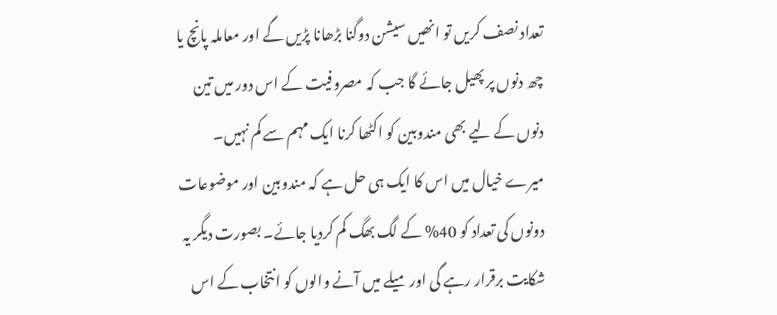تعداد نصف کریں تو انھیں سیشن دوگنا بڑھانا پڑیں گے اور معاملہ پانچ یا چھ دنوں پر پھیل جائے گا جب کہ مصروفیت کے اس دور میں تین دنوں کے لیے بھی مندوبین کو اکٹھا کرنا ایک مہم سے کم نہیں۔ میرے خیال میں اس کا ایک ہی حل ہے کہ مندوبین اور موضوعات دونوں کی تعداد کو 40% کے لگ بھگ کم کردیا جائے۔ بصورت دیگر یہ شکایت برقرار رہے گی اور میلے میں آنے والوں کو انتخاب کے اس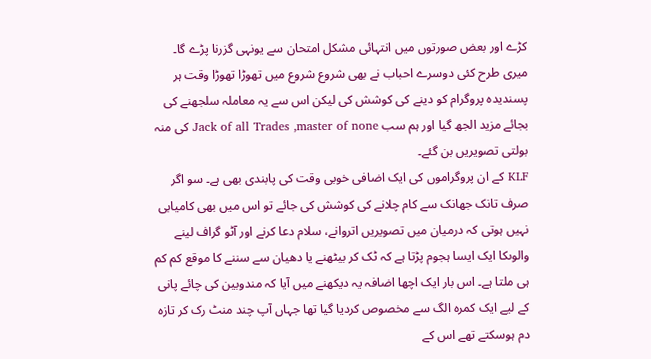کڑے اور بعض صورتوں میں انتہائی مشکل امتحان سے یونہی گزرنا پڑے گا۔ میری طرح کئی دوسرے احباب نے بھی شروع شروع میں تھوڑا تھوڑا وقت ہر پسندیدہ پروگرام کو دینے کی کوشش کی لیکن اس سے یہ معاملہ سلجھنے کی بجائے مزید الجھ گیا اور ہم سب Jack of all Trades ,master of none کی منہ بولتی تصویریں بن گئے۔
KLF کے ان پروگراموں کی ایک اضافی خوبی وقت کی پابندی بھی ہے۔ سو اگر صرف تانک جھانک سے کام چلانے کی کوشش کی جائے تو اس میں بھی کامیابی نہیں ہوتی کہ درمیان میں تصویریں اتروانے، سلام دعا کرنے اور آٹو گراف لینے والوںکا ایک ایسا ہجوم پڑتا ہے کہ ٹک کر بیٹھنے یا دھیان سے سننے کا موقع کم کم ہی ملتا ہے۔ اس بار ایک اچھا اضافہ یہ دیکھنے میں آیا کہ مندوبین کی چائے پانی کے لیے ایک کمرہ الگ سے مخصوص کردیا گیا تھا جہاں آپ چند منٹ رک کر تازہ دم ہوسکتے تھے اس کے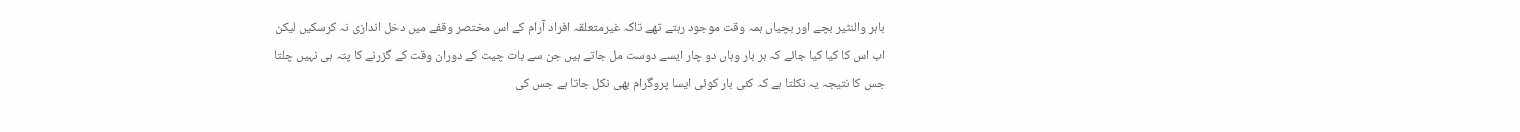باہر والنٹیر بچے اور بچیاں ہمہ وقت موجود رہتے تھے تاکہ غیرمتعلقہ افراد آرام کے اس مختصر وقفے میں دخل اندازی نہ کرسکیں لیکن اب اس کا کیا کیا جائے کہ ہر بار وہاں دو چار ایسے دوست مل جاتے ہیں جن سے بات چیت کے دوران وقت کے گزرنے کا پتہ ہی نہیں چلتا جس کا نتیجہ یہ نکلتا ہے کہ کئی بار کوئی ایسا پروگرام بھی نکل جاتا ہے جس کی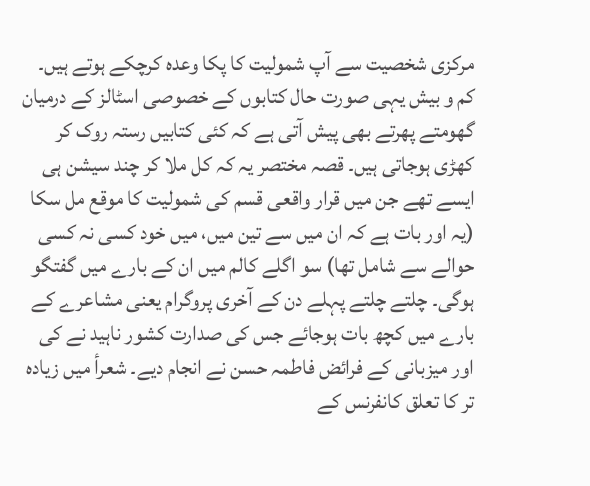مرکزی شخصیت سے آپ شمولیت کا پکا وعدہ کرچکے ہوتے ہیں۔
کم و بیش یہی صورت حال کتابوں کے خصوصی اسٹالز کے درمیان گھومتے پھرتے بھی پیش آتی ہے کہ کئی کتابیں رستہ روک کر کھڑی ہوجاتی ہیں۔ قصہ مختصر یہ کہ کل ملا کر چند سیشن ہی ایسے تھے جن میں قرار واقعی قسم کی شمولیت کا موقع مل سکا (یہ اور بات ہے کہ ان میں سے تین میں، میں خود کسی نہ کسی حوالے سے شامل تھا) سو اگلے کالم میں ان کے بارے میں گفتگو ہوگی۔ چلتے چلتے پہلے دن کے آخری پروگرام یعنی مشاعرے کے بارے میں کچھ بات ہوجائے جس کی صدارت کشور ناہید نے کی اور میزبانی کے فرائض فاطمہ حسن نے انجام دیے۔ شعرأ میں زیادہ تر کا تعلق کانفرنس کے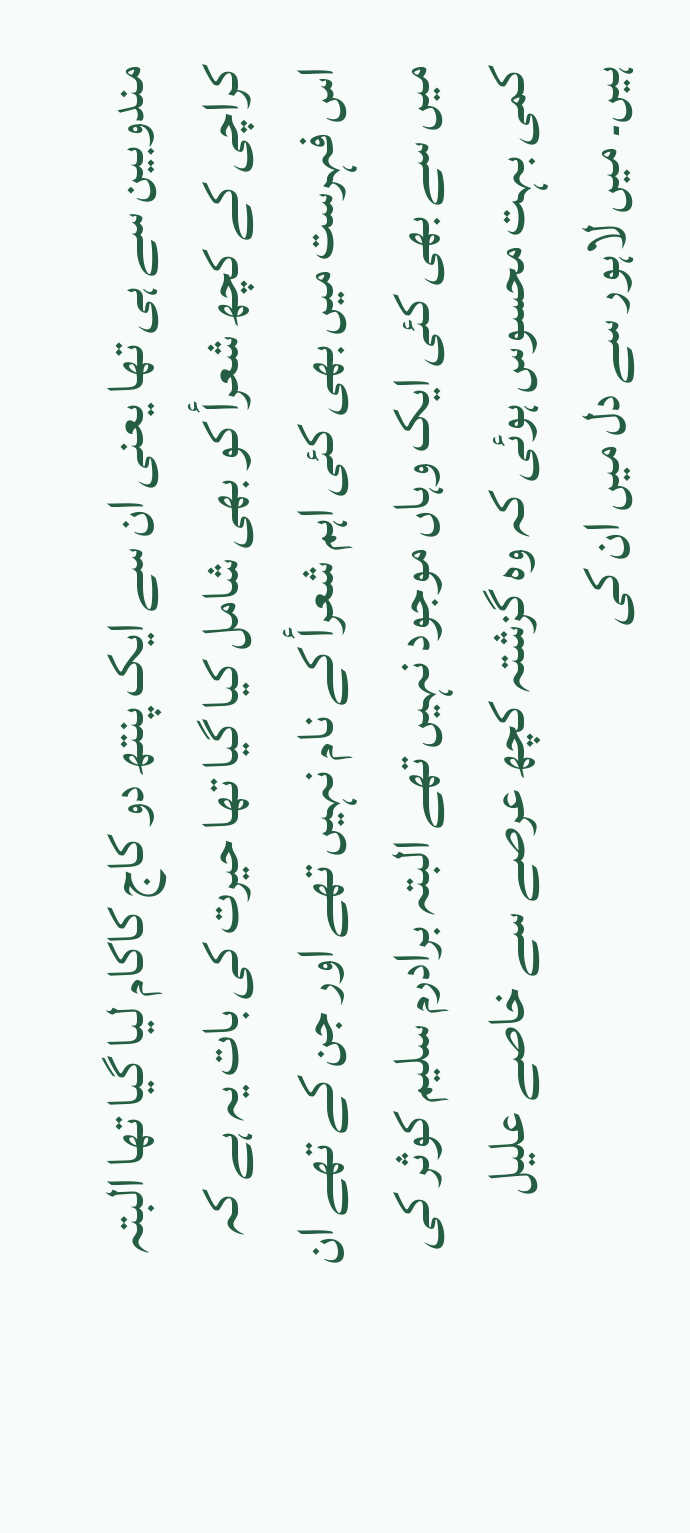مندوبین سے ہی تھا یعنی ان سے ایک پنتھ دو کاج کاکام لیا گیا تھا البتہ کراچی کے کچھ شعرأ کو بھی شامل کیا گیا تھا حیرت کی بات یہ ہے کہ اس فہرست میں بھی کئی اہم شعرأ کے نام نہیں تھے اور جن کے تھے ان میں سے بھی کئی ایک وہاں موجود نہیں تھے البتہ برادرم سلیم کوثر کی کمی بہت محسوس ہوئی کہ وہ گزشتہ کچھ عرصے سے خاصے علیل ہیں۔ میں لاہور سے دل میں ان کی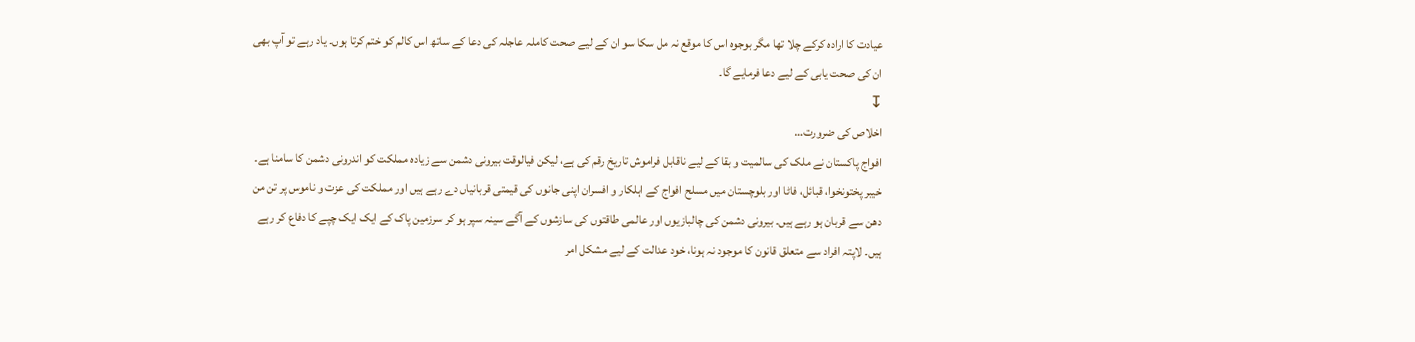عیادت کا ارادہ کرکے چلا تھا مگر بوجوہ اس کا موقع نہ مل سکا سو ان کے لیے صحت کاملہ عاجلہ کی دعا کے ساتھ اس کالم کو ختم کرتا ہوں۔ یاد رہے تو آپ بھی ان کی صحت یابی کے لیے دعا فرمایے گا۔
↧
اخلاص کی ضرورت…
افواج پاکستان نے ملک کی سالمیت و بقا کے لیے ناقابل فراموش تاریخ رقم کی ہے، لیکن فیالوقت بیرونی دشمن سے زیادہ مملکت کو اندرونی دشمن کا سامنا ہے۔ خیبر پختونخوا، قبائل، فاٹا اور بلوچستان میں مسلح افواج کے اہلکار و افسران اپنی جانوں کی قیمتی قربانیاں دے رہے ہیں اور مملکت کی عزت و ناموس پر تن من دھن سے قربان ہو رہے ہیں۔ بیرونی دشمن کی چالبازیوں اور عالمی طاقتوں کی سازشوں کے آگے سینہ سپر ہو کر سرزمین پاک کے ایک ایک چپے کا دفاع کر رہے ہیں۔ لاپتہ افراد سے متعلق قانون کا موجود نہ ہونا، خود عدالت کے لیے مشکل امر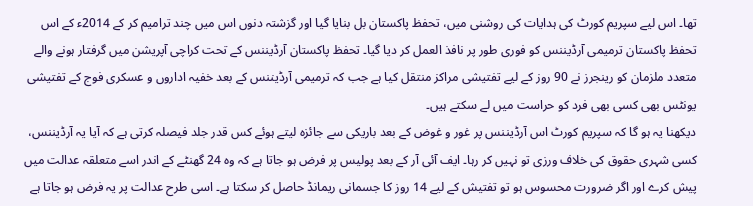تھا۔ اس لیے سپریم کورٹ کی ہدایات کی روشنی میں، تحفظ پاکستان بل بنایا گیا اور گزشتہ دنوں اس میں چند ترامیم کر کے 2014ء کے اس تحفظ پاکستان ترمیمی آرڈیننس کو فوری طور پر نافذ العمل کر دیا گیا۔ تحفظ پاکستان آرڈیننس کے تحت کراچی آپریشن میں گرفتار ہونے والے متعدد ملزمان کو رینجرز نے 90 روز کے لیے تفتیشی مراکز منتقل کیا ہے جب کہ ترمیمی آرڈیننس کے بعد خفیہ اداروں و عسکری فوج کے تفتیشی یونٹس بھی کسی بھی فرد کو حراست میں لے سکتے ہیں۔
دیکھنا یہ ہو گا کہ سپریم کورٹ اس آرڈیننس پر غور و غوض کے بعد باریکی سے جائزہ لیتے ہوئے کس قدر جلد فیصلہ کرتی ہے کہ آیا یہ آرڈیننس، کسی شہری حقوق کی خلاف ورزی تو نہیں کر رہا۔ ایف آئی آر کے بعد پولیس پر فرض ہو جاتا ہے کہ وہ 24 گھنٹے کے اندر اسے متعلقہ عدالت میں پیش کرے اور اگر ضرورت محسوس ہو تو تفتیش کے لیے 14 روز کا جسمانی ریمانڈ حاصل کر سکتا ہے۔ اسی طرح عدالت پر یہ فرض ہو جاتا ہے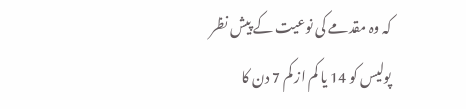کہ وہ مقدمے کی نوعیت کے پیش نظر پولیس کو 14 یا کم از کم 7 دن کا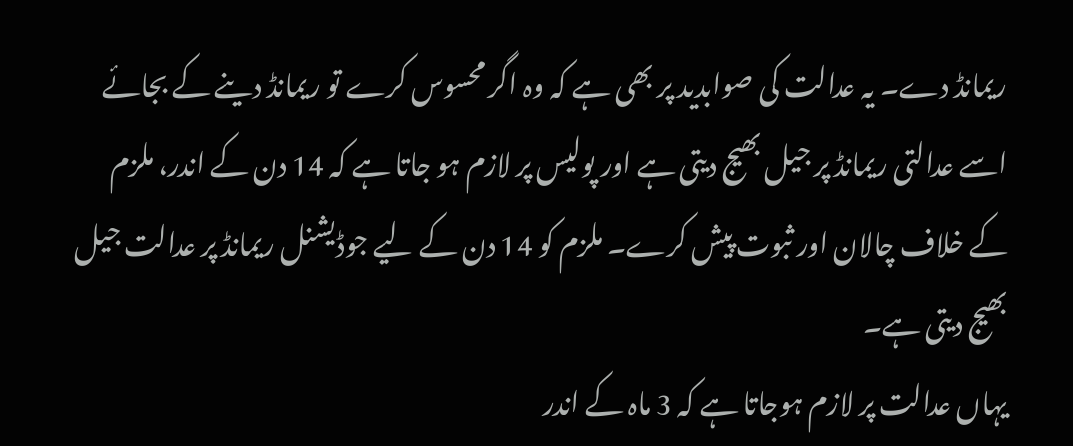ریمانڈ دے۔ یہ عدالت کی صوابدید پر بھی ہے کہ وہ اگر محسوس کرے تو ریمانڈ دینے کے بجائے اسے عدالتی ریمانڈ پر جیل بھیج دیتی ہے اور پولیس پر لازم ہو جاتا ہے کہ 14 دن کے اندر، ملزم کے خلاف چالان اور ثبوت پیش کرے۔ ملزم کو 14 دن کے لیے جوڈیشنل ریمانڈ پر عدالت جیل بھیج دیتی ہے۔
یہاں عدالت پر لازم ہوجاتا ہے کہ 3 ماہ کے اندر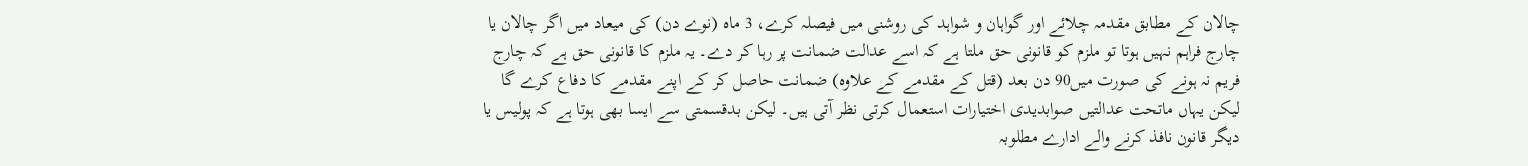چالان کے مطابق مقدمہ چلائے اور گواہان و شواہد کی روشنی میں فیصلہ کرے، 3 ماہ (نوے دن) کی میعاد میں اگر چالان یا چارج فراہم نہیں ہوتا تو ملزم کو قانونی حق ملتا ہے کہ اسے عدالت ضمانت پر رہا کر دے۔ یہ ملزم کا قانونی حق ہے کہ چارج فریم نہ ہونے کی صورت میں90 دن بعد (قتل کے مقدمے کے علاوہ) ضمانت حاصل کر کے اپنے مقدمے کا دفاع کرے گا لیکن یہاں ماتحت عدالتیں صوابدیدی اختیارات استعمال کرتی نظر آتی ہیں۔ لیکن بدقسمتی سے ایسا بھی ہوتا ہے کہ پولیس یا دیگر قانون نافذ کرنے والے ادارے مطلوبہ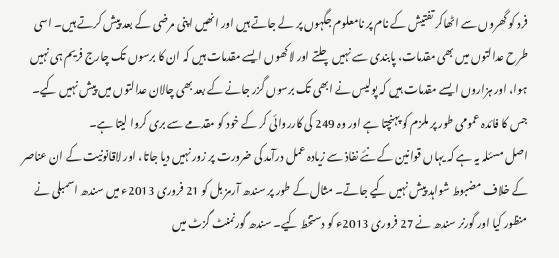فرد کو گھروں سے اٹھاکر تفتیش کے نام پر نامعلوم جگہوں پر لے جاتے ہیں اور انھیں اپنی مرضی کے بعد پیش کرتے ہیں۔ اسی طرح عدالتوں میں بھی مقدمات، پابندی سے نہیں چلتے اور لاکھوں ایسے مقدمات ہیں کہ ان کا برسوں تک چارج فریم ہی نہیں ہوا، اور ہزاروں ایسے مقدمات ہیں کہ پولیس نے ابھی تک برسوں گزر جانے کے بعد بھی چالان عدالتوں میں پیش نہیں کیے۔ جس کا فائدہ عمومی طور پر ملزم کو پہنچتا ہے اور وہ 249 کی کارروائی کر کے خود کو مقدمے سے بری کروا لیتا ہے۔
اصل مسئلہ یہ ہے کہ یہاں قوانین کے نئے نفاذ سے زیادہ عمل درآمد کی ضرورت پر زور نہیں دیا جاتا، اور لاقانونیت کے ان عناصر کے خلاف مضبوط شواہد پیش نہیں کیے جاتے۔ مثال کے طور پر سندھ آرمز بل کو 21 فروری 2013ء میں سندھ اسمبلی نے منظور کیا اور گورنر سندھ نے 27 فروری 2013ء کو دستخط کیے۔ سندھ گورنمنٹ گزٹ میں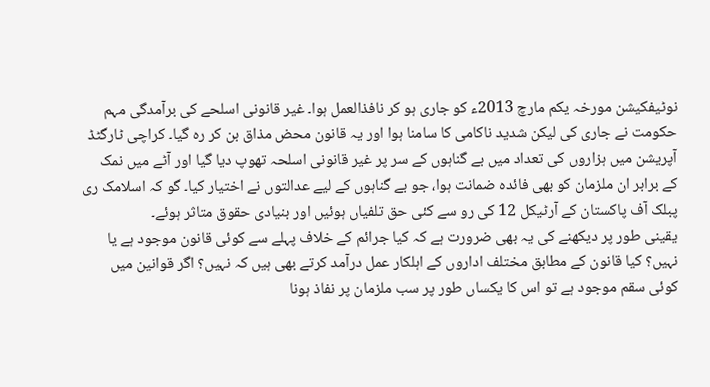نوٹیفکیشن مورخہ یکم مارچ 2013ء کو جاری ہو کر نافذالعمل ہوا۔ غیر قانونی اسلحے کی برآمدگی مہم حکومت نے جاری کی لیکن شدید ناکامی کا سامنا ہوا اور یہ قانون محض مذاق بن کر رہ گیا۔ کراچی ٹارگٹڈ آپریشن میں ہزاروں کی تعداد میں بے گناہوں کے سر پر غیر قانونی اسلحہ تھوپ دیا گیا اور آٹے میں نمک کے برابر ان ملزمان کو بھی فائدہ ضمانت ہوا، جو بے گناہوں کے لیے عدالتوں نے اختیار کیا۔ گو کہ اسلامک ری پبلک آف پاکستان کے آرٹیکل 12 کی رو سے کئی حق تلفیاں ہوئیں اور بنیادی حقوق متاثر ہوئے۔
یقینی طور پر دیکھنے کی یہ بھی ضرورت ہے کہ کیا جرائم کے خلاف پہلے سے کوئی قانون موجود ہے یا نہیں؟ کیا قانون کے مطابق مختلف اداروں کے اہلکار عمل درآمد کرتے بھی ہیں کہ نہیں؟ اگر قوانین میں کوئی سقم موجود ہے تو اس کا یکساں طور پر سب ملزمان پر نفاذ ہونا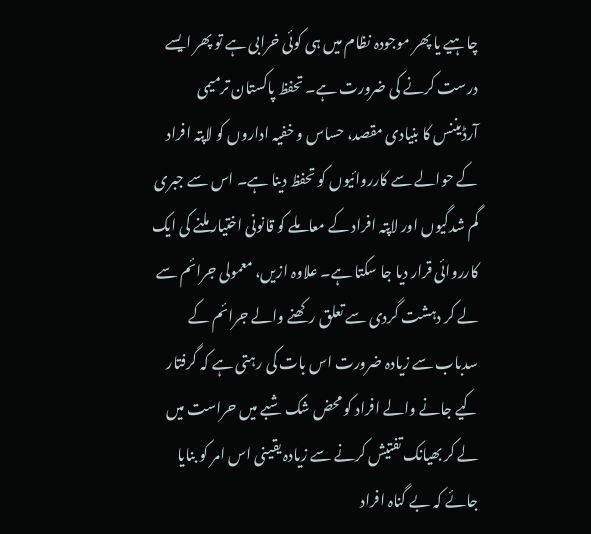چاہیے یا پھر موجودہ نظام میں ہی کوئی خرابی ہے تو پھر ایسے درست کرنے کی ضرورت ہے۔ تحفظ پاکستان ترمیمی آرڈیننس کا بنیادی مقصد، حساس و خفیہ اداروں کو لاپتہ افراد کے حوالے سے کارروائیوں کو تحفظ دینا ہے۔ اس سے جبری گم شدگیوں اور لاپتہ افراد کے معاملے کو قانونی اختیار ملنے کی ایک کارروائی قرار دیا جا سکتا ہے۔ علاوہ ازیں، معمولی جرائم سے لے کر دہشت گردی سے تعلق رکھنے والے جرائم کے سدباب سے زیادہ ضرورت اس بات کی رہتی ہے کہ گرفتار کیے جانے والے افراد کو محض شک شبے میں حراست میں لے کر بھیانک تفتیش کرنے سے زیادہ یقینی اس امر کو بنایا جائے کہ بے گناہ افراد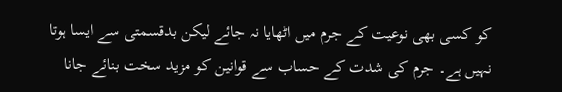کو کسی بھی نوعیت کے جرم میں اٹھایا نہ جائے لیکن بدقسمتی سے ایسا ہوتا نہیں ہے۔ جرم کی شدت کے حساب سے قوانین کو مزید سخت بنائے جانا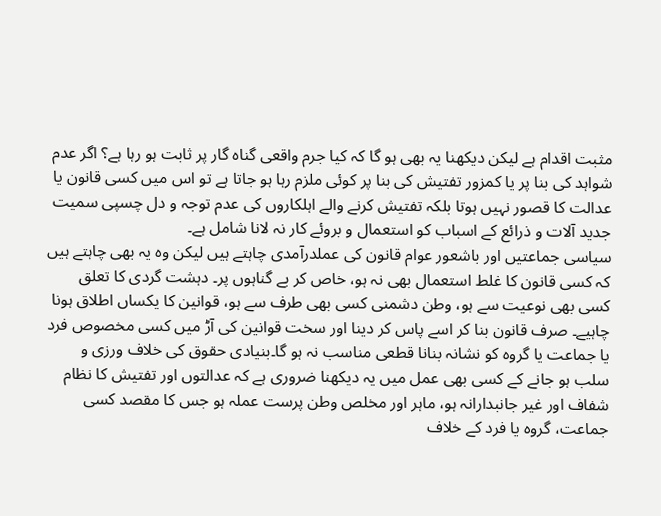مثبت اقدام ہے لیکن دیکھنا یہ بھی ہو گا کہ کیا جرم واقعی گناہ گار پر ثابت ہو رہا ہے؟ اگر عدم شواہد کی بنا پر یا کمزور تفتیش کی بنا پر کوئی ملزم رہا ہو جاتا ہے تو اس میں کسی قانون یا عدالت کا قصور نہیں ہوتا بلکہ تفتیش کرنے والے اہلکاروں کی عدم توجہ و دل چسپی سمیت جدید آلات و ذرائع کے اسباب کو استعمال و بروئے کار نہ لانا شامل ہے۔
سیاسی جماعتیں اور باشعور عوام قانون کی عملدرآمدی چاہتے ہیں لیکن وہ یہ بھی چاہتے ہیں کہ کسی قانون کا غلط استعمال بھی نہ ہو، خاص کر بے گناہوں پر۔ دہشت گردی کا تعلق کسی بھی نوعیت سے ہو، وطن دشمنی کسی بھی طرف سے ہو، قوانین کا یکساں اطلاق ہونا چاہیے۔ صرف قانون بنا کر اسے پاس کر دینا اور سخت قوانین کی آڑ میں کسی مخصوص فرد یا جماعت یا گروہ کو نشانہ بنانا قطعی مناسب نہ ہو گا۔بنیادی حقوق کی خلاف ورزی و سلب ہو جانے کے کسی بھی عمل میں یہ دیکھنا ضروری ہے کہ عدالتوں اور تفتیش کا نظام شفاف اور غیر جانبدارانہ ہو، ماہر اور مخلص وطن پرست عملہ ہو جس کا مقصد کسی جماعت، گروہ یا فرد کے خلاف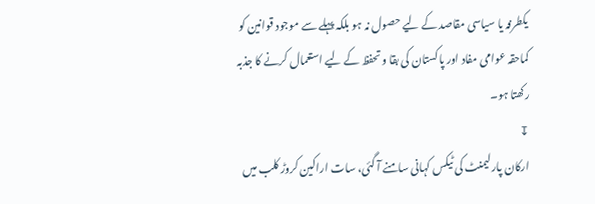یکطرفہ یا سیاسی مقاصد کے لیے حصول نہ ہو بلکہ پہلے سے موجود قوانین کو کماحقہ عوامی مفاد اور پاکستان کی بقا و تحفظ کے لیے استعمال کرنے کا جذبہ رکھتا ہو۔
↧
ارکان پارلیمنٹ کی ٹیکس کہانی سامنے آ گئی، سات اراکین کروڑ کلب میں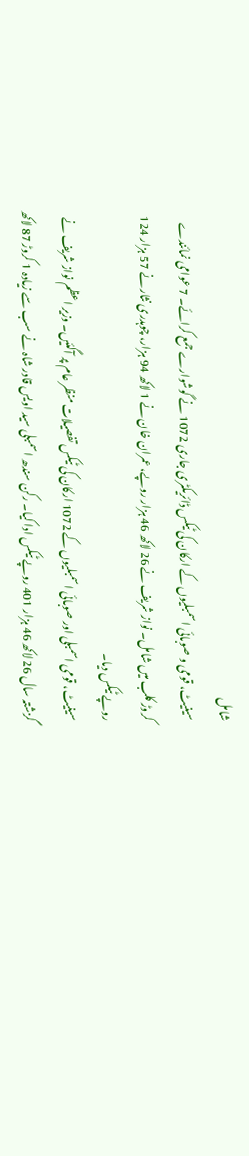شامل
سینیٹ، قومی و صوبائی اسمبلیوں کے ارکان کی ٹیکس ڈائریکٹری جاری 1072 نے گوشوارے جمع کرائے۔ 7 عوامی نمائندے کروڑ کلب میں شامل۔ نواز شریف نے 26 لاکھ 46 ہزار روپے، عمران خان نے 1 لاکھ 94 ہزار، چوہدری نثار نے 57 ہزار 124 روپے ٹیکس دیا۔
سینیٹ، قومی اسمبلی اور صوبائی اسمبلیوں کے 1072 ارکان کی ٹیکس تفصیلات منظر عام پر آگئیں۔ وزیر اعظم نواز شریف نے گزشتہ سال 26 لاکھ 46 ہزار 401 روپے ٹیکس ادا کیا۔ رکن سندھ اسمبلی سید اویس قادر شاہ نے سب سے زیادہ 1 کروڑ 87 لاکھ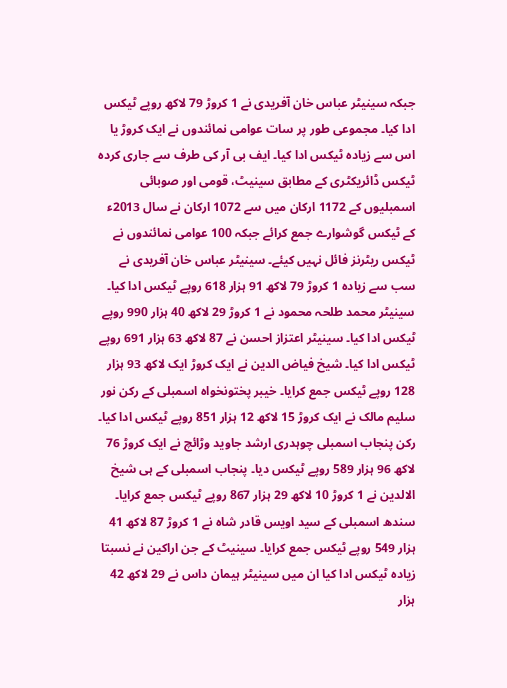جبکہ سینیٹر عباس خان آفریدی نے 1 کروڑ 79 لاکھ روپے ٹیکس ادا کیا۔ مجموعی طور پر سات عوامی نمائندوں نے ایک کروڑ یا اس سے زیادہ ٹیکس ادا کیا۔ ایف بی آر کی طرف سے جاری کردہ ٹیکس ڈائریکٹری کے مطابق سینیٹ، قومی اور صوبائی اسمبلیوں کے 1172 ارکان میں سے 1072 ارکان نے سال 2013ء کے ٹیکس گوشوارے جمع کرائے جبکہ 100 عوامی نمائندوں نے ٹیکس ریٹرنز فائل نہیں کیئے۔ سینیٹر عباس خان آفریدی نے سب سے زیادہ 1 کروڑ 79 لاکھ 91 ہزار 618 روپے ٹیکس ادا کیا۔ سینیٹر محمد طلحہ محمود نے 1 کروڑ 29 لاکھ 40 ہزار 990 روپے ٹیکس ادا کیا۔ سینیٹر اعتزاز احسن نے 87 لاکھ 63 ہزار 691 روپے ٹیکس ادا کیا۔ شیخ فیاض الدین نے ایک کروڑ ایک لاکھ 93 ہزار 128 روپے ٹیکس جمع کرایا۔ خیبر پختونخواہ اسمبلی کے رکن نور سلیم مالک نے ایک کروڑ 15 لاکھ 12 ہزار 851 روپے ٹیکس ادا کیا۔ رکن پنجاب اسمبلی چوہدری ارشد جاوید وڑائچ نے ایک کروڑ 76 لاکھ 96 ہزار 589 روپے ٹیکس دیا۔ پنجاب اسمبلی کے ہی شیخ الالدین نے 1 کروڑ 10 لاکھ 29 ہزار 867 روپے ٹیکس جمع کرایا۔ سندھ اسمبلی کے سید اویس قادر شاہ نے 1 کروڑ 87 لاکھ 41 ہزار 549 روپے ٹیکس جمع کرایا۔ سینیٹ کے جن اراکین نے نسبتا زیادہ ٹیکس ادا کیا ان میں سینیٹر ہیمان داس نے 29 لاکھ 42 ہزار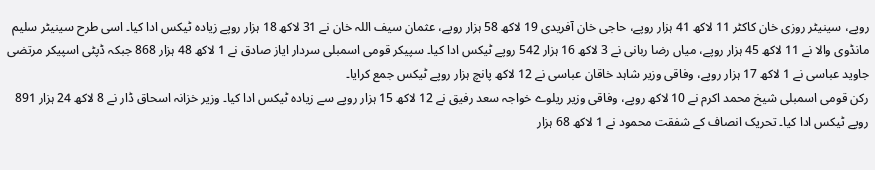روپے، سینیٹر روزی خان کاکٹر 11 لاکھ 41 ہزار روپے، حاجی خان آفریدی 19 لاکھ 58 ہزار روپے، عثمان سیف اللہ خان نے 31 لاکھ 18 ہزار روپے زیادہ ٹیکس ادا کیا۔ اسی طرح سینیٹر سلیم مانڈوی والا نے 11 لاکھ 45 ہزار روپے، میاں رضا ربانی نے 3 لاکھ 16 ہزار 542 روپے ٹیکس ادا کیا۔ سپیکر قومی اسمبلی سردار ایاز صادق نے 1 لاکھ 48 ہزار 868 جبکہ ڈپٹی اسپیکر مرتضی جاوید عباسی نے 1 لاکھ 17 ہزار روپے، وفاقی وزیر شاہد خاقان عباسی نے 12 لاکھ پانچ ہزار روپے ٹیکس جمع کرایا۔
رکن قومی اسمبلی شیخ محمد اکرم نے 10 لاکھ روپے، وفاقی وزیر ریلوے خواجہ سعد رفیق نے 12 لاکھ 15 ہزار روپے سے زیادہ ٹیکس ادا کیا۔ وزیر خزانہ اسحاق ڈار نے 8 لاکھ 24 ہزار 891 روپے ٹیکس ادا کیا۔ تحریک انصاف کے شفقت محمود نے 1 لاکھ 68 ہزار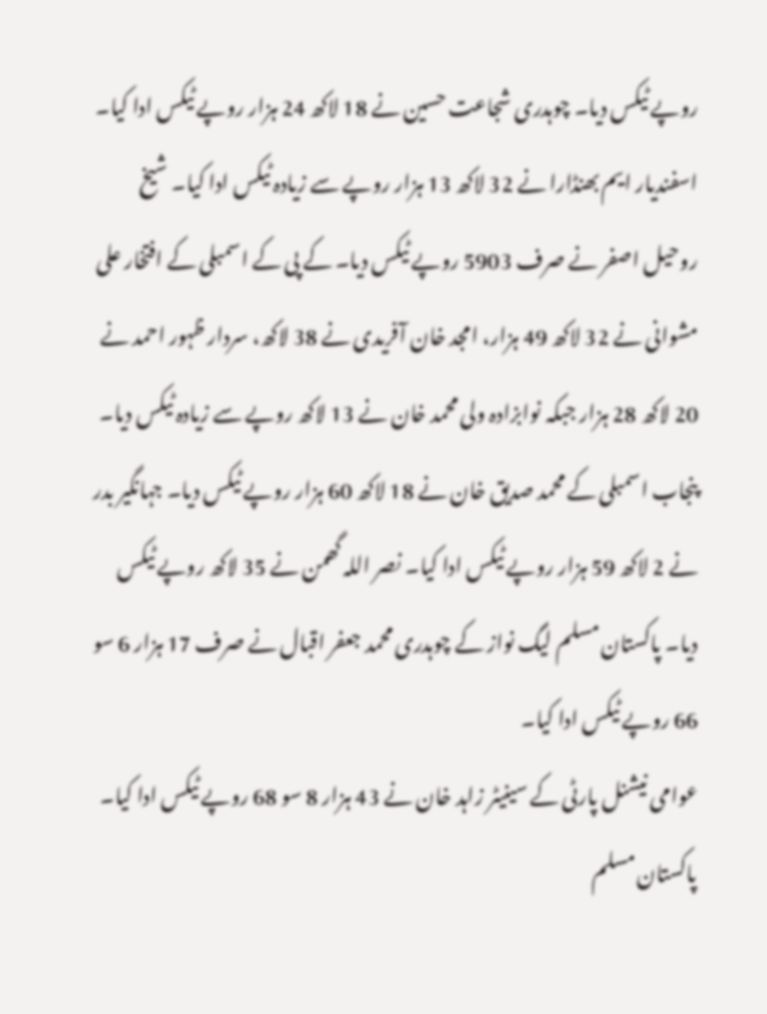روپے ٹیکس دیا۔ چوہدری شجاعت حسین نے 18 لاکھ 24 ہزار روپے ٹیکس ادا کیا۔ اسفندیار ایم بھنڈارا نے 32 لاکھ 13 ہزار روپے سے زیادہ ٹیکس ادا کیا۔ شیخ روحیل اصفر نے صرف 5903 روپے ٹیکس دیا۔ کے پی کے اسمبلی کے افتخار علی مشوانی نے 32 لاکھ 49 ہزار، امجد خان آفریدی نے 38 لاکھ، سردار ظہور احمد نے 20 لاکھ 28 ہزار جبکہ نوابزادہ ولی محمد خان نے 13 لاکھ روپے سے زیادہ ٹیکس دیا۔ پنجاب اسمبلی کے محمد صدیق خان نے 18 لاکھ 60 ہزار روپے ٹیکس دیا۔ جہانگیر بدر نے 2 لاکھ 59 ہزار روپے ٹیکس ادا کیا۔ نصر اللہ گھمن نے 35 لاکھ روپے ٹیکس دیا۔ پاکستان مسلم لیگ نواز کے چوہدری محمد جعفر اقبال نے صرف 17 ہزار 6 سو 66 روپے ٹیکس ادا کیا۔
عوامی نیشنل پارٹی کے سینیٹر زاہد خان نے 43 ہزار 8 سو 68 روپے ٹیکس ادا کیا۔ پاکستان مسلم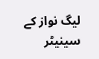لیگ نواز کے سینیٹر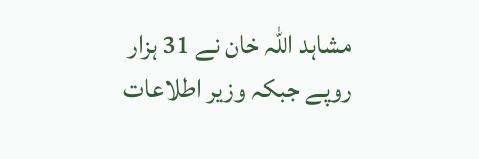مشاہد اللہ خان نے 31 ہزار روپے جبکہ وزیر اطلاعات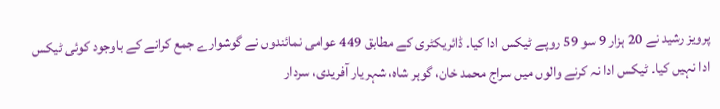پرویز رشید نے 20 ہزار 9 سو 59 روپے ٹیکس ادا کیا۔ ڈائریکٹری کے مطابق 449 عوامی نمائندوں نے گوشوارے جمع کرانے کے باوجود کوئی ٹیکس ادا نہیں کیا۔ ٹیکس ادا نہ کرنے والوں میں سراج محمد خان، گوہر شاہ، شہریار آفریدی، سردار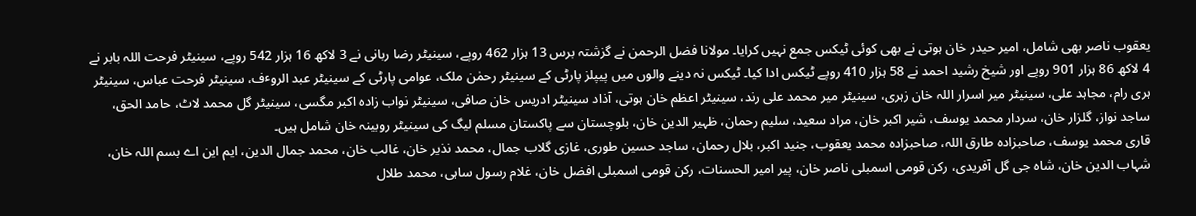یعقوب ناصر بھی شامل، امیر حیدر خان ہوتی نے بھی کوئی ٹیکس جمع نہیں کرایا۔ مولانا فضل الرحمن نے گزشتہ برس 13 ہزار 462 روپے، سینیٹر رضا ربانی نے 3 لاکھ 16 ہزار 542 روپے، سینیٹر فرحت اللہ بابر نے 4 لاکھ 86 ہزار 901 روپے اور شیخ رشید احمد نے 58 ہزار 410 روپے ٹیکس ادا کیا۔ ٹیکس نہ دینے والوں میں پیپلز پارٹی کے سینیٹر رحمٰن ملک، عوامی پارٹی کے سینیٹر عبد الروٴف، سینیٹر فرحت عباس، سینیٹر ہری رام، مجاہد علی، سینیٹر میر اسرار اللہ خان زہری، سینیٹر میر محمد علی رند، سینیٹر اعظم خان ہوتی، آذاد سینیٹر ادریس خان صافی، سینیٹر نواب زادہ اکبر مگسی، سینیٹر گل محمد لاٹ، حامد الحق، ساجد نواز، گلزار خان، سردار محمد یوسف، شیر اکبر خان، مراد سعید، سلیم رحمان، ظہیر الدین خان، بلوچستان سے پاکستان مسلم لیگ کی سینیٹر روبینہ خان شامل ہیں۔
قاری محمد یوسف، صاحبزادہ طارق اللہ، صاحبزادہ محمد یعقوب، جنید اکبر، بلال رحمان، ساجد حسین طوری، غازی گلاب جمال، محمد نذیر خان، غالب خان، محمد جمال الدین، ایم این اے بسم اللہ خان، شہاب الدین خان، شاہ جی گل آفریدی، رکن قومی اسمبلی ناصر خان، پیر امیر الحسنات، رکن قومی اسمبلی افضل خان، غلام رسول ساہی، محمد طلال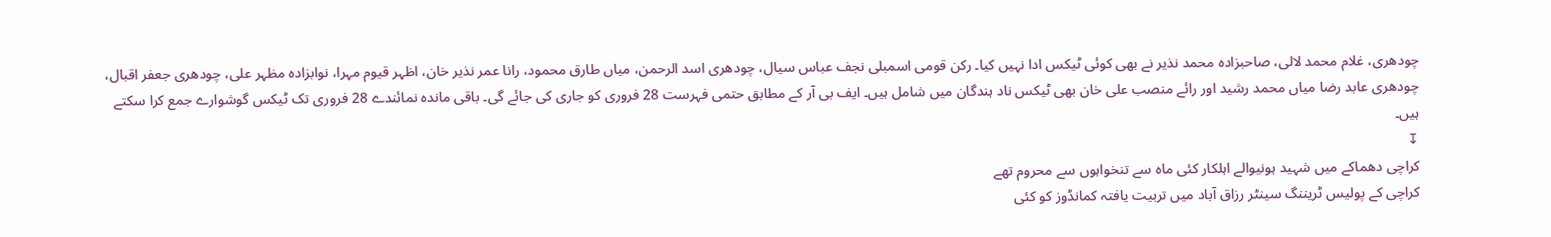چودھری، غلام محمد لالی، صاحبزادہ محمد نذیر نے بھی کوئی ٹیکس ادا نہیں کیا۔ رکن قومی اسمبلی نجف عباس سیال، چودھری اسد الرحمن، میاں طارق محمود، رانا عمر نذیر خان، اظہر قیوم مہرا، نوابزادہ مظہر علی، چودھری جعفر اقبال، چودھری عابد رضا میاں محمد رشید اور رائے منصب علی خان بھی ٹیکس ناد ہندگان میں شامل ہیں۔ ایف بی آر کے مطابق حتمی فہرست 28 فروری کو جاری کی جائے گی۔ باقی ماندہ نمائندے 28 فروری تک ٹیکس گوشوارے جمع کرا سکتے ہیں۔
↧
کراچی دھماکے میں شہید ہونیوالے اہلکار کئی ماہ سے تنخواہوں سے محروم تھے
کراچی کے پولیس ٹریننگ سینٹر رزاق آباد میں تربیت یافتہ کمانڈوز کو کئی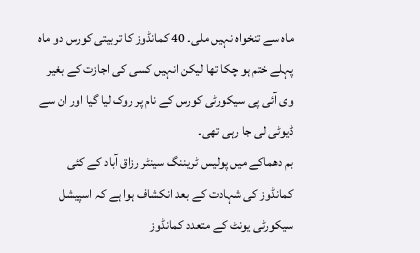ماہ سے تنخواہ نہیں ملی۔ 40 کمانڈوز کا تربیتی کورس دو ماہ پہلے ختم ہو چکا تھا لیکن انہیں کسی کی اجازت کے بغیر وی آئی پی سیکورٹی کورس کے نام پر روک لیا گیا اور ان سے ڈیوٹی لی جا رہی تھی۔
بم دھماکے میں پولیس ٹریننگ سینٹر رزاق آباد کے کئی کمانڈوز کی شہادت کے بعد انکشاف ہوا ہے کہ اسپیشل سیکورٹی یونٹ کے متعدد کمانڈوز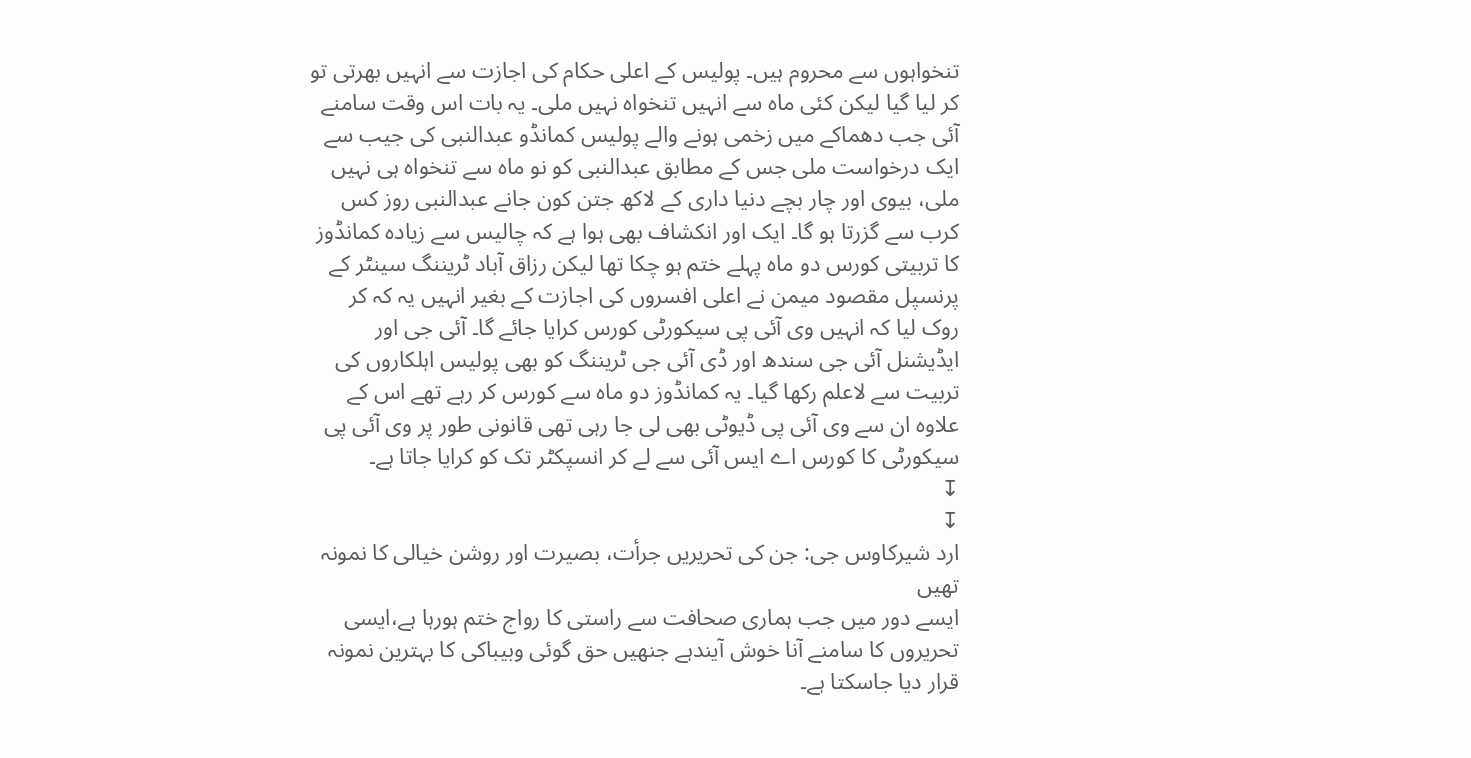تنخواہوں سے محروم ہیں۔ پولیس کے اعلی حکام کی اجازت سے انہیں بھرتی تو کر لیا گیا لیکن کئی ماہ سے انہیں تنخواہ نہیں ملی۔ یہ بات اس وقت سامنے آئی جب دھماکے میں زخمی ہونے والے پولیس کمانڈو عبدالنبی کی جیب سے ایک درخواست ملی جس کے مطابق عبدالنبی کو نو ماہ سے تنخواہ ہی نہیں ملی، بیوی اور چار بچے دنیا داری کے لاکھ جتن کون جانے عبدالنبی روز کس کرب سے گزرتا ہو گا۔ ایک اور انکشاف بھی ہوا ہے کہ چالیس سے زیادہ کمانڈوز کا تربیتی کورس دو ماہ پہلے ختم ہو چکا تھا لیکن رزاق آباد ٹریننگ سینٹر کے پرنسپل مقصود میمن نے اعلی افسروں کی اجازت کے بغیر انہیں یہ کہ کر روک لیا کہ انہیں وی آئی پی سیکورٹی کورس کرایا جائے گا۔ آئی جی اور ایڈیشنل آئی جی سندھ اور ڈی آئی جی ٹریننگ کو بھی پولیس اہلکاروں کی تربیت سے لاعلم رکھا گیا۔ یہ کمانڈوز دو ماہ سے کورس کر رہے تھے اس کے علاوہ ان سے وی آئی پی ڈیوٹی بھی لی جا رہی تھی قانونی طور پر وی آئی پی سیکورٹی کا کورس اے ایس آئی سے لے کر انسپکٹر تک کو کرایا جاتا ہے۔
↧
↧
ارد شیرکاوس جی: جن کی تحریریں جرأت، بصیرت اور روشن خیالی کا نمونہ تھیں
ایسے دور میں جب ہماری صحافت سے راستی کا رواج ختم ہورہا ہے،ایسی تحریروں کا سامنے آنا خوش آیندہے جنھیں حق گوئی وبیباکی کا بہترین نمونہ قرار دیا جاسکتا ہے۔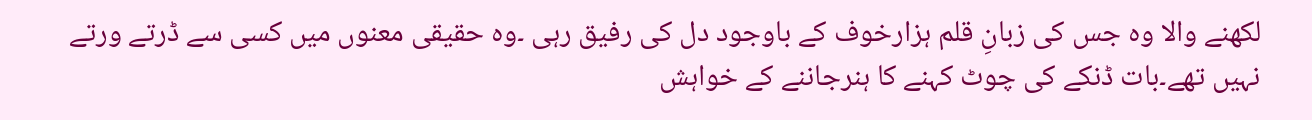لکھنے والا وہ جس کی زبانِ قلم ہزارخوف کے باوجود دل کی رفیق رہی ۔وہ حقیقی معنوں میں کسی سے ڈرتے ورتے نہیں تھے۔بات ڈنکے کی چوٹ کہنے کا ہنرجاننے کے خواہش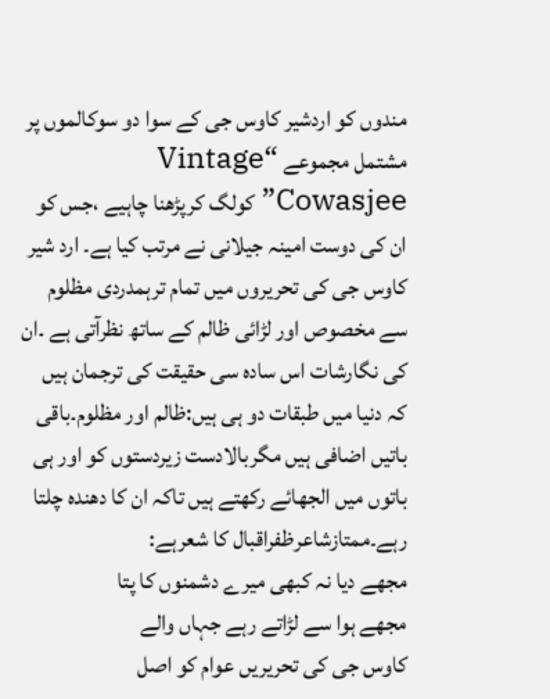مندوں کو اردشیر کاوس جی کے سوا دو سوکالموں پر مشتمل مجموعے “Vintage Cowasjee”کولگ کرپڑھنا چاہیے ،جس کو ان کی دوست امینہ جیلانی نے مرتب کیا ہے۔ ارد شیر کاوس جی کی تحریروں میں تمام ترہمدردی مظلوم سے مخصوص اور لڑائی ظالم کے ساتھ نظرآتی ہے ۔ان کی نگارشات اس سادہ سی حقیقت کی ترجمان ہیں کہ دنیا میں طبقات دو ہی ہیں:ظالم اور مظلوم۔باقی باتیں اضافی ہیں مگربالادست زیردستوں کو اور ہی باتوں میں الجھائے رکھتے ہیں تاکہ ان کا دھندہ چلتا رہے۔ممتازشاعرظفراقبال کا شعرہے:
مجھے دیا نہ کبھی میرے دشمنوں کا پتا
مجھے ہوا سے لڑاتے رہے جہاں والے
کاوس جی کی تحریریں عوام کو اصل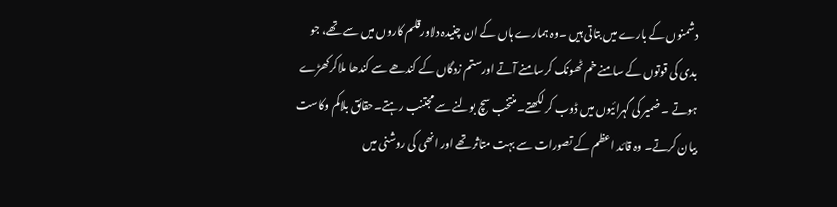دشمنوں کے بارے میں بتاتی ہیں ۔وہ ہمارے ہاں کے ان چنیدہ دلاورقلم کاروں میں سے تھے، جو بدی کی قوتوں کے سامنے خم ٹھونک کرسامنے آتے اورستم زدگاں کے کندھے سے کندھا ملاکرکھڑے ہوتے ۔ ضمیر کی گہرائیوں میں ڈوب کر لکھتے۔منتخب سچ بولنے سے مجتنب رہتے۔حقائق بلاکم وکاست بیان کرتے۔ وہ قائد اعظم کے تصورات سے بہت متاثر تھے اور انھی کی روشنی میں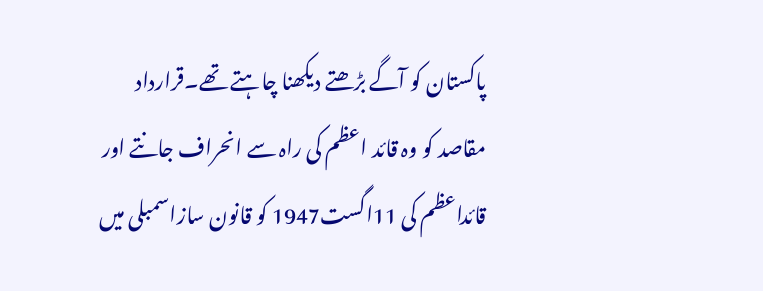پاکستان کو آگے بڑھتے دیکھنا چاہتے تھے۔قرارداد مقاصد کو وہ قائد اعظم کی راہ سے انحراف جانتے اور قائداعظم کی 11اگست1947 کو قانون سازاسمبلی میں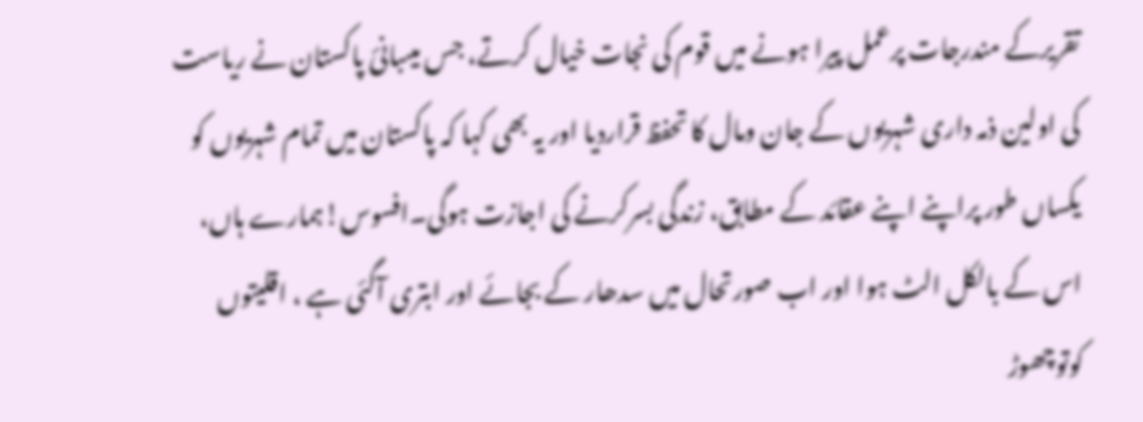تقریرکے مندرجات پرعمل پیرا ہونے میں قوم کی نجات خیال کرتے، جس میںبانیٔ پاکستان نے ریاست کی اولین ذمہ داری شہریوں کے جان ومال کا تحفظ قراردیا اور یہ بھی کہا کہ پاکستان میں تمام شہریوں کو یکساں طور پراپنے اپنے عقائد کے مطابق، زندگی بسرکرنے کی اجازت ہوگی۔افسوس!ہمارے ہاں، اس کے بالکل الٹ ہوا اور اب صورتحال میں سدھار کے بجائے اور ابتری آگئی ہے ، اقلیتوں کوتوچھوڑ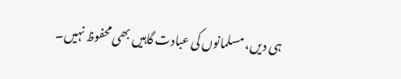ہی دیں، مسلمانوں کی عبادت گاہیں بھی محفوظ نہیں۔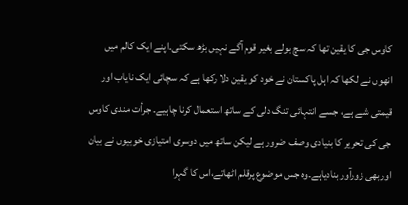کاوس جی کا یقین تھا کہ سچ بولے بغیر قوم آگے نہیں بڑھ سکتی۔اپنے ایک کالم میں انھوں نے لکھا کہ اہل پاکستان نے خود کو یقین دلا رکھا ہے کہ سچائی ایک نایاب اور قیمتی شے ہے، جسے انتہائی تنگ دلی کے ساتھ استعمال کرنا چاہیے۔ جرأت مندی کاوس جی کی تحریر کا بنیادی وصف ضرور ہے لیکن ساتھ میں دوسری امتیازی خوبیوں نے بیان اوربھی زورآور بنادیاہے۔وہ جس موضوع پرقلم اٹھاتے،اس کا گہرا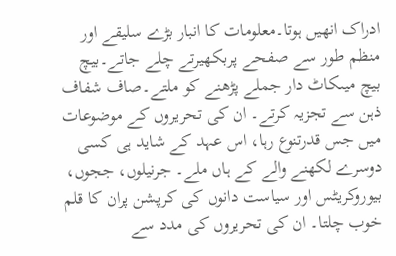ادراک انھیں ہوتا۔معلومات کا انبار بڑے سلیقے اور منظم طور سے صفحے پربکھیرتے چلے جاتے۔بیچ بیچ میںکاٹ دار جملے پڑھنے کو ملتے۔صاف شفاف ذہن سے تجزیہ کرتے۔ ان کی تحریروں کے موضوعات میں جس قدرتنوع رہا، اس عہد کے شاید ہی کسی دوسرے لکھنے والے کے ہاں ملے۔ جرنیلوں، ججوں، بیوروکریٹس اور سیاست دانوں کی کرپشن پران کا قلم خوب چلتا۔ ان کی تحریروں کی مدد سے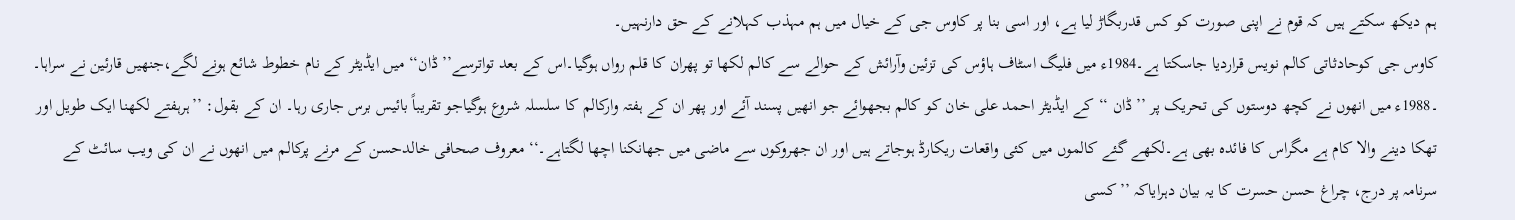ہم دیکھ سکتے ہیں کہ قوم نے اپنی صورت کو کس قدربگاڑ لیا ہے، اور اسی بنا پر کاوس جی کے خیال میں ہم مہذب کہلانے کے حق دارنہیں۔
کاوس جی کوحادثاتی کالم نویس قراردیا جاسکتا ہے۔1984ء میں فلیگ اسٹاف ہاؤس کی تزئین وآرائش کے حوالے سے کالم لکھا تو پھران کا قلم رواں ہوگیا۔اس کے بعد تواترسے’’ ڈان‘‘ میں ایڈیٹر کے نام خطوط شائع ہونے لگے،جنھیں قارئین نے سراہا۔ ۔1988ء میں انھوں نے کچھ دوستوں کی تحریک پر ’’ڈان ‘‘کے ایڈیٹر احمد علی خان کو کالم بجھوائے جو انھیں پسند آئے اور پھر ان کے ہفتہ وارکالم کا سلسلہ شروع ہوگیاجو تقریباً بائیس برس جاری رہا۔ ان کے بقول: ’’ہرہفتے لکھنا ایک طویل اور تھکا دینے والا کام ہے مگراس کا فائدہ بھی ہے۔لکھے گئے کالموں میں کئی واقعات ریکارڈ ہوجاتے ہیں اور ان جھروکوں سے ماضی میں جھانکنا اچھا لگتاہے۔‘‘ معروف صحافی خالدحسن کے مرنے پرکالم میں انھوں نے ان کی ویب سائٹ کے سرنامہ پر درج، چراغ حسن حسرت کا یہ بیان دہرایاکہ ’’کسی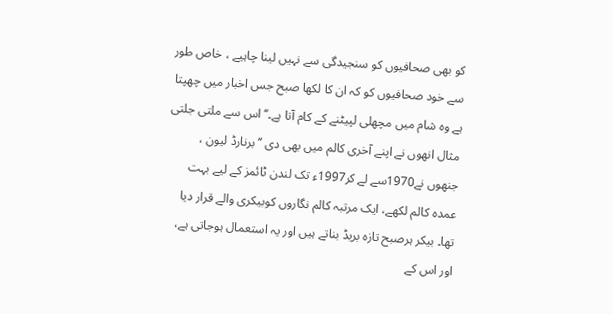کو بھی صحافیوں کو سنجیدگی سے نہیں لینا چاہیے ، خاص طور سے خود صحافیوں کو کہ ان کا لکھا صبح جس اخبار میں چھپتا ہے وہ شام میں مچھلی لپیٹنے کے کام آتا ہے۔‘‘ اس سے ملتی جلتی مثال انھوں نے اپنے آخری کالم میں بھی دی ’’ برنارڈ لیون ، جنھوں نے1970سے لے کر1997ء تک لندن ٹائمز کے لیے بہت عمدہ کالم لکھے، ایک مرتبہ کالم نگاروں کوبیکری والے قرار دیا تھا۔ بیکر ہرصبح تازہ بریڈ بناتے ہیں اور یہ استعمال ہوجاتی ہے، اور اس کے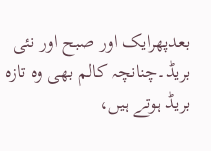بعدپھرایک اور صبح اور نئی بریڈ۔چنانچہ کالم بھی وہ تازہ بریڈ ہوتے ہیں،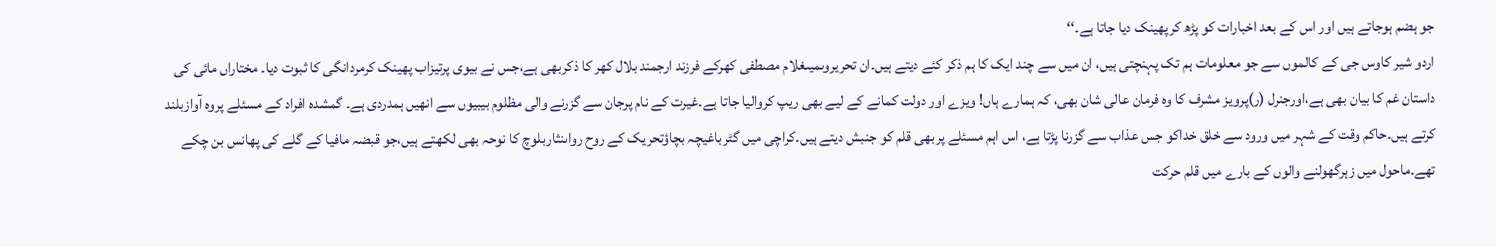جو ہضم ہوجاتے ہیں اور اس کے بعد اخبارات کو پڑھ کرپھینک دیا جاتا ہے۔‘‘
اردو شیر کاوس جی کے کالموں سے جو معلومات ہم تک پہنچتی ہیں، ان میں سے چند ایک کا ہم ذکر کئے دیتے ہیں۔ان تحریروںمیںغلام مصطفی کھرکے فرزند ارجمند بلال کھر کا ذکربھی ہے،جس نے بیوی پرتیزاب پھینک کرمردانگی کا ثبوت دیا۔ مختاراں مائی کی داستان غم کا بیان بھی ہے،اورجنرل (ر)پرویز مشرف کا وہ فرمان عالی شان بھی، کہ ہمارے ہاں! ویزے اور دولت کمانے کے لیے بھی ریپ کروالیا جاتا ہے۔غیرت کے نام پرجان سے گزرنے والی مظلوم بیبیوں سے انھیں ہمدردی ہے۔ گمشدہ افراد کے مسئلے پروہ آوازبلند کرتے ہیں۔حاکم وقت کے شہر میں ورود سے خلق خداکو جس عذاب سے گزرنا پڑتا ہے، اس اہم مسئلے پربھی قلم کو جنبش دیتے ہیں۔کراچی میں گٹرباغیچہ بچاؤتحریک کے روح رواںنثاربلوچ کا نوحہ بھی لکھتے ہیں،جو قبضہ مافیا کے گلے کی پھانس بن چکے تھے۔ماحول میں زہرگھولنے والوں کے بارے میں قلم حرکت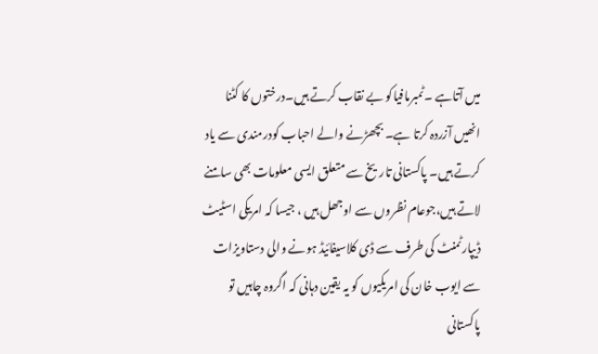میں آتاہے ۔ٹمبرمافیاکو بے نقاب کرتے ہیں۔درختوں کا کٹنا انھیں آزردہ کرتا ہے۔ بچھڑنے والے احباب کودرمندی سے یاد کرتے ہیں۔ پاکستانی تاریخ سے متعلق ایسی معلومات بھی سامنے لاتے ہیں،جوعام نظروں سے اوجھل ہیں ، جیسا کہ امریکی اسٹیٹ ڈیپارٹمنٹ کی طرف سے ڈی کلاسیفائیڈ ہونے والی دستاویزات سے ایوب خان کی امریکیوں کو یہ یقین دہانی کہ اگروہ چاہیں تو پاکستانی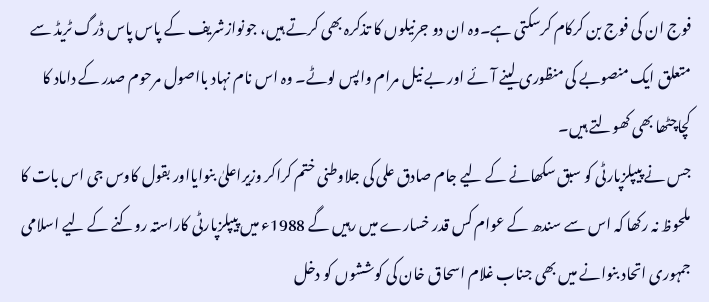فوج ان کی فوج بن کرکام کرسکتی ہے۔وہ ان دو جرنیلوں کا تذکرہ بھی کرتے ہیں، جونوازشریف کے پاس پاس ڈرگ ٹریڈ سے متعلق ایک منصوبے کی منظوری لینے آئے اور بے نیل مرام واپس لوٹے۔ وہ اس نام نہاد بااصول مرحوم صدر کے داماد کا کچاچٹھا بھی کھولتے ہیں۔
جس نے پیپلزپارٹی کو سبق سکھانے کے لیے جام صادق علی کی جلاوطنی ختم کراکر وزیراعلیٰ بنوایااور بقول کاوس جی اس بات کا ملحوظ نہ رکھا کہ اس سے سندھ کے عوام کس قدر خسارے میں رہیں گے 1988ء میں پیپلزپارٹی کاراستہ روکنے کے لیے اسلامی جمہوری اتحاد بنوانے میں بھی جناب غلام اسحاق خان کی کوششوں کو دخل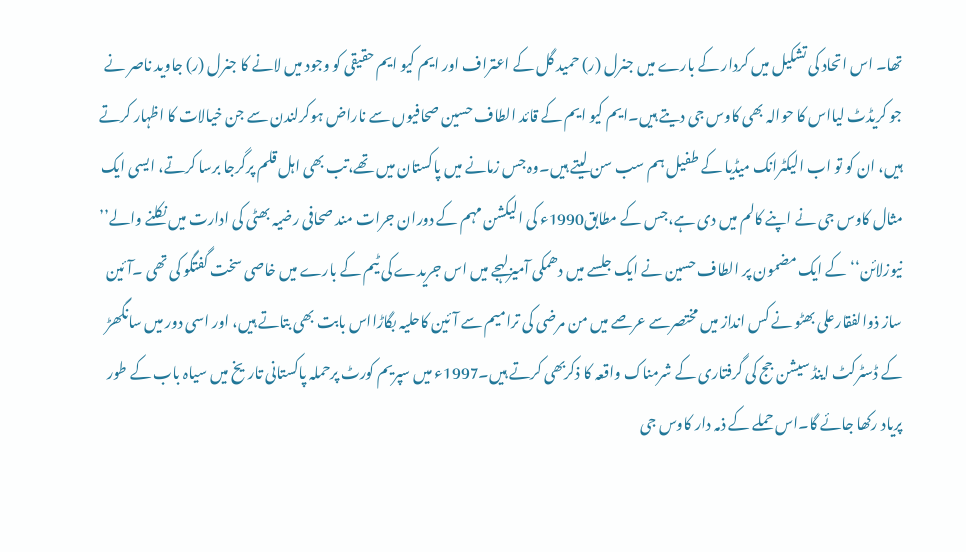تھا۔ اس اتحاد کی تشکیل میں کردار کے بارے میں جنرل (ر) حمید گل کے اعتراف اور ایم کیو ایم حقیقی کو وجود میں لانے کا جنرل (ر) جاوید ناصر نے جو کریڈٹ لیااس کا حوالہ بھی کاوس جی دیتے ہیں۔ایم کیو ایم کے قائد الطاف حسین صحافیوں سے ناراض ہوکرلندن سے جن خیالات کا اظہار کرتے ہیں، ان کو تو اب الیکٹرانک میڈیا کے طفیل ہم سب سن لیتے ہیں۔وہ جس زمانے میں پاکستان میں تھے،تب بھی اہل قلم پرگرجا برسا کرتے، ایسی ایک مثال کاوس جی نے اپنے کالم میں دی ہے،جس کے مطابق1990ء کی الیکشن مہم کے دوران جرات مند صحافی رضیہ بھٹی کی ادارت میں نکلنے والے’’ نیوزلائن‘‘ کے ایک مضمون پر الطاف حسین نے ایک جلسے میں دھمکی آمیزلہجے میں اس جریدے کی ٹیم کے بارے میں خاصی سخت گفتگو کی تھی ۔آئین ساز ذوالفقارعلی بھٹو نے کس انداز میں مختصرسے عرصے میں من مرضی کی ترامیم سے آئین کاحلیہ بگاڑااس بابت بھی بتاتے ہیں، اور اسی دور میں سانگھڑ کے ڈسٹرکٹ اینڈ سیشن جج کی گرفتاری کے شرمناک واقعہ کا ذکربھی کرتے ہیں۔1997ء میں سپریم کورٹ پرحملہ پاکستانی تاریخ میں سیاہ باب کے طور پریاد رکھا جائے گا۔اس حملے کے ذمہ دار کاوس جی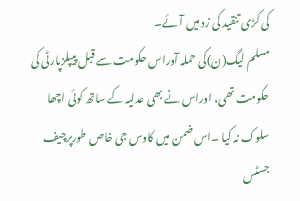کی کڑی تنقید کی زد میں آئے۔
مسلم لیگ(ن)کی حملہ آوراس حکومت سے قبل پیپلزپارٹی کی حکومت تھی، اوراس نے بھی عدلیہ کے ساتھ کوئی اچھا سلوک نہ کیا ۔اس ضمن میں کاوس جی خاص طورپرچیف جسٹس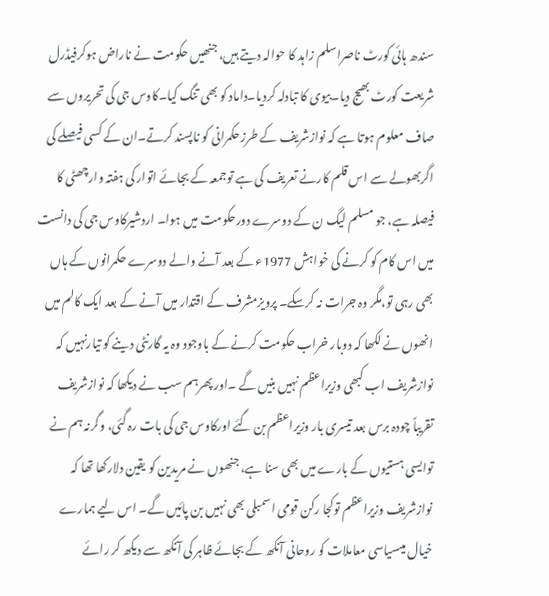سندھ ہائی کورٹ ناصراسلم زاہد کا حوالہ دیتے ہیں، جنھیں حکومت نے ناراض ہوکرفیڈرل شریعت کورٹ بھیج دیا۔بیوی کا تبادلہ کردیا۔داماد کو بھی تنگ کیا۔کاوس جی کی تحریروں سے صاف معلوم ہوتا ہے کہ نوازشریف کے طرزحکمرانی کو ناپسند کرتے۔ان کے کسی فیصلے کی اگربھولے سے اس قلم کارنے تعریف کی ہے توجمعہ کے بجائے اتوار کی ہفتہ وارچھٹی کا فیصلہ ہے، جو مسلم لیگ ن کے دوسرے دورحکومت میں ہوا۔ اردشیرکاوس جی کی دانست میں اس کام کو کرنے کی خواہش 1977ء کے بعد آنے والے دوسرے حکمرانوں کے ہاں بھی رہی تو،مگر وہ جرات نہ کرسکے۔ پرویزمشرف کے اقتدار میں آنے کے بعد ایک کالم میں انھوں نے لکھا کہ دوبار خراب حکومت کرنے کے باوجود وہ یہ گارنٹی دینے کو تیارنہیں کہ نوازشریف اب کبھی وزیراعظم نہیں بنیں گے ۔اور پھرہم سب نے دیکھا کہ نوازشریف تقریباً چودہ برس بعد تیسری بار وزیراعظم بن گئے اورکاوس جی کی بات رہ گئی، وگرنہ ہم نے توایسی ہستیوں کے بارے میں بھی سنا ہے، جنھوں نے مریدین کو یقین دلارکھا تھا کہ نوازشریف وزیراعظم توکجا رکن قومی اسمبلی بھی نہیں بن پائیں گے۔ اس لیے ہمارے خیال میںسیاسی معاملات کو روحانی آنکھ کے بجائے ظاہر کی آنکھ سے دیکھ کر رائے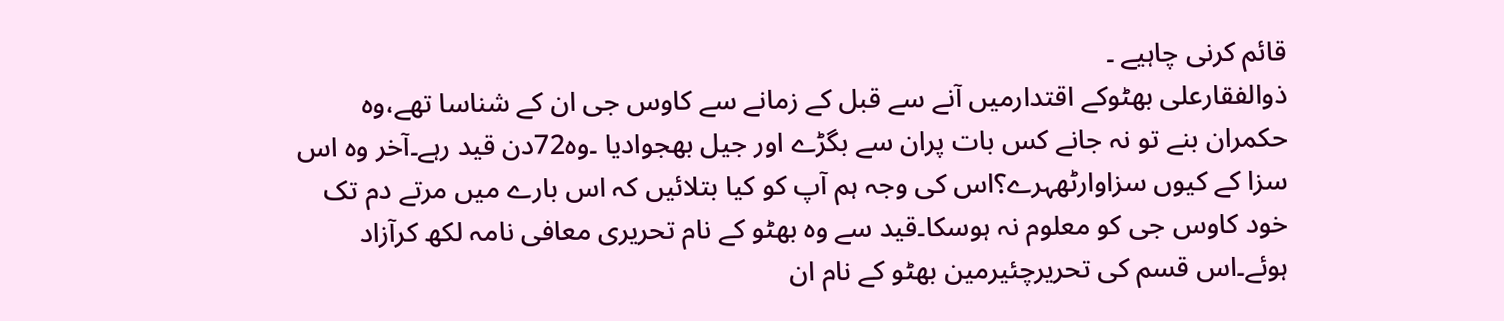قائم کرنی چاہیے ۔
ذوالفقارعلی بھٹوکے اقتدارمیں آنے سے قبل کے زمانے سے کاوس جی ان کے شناسا تھے،وہ حکمران بنے تو نہ جانے کس بات پران سے بگڑے اور جیل بھجوادیا ۔وہ72دن قید رہے۔آخر وہ اس سزا کے کیوں سزاوارٹھہرے؟اس کی وجہ ہم آپ کو کیا بتلائیں کہ اس بارے میں مرتے دم تک خود کاوس جی کو معلوم نہ ہوسکا۔قید سے وہ بھٹو کے نام تحریری معافی نامہ لکھ کرآزاد ہوئے۔اس قسم کی تحریرچئیرمین بھٹو کے نام ان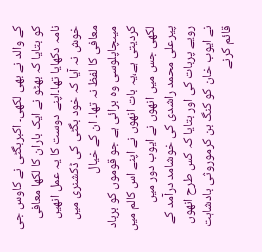کے والد نے بھی لکھی۔ اکبربگٹی نے کاوس جی کو بتایا کہ بھٹو نے ایک باران کا لکھا معافی نامہ دکھایا تھا۔اپنے دوست کا یہ عمل انھیں خوش نہ آیا کہ خود بگٹی کی ڈکشنری میں معافی کا لفظ نہ تھا۔ ان کے خیال میںچاپلوسی وہ برائی ہے جو قوموں کو برباد کردیتی ہے،یہ بات انھوں نے اپنے اس کالم میں لکھی جس میں انھوں نے ایوب دور میں پیرعلی محمد راشدی کی خوشامد درآمد کے رویے پربات کی اور بتایا کہ کس طرح انھوں نے ایوب خان کو کنگ بن کرموروثی بادشاہت قائم کرنے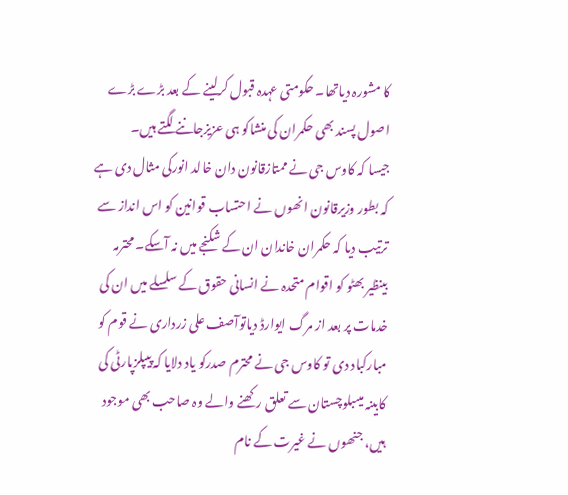کا مشورہ دیاتھا۔ حکومتی عہدہ قبول کرلینے کے بعد بڑے بڑے اصول پسند بھی حکمران کی منشاکو ہی عزیزجاننے لگتے ہیں۔
جیسا کہ کاوس جی نے ممتازقانون دان خالد انورکی مثال دی ہے کہ بطور وزیرقانون انھوں نے احتساب قوانین کو اس انداز سے ترتیب دیا کہ حکمران خاندان ان کے شکنجے میں نہ آسکے۔ محترمہ بینظیر بھٹو کو اقوام متحدہ نے انسانی حقوق کے سلسلے میں ان کی خدمات پر بعد از مرگ ایوارڈ دیاتوآصف علی زرداری نے قوم کو مبارکباد دی تو کاوس جی نے محترم صدرکو یاد دلایا کہ پیپلزپارٹی کی کابینہ میںبلوچستان سے تعلق رکھنے والے وہ صاحب بھی موجود ہیں، جنھوں نے غیرت کے نام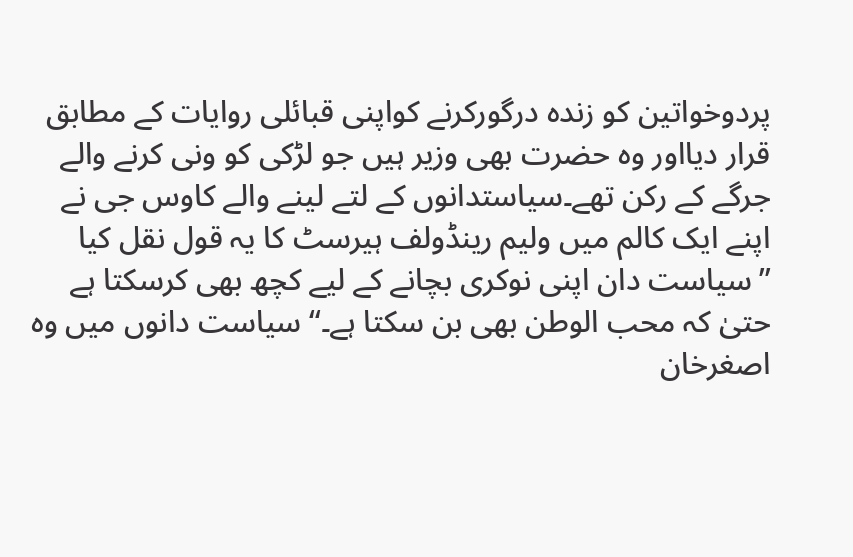پردوخواتین کو زندہ درگورکرنے کواپنی قبائلی روایات کے مطابق قرار دیااور وہ حضرت بھی وزیر ہیں جو لڑکی کو ونی کرنے والے جرگے کے رکن تھے۔سیاستدانوں کے لتے لینے والے کاوس جی نے اپنے ایک کالم میں ولیم رینڈولف ہیرسٹ کا یہ قول نقل کیا ’’سیاست دان اپنی نوکری بچانے کے لیے کچھ بھی کرسکتا ہے حتیٰ کہ محب الوطن بھی بن سکتا ہے۔‘‘ سیاست دانوں میں وہ اصغرخان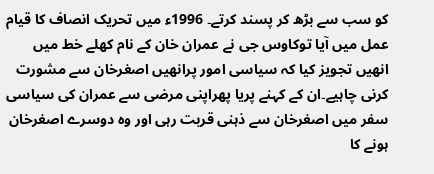کو سب سے بڑھ کر پسند کرتے۔ 1996ء میں تحریک انصاف کا قیام عمل میں آیا توکاوس جی نے عمران خان کے نام کھلے خط میں انھیں تجویز کیا کہ سیاسی امور پرانھیں اصغرخان سے مشورت کرنی چاہیے۔ان کے کہنے پریا پھراپنی مرضی سے عمران کی سیاسی سفر میں اصغرخان سے ذہنی قربت رہی اور وہ دوسرے اصغرخان ہونے کا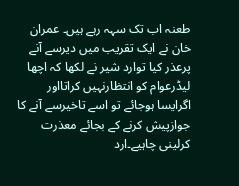طعنہ اب تک سہہ رہے ہیں۔ عمران خان نے ایک تقریب میں دیرسے آنے پرعذر کیا توارد شیر نے لکھا کہ اچھا لیڈرعوام کو انتظارنہیں کراتااور اگرایسا ہوجائے تو اسے تاخیرسے آنے کا جوازپیش کرنے کے بجائے معذرت کرلینی چاہیے۔ارد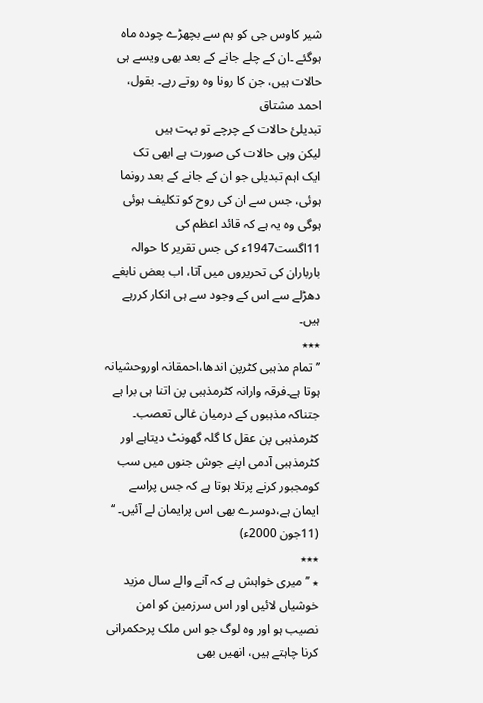شیر کاوس جی کو ہم سے بچھڑے چودہ ماہ ہوگئے ۔ان کے چلے جانے کے بعد بھی ویسے ہی حالات ہیں، جن کا رونا وہ روتے رہے۔ بقول، احمد مشتاق
تبدیلیٔ حالات کے چرچے تو بہت ہیں
لیکن وہی حالات کی صورت ہے ابھی تک
ایک اہم تبدیلی جو ان کے جانے کے بعد رونما ہوئی، جس سے ان کی روح کو تکلیف ہوئی ہوگی وہ یہ ہے کہ قائد اعظم کی 11اگست1947ء کی جس تقریر کا حوالہ بارباران کی تحریروں میں آتا، اب بعض نابغے دھڑلے سے اس کے وجود سے ہی انکار کررہے ہیں۔
٭٭٭
’’ تمام مذہبی کٹرپن اندھا،احمقانہ اوروحشیانہ ہوتا ہے۔فرقہ وارانہ کٹرمذہبی پن اتنا ہی برا ہے جتناکہ مذہبوں کے درمیان غالی تعصب۔ کٹرمذہبی پن عقل کا گلہ گھونٹ دیتاہے اور کٹرمذہبی آدمی اپنے جوش جنوں میں سب کومجبور کرنے پرتلا ہوتا ہے کہ جس پراسے ایمان ہے،دوسرے بھی اس پرایمان لے آئیں۔ ‘‘
(11جون 2000ء)
٭٭٭
٭ ’’میری خواہش ہے کہ آنے والے سال مزید خوشیاں لائیں اور اس سرزمین کو امن نصیب ہو اور وہ لوگ جو اس ملک پرحکمرانی کرنا چاہتے ہیں، انھیں بھی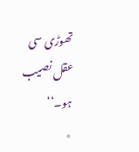تھوڑی سی عقل نصیب ہو۔‘‘
٭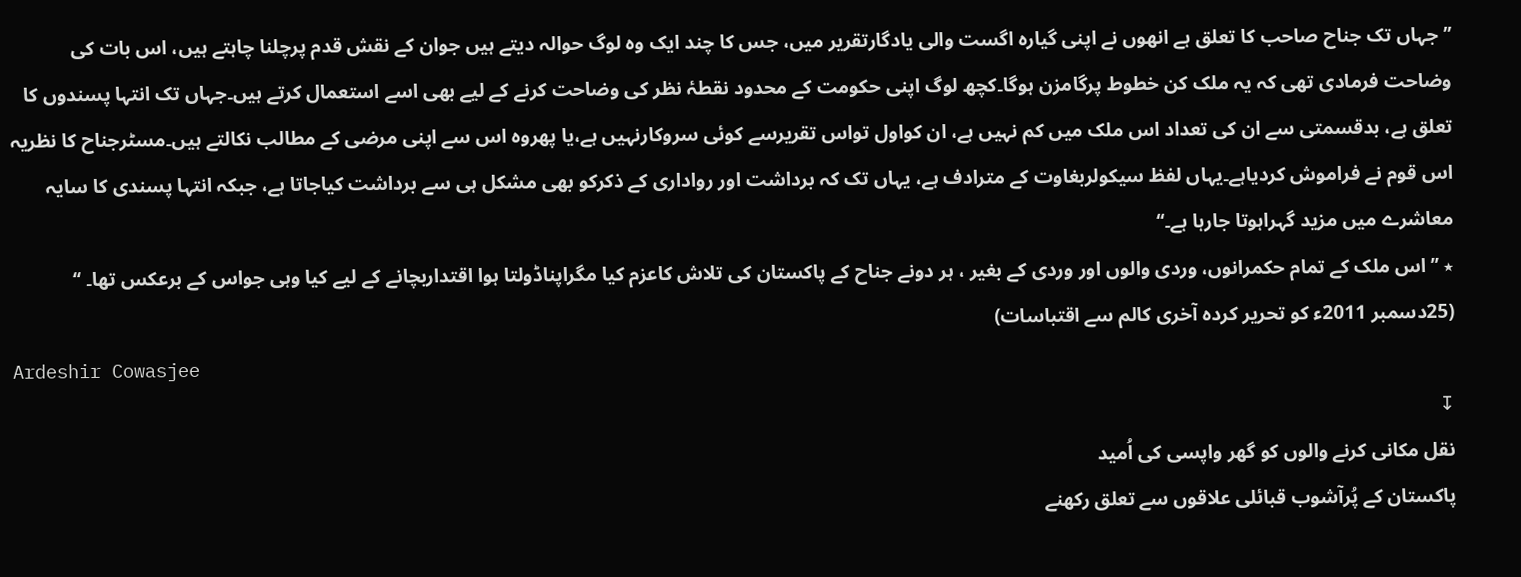’’جہاں تک جناح صاحب کا تعلق ہے انھوں نے اپنی گیارہ اگست والی یادگارتقریر میں، جس کا چند ایک وہ لوگ حوالہ دیتے ہیں جوان کے نقش قدم پرچلنا چاہتے ہیں، اس بات کی وضاحت فرمادی تھی کہ یہ ملک کن خطوط پرگامزن ہوگا۔کچھ لوگ اپنی حکومت کے محدود نقطۂ نظر کی وضاحت کرنے کے لیے بھی اسے استعمال کرتے ہیں۔جہاں تک انتہا پسندوں کا تعلق ہے، بدقسمتی سے ان کی تعداد اس ملک میں کم نہیں ہے، ان کواول تواس تقریرسے کوئی سروکارنہیں ہے،یا پھروہ اس سے اپنی مرضی کے مطالب نکالتے ہیں۔مسٹرجناح کا نظریہ اس قوم نے فراموش کردیاہے۔یہاں لفظ سیکولربغاوت کے مترادف ہے، یہاں تک کہ برداشت اور رواداری کے ذکرکو بھی مشکل ہی سے برداشت کیاجاتا ہے، جبکہ انتہا پسندی کا سایہ معاشرے میں مزید گہراہوتا جارہا ہے۔‘‘
٭ ’’اس ملک کے تمام حکمرانوں، وردی والوں اور وردی کے بغیر ، ہر دونے جناح کے پاکستان کی تلاش کاعزم کیا مگراپناڈولتا ہوا اقتداربچانے کے لیے کیا وہی جواس کے برعکس تھا۔ ‘‘
(25دسمبر 2011ء کو تحریر کردہ آخری کالم سے اقتباسات)
Ardeshir Cowasjee
↧
نقل مکانی کرنے والوں کو گھر واپسی کی اُمید
پاکستان کے پُرآشوب قبائلی علاقوں سے تعلق رکھنے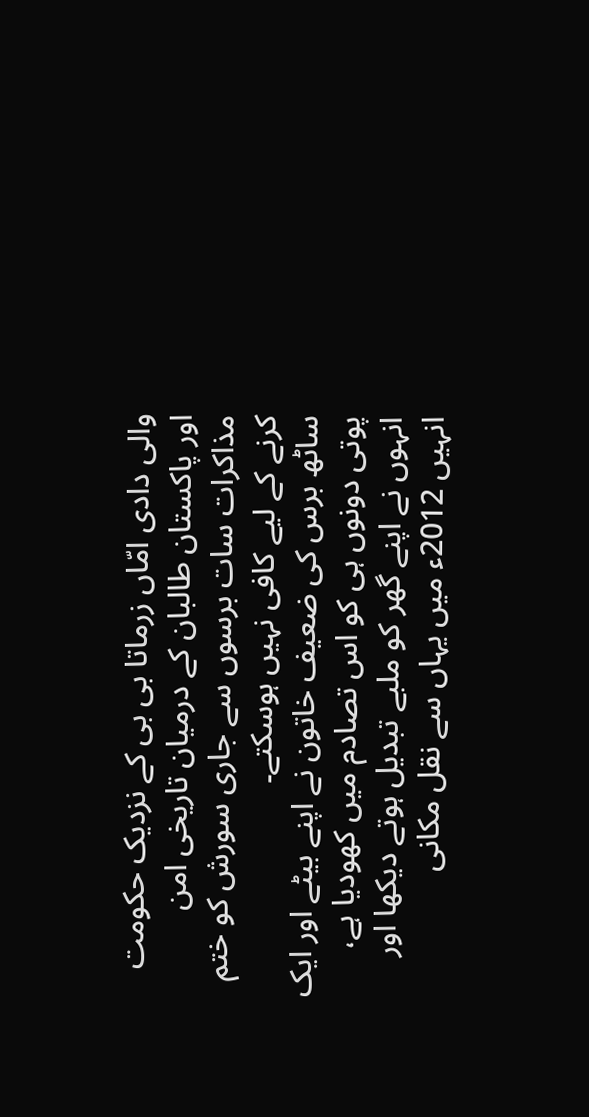والی دادی امّاں زرماتا بی بی کے نزدیک حکومت اور پاکستان طالبان کے درمیان تاریخی امن مذاکرات سات برسوں سے جاری سورش کو ختم کرنے کے لیے کافی نہیں ہوسکتے۔
ساٹھ برس کی ضعیف خاتون نے اپنے بیٹے اور ایک پوتی دونوں ہی کو اس تصادم میں کھودیا ہے، انہوں نے اپنے گھر کو ملبے تبدیل ہوتے دیکھا اور انہیں 2012ء میں یہاں سے نقل مکانی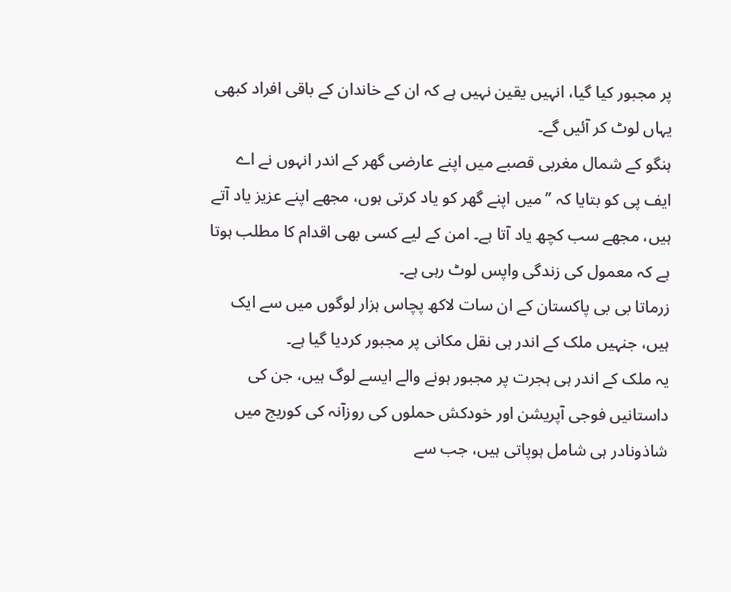پر مجبور کیا گیا، انہیں یقین نہیں ہے کہ ان کے خاندان کے باقی افراد کبھی یہاں لوٹ کر آئیں گے۔
ہنگو کے شمال مغربی قصبے میں اپنے عارضی گھر کے اندر انہوں نے اے ایف پی کو بتایا کہ ’’میں اپنے گھر کو یاد کرتی ہوں، مجھے اپنے عزیز یاد آتے ہیں، مجھے سب کچھ یاد آتا ہے۔ امن کے لیے کسی بھی اقدام کا مطلب ہوتا ہے کہ معمول کی زندگی واپس لوٹ رہی ہے۔
زرماتا بی بی پاکستان کے ان سات لاکھ پچاس ہزار لوگوں میں سے ایک ہیں، جنہیں ملک کے اندر ہی نقل مکانی پر مجبور کردیا گیا ہے۔
یہ ملک کے اندر ہی ہجرت پر مجبور ہونے والے ایسے لوگ ہیں، جن کی داستانیں فوجی آپریشن اور خودکش حملوں کی روزآنہ کی کوریج میں شاذونادر ہی شامل ہوپاتی ہیں، جب سے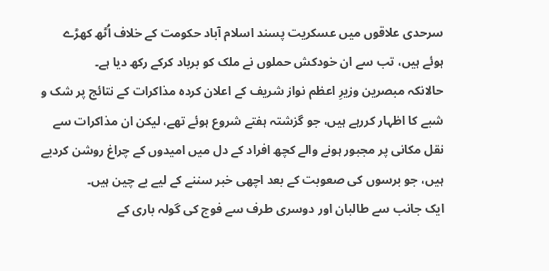سرحدی علاقوں میں عسکریت پسند اسلام آباد حکومت کے خلاف اُٹھ کھڑے ہوئے ہیں، تب سے ان خودکش حملوں نے ملک کو برباد کرکے رکھ دیا ہے۔
حالانکہ مبصرین وزیرِ اعظم نواز شریف کے اعلان کردہ مذاکرات کے نتائج پر شک و شبے کا اظہار کررہے ہیں، جو گزشتہ ہفتے شروع ہوئے تھے، لیکن ان مذاکرات سے نقل مکانی پر مجبور ہونے والے کچھ افراد کے دل میں امیدوں کے چراغ روشن کردیے ہیں، جو برسوں کی صعوبت کے بعد اچھی خبر سننے کے لیے بے چین ہیں۔
ایک جانب سے طالبان اور دوسری طرف سے فوج کی گولہ باری کے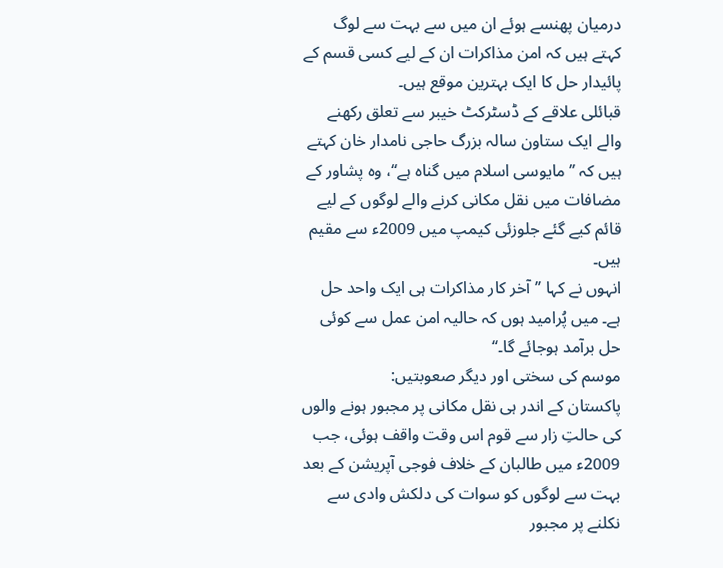درمیان پھنسے ہوئے ان میں سے بہت سے لوگ کہتے ہیں کہ امن مذاکرات ان کے لیے کسی قسم کے پائیدار حل کا ایک بہترین موقع ہیں۔
قبائلی علاقے کے ڈسٹرکٹ خیبر سے تعلق رکھنے والے ایک ستاون سالہ بزرگ حاجی نامدار خان کہتے ہیں کہ ’’مایوسی اسلام میں گناہ ہے‘‘، وہ پشاور کے مضافات میں نقل مکانی کرنے والے لوگوں کے لیے قائم کیے گئے جلوزئی کیمپ میں 2009ء سے مقیم ہیں۔
انہوں نے کہا ’’آخر کار مذاکرات ہی ایک واحد حل ہے۔ میں پُرامید ہوں کہ حالیہ امن عمل سے کوئی حل برآمد ہوجائے گا۔‘‘
موسم کی سختی اور دیگر صعوبتیں:
پاکستان کے اندر ہی نقل مکانی پر مجبور ہونے والوں کی حالتِ زار سے قوم اس وقت واقف ہوئی، جب 2009ء میں طالبان کے خلاف فوجی آپریشن کے بعد بہت سے لوگوں کو سوات کی دلکش وادی سے نکلنے پر مجبور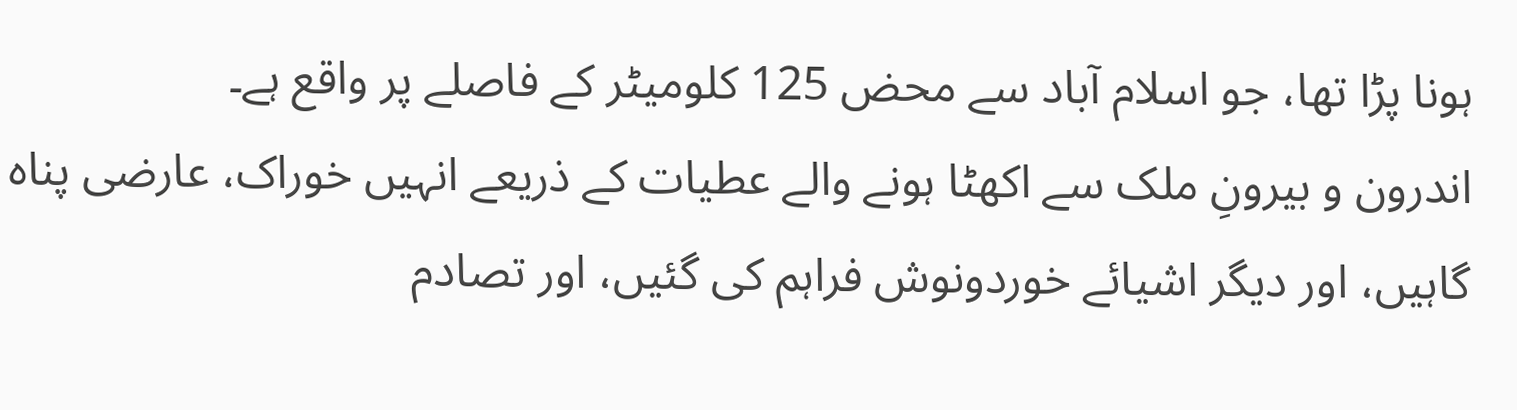ہونا پڑا تھا، جو اسلام آباد سے محض 125 کلومیٹر کے فاصلے پر واقع ہے۔
اندرون و بیرونِ ملک سے اکھٹا ہونے والے عطیات کے ذریعے انہیں خوراک، عارضی پناہ گاہیں، اور دیگر اشیائے خوردونوش فراہم کی گئیں، اور تصادم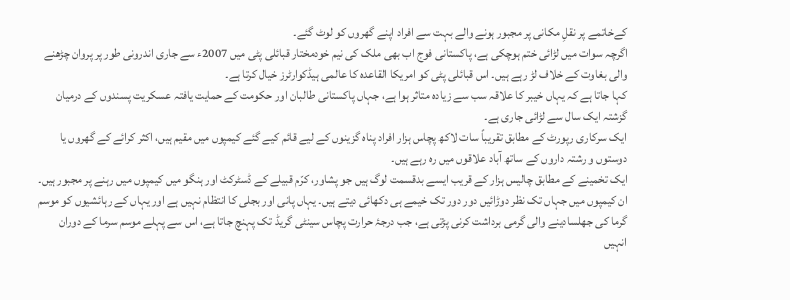کےخاتمے پر نقلِ مکانی پر مجبور ہونے والے بہت سے افراد اپنے گھروں کو لوٹ گئے۔
اگرچہ سوات میں لڑائی ختم ہوچکی ہے، پاکستانی فوج اب بھی ملک کی نیم خودمختار قبائلی پٹی میں 2007ء سے جاری اندرونی طور پر پروان چڑھنے والی بغاوت کے خلاف لڑ رہے ہیں۔ اس قبائلی پٹی کو امریکا القاعدہ کا عالمی ہیڈکوارٹرز خیال کرتا ہے۔
کہا جاتا ہے کہ یہاں خیبر کا علاقہ سب سے زیادہ متاثر ہوا ہے، جہاں پاکستانی طالبان اور حکومت کے حمایت یافتہ عسکریت پسندوں کے درمیان گزشتہ ایک سال سے لڑائی جاری ہے۔
ایک سرکاری رپورٹ کے مطابق تقریباً سات لاکھ پچاس ہزار افراد پناہ گزینوں کے لیے قائم کیے گئے کیمپوں میں مقیم ہیں، اکثر کرائے کے گھروں یا دوستوں و رشتہ داروں کے ساتھ آباد علاقوں میں رہ رہے ہیں۔
ایک تخمینے کے مطابق چالیس ہزار کے قریب ایسے بدقسمت لوگ ہیں جو پشاور، کرّم قبیلے کے ڈسٹرکٹ اور ہنگو میں کیمپوں میں رہنے پر مجبور ہیں۔
ان کیمپوں میں جہاں تک نظر دوڑائیں دور دور تک خیمے ہی دکھائی دیتے ہیں۔ یہاں پانی اور بجلی کا انتظام نہیں ہے اور یہاں کے رہائشیوں کو موسم گرما کی جھلسادینے والی گرمی برداشت کرنی پڑتی ہے، جب درجۂ حرارت پچاس سینٹی گریڈ تک پہنچ جاتا ہے، اس سے پہلے موسم سرما کے دوران انہیں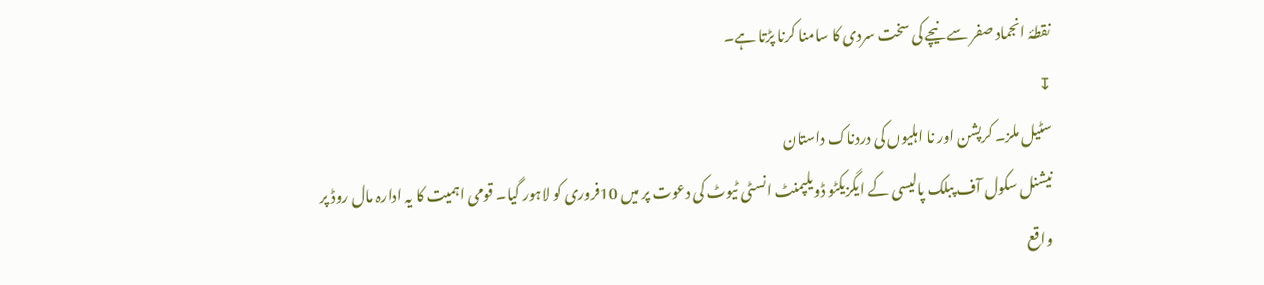نقطۂ انجماد صفر سے نیچے کی سخت سردی کا سامنا کرنا پڑتا ہے۔
↧
سٹیل ملز۔ کرپشن اور نا اہلیوں کی دردناک داستان
نیشنل سکول آف پبلک پالیسی کے ایگزیکٹو ڈویلپمنٹ انسٹی ٹیوٹ کی دعوت پر میں 10فروری کو لاہور گیا۔ قومی اہمیت کا یہ ادارہ مال روڈ پر واقع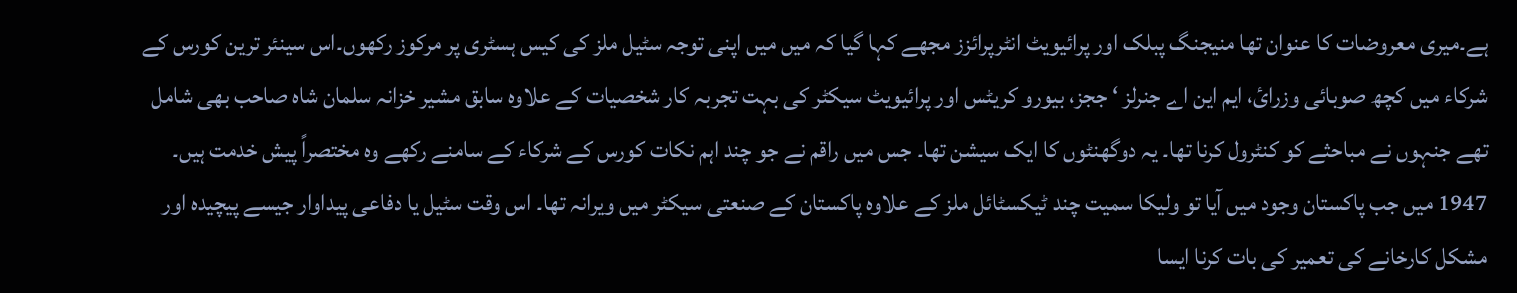ہے۔میری معروضات کا عنوان تھا منیجنگ پبلک اور پرائیویٹ انٹرپرائزز مجھے کہا گیا کہ میں میں اپنی توجہ سٹیل ملز کی کیس ہسٹری پر مرکوز رکھوں۔اس سینئر ترین کورس کے شرکاء میں کچھ صوبائی وزرائ، ایم این اے جنرلز ‘ ججز، بیورو کریٹس اور پرائیویٹ سیکٹر کی بہت تجربہ کار شخصیات کے علاوہ سابق مشیر خزانہ سلمان شاہ صاحب بھی شامل تھے جنہوں نے مباحثے کو کنٹرول کرنا تھا۔ یہ دوگھنٹوں کا ایک سیشن تھا۔ جس میں راقم نے جو چند اہم نکات کورس کے شرکاء کے سامنے رکھے وہ مختصراً پیش خدمت ہیں۔
1947 میں جب پاکستان وجود میں آیا تو ولیکا سمیت چند ٹیکسٹائل ملز کے علاوہ پاکستان کے صنعتی سیکٹر میں ویرانہ تھا۔ اس وقت سٹیل یا دفاعی پیداوار جیسے پیچیدہ اور مشکل کارخانے کی تعمیر کی بات کرنا ایسا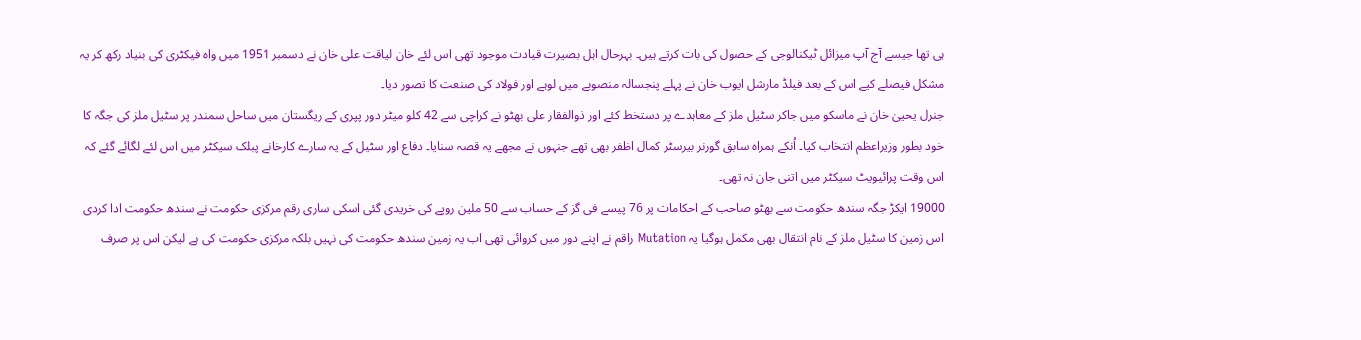ہی تھا جیسے آج آپ میزائل ٹیکنالوجی کے حصول کی بات کرتے ہیں۔ بہرحال اہل بصیرت قیادت موجود تھی اس لئے خان لیاقت علی خان نے دسمبر 1951 میں واہ فیکٹری کی بنیاد رکھ کر یہ مشکل فیصلے کیے اس کے بعد فیلڈ مارشل ایوب خان نے پہلے پنجسالہ منصوبے میں لوہے اور فولاد کی صنعت کا تصور دیا۔
جنرل یحییٰ خان نے ماسکو میں جاکر سٹیل ملز کے معاہدے پر دستخط کئے اور ذوالفقار علی بھٹو نے کراچی سے 42 کلو میٹر دور پپری کے ریگستان میں ساحل سمندر پر سٹیل ملز کی جگہ کا خود بطور وزیراعظم انتخاب کیا۔ اُنکے ہمراہ سابق گورنر بیرسٹر کمال اظفر بھی تھے جنہوں نے مجھے یہ قصہ سنایا۔ دفاع اور سٹیل کے یہ سارے کارخانے پبلک سیکٹر میں اس لئے لگائے گئے کہ اس وقت پرائیویٹ سیکٹر میں اتنی جان نہ تھی۔
19000 ایکڑ جگہ سندھ حکومت سے بھٹو صاحب کے احکامات پر 76 پیسے فی گز کے حساب سے 50 ملین روپے کی خریدی گئی اسکی ساری رقم مرکزی حکومت نے سندھ حکومت ادا کردی اس زمین کا سٹیل ملز کے نام انتقال بھی مکمل ہوگیا یہ Mutation راقم نے اپنے دور میں کروائی تھی اب یہ زمین سندھ حکومت کی نہیں بلکہ مرکزی حکومت کی ہے لیکن اس پر صرف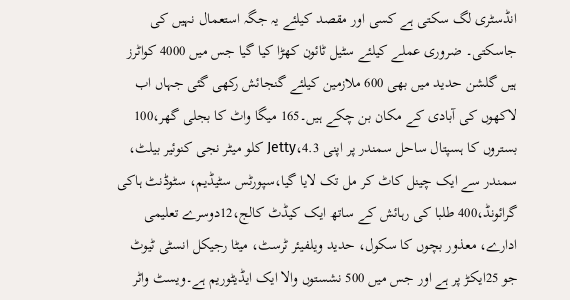انڈسٹری لگ سکتی ہے کسی اور مقصد کیلئے یہ جگہ استعمال نہیں کی جاسکتی۔ ضروری عملے کیلئے سٹیل ٹائون کھڑا کیا گیا جس میں 4000 کواٹرز ہیں گلشن حدید میں بھی 600 ملازمین کیلئے گنجائش رکھی گئی جہاں اب لاکھوں کی آبادی کے مکان بن چکے ہیں۔165 میگا واٹ کا بجلی گھر،100 بستروں کا ہسپتال ساحل سمندر پر اپنی Jetty،4.3 کلو میٹر نجی کنوئیر بیلٹ، سمندر سے ایک چینل کاٹ کر مل تک لایا گیا،سپورٹس سٹیڈیم، سٹوڈنٹ ہاکی گرائونڈ،400 طلبا کی رہائش کے ساتھ ایک کیڈٹ کالج،12دوسرے تعلیمی ادارے، معذور بچوں کا سکول، حدید ویلفیئر ٹرسٹ، میٹا رجیکل انسٹی ٹیوٹ جو 25ایکڑ پر ہے اور جس میں 500 نشستوں والا ایک ایڈیٹوریم ہے۔ویسٹ واٹر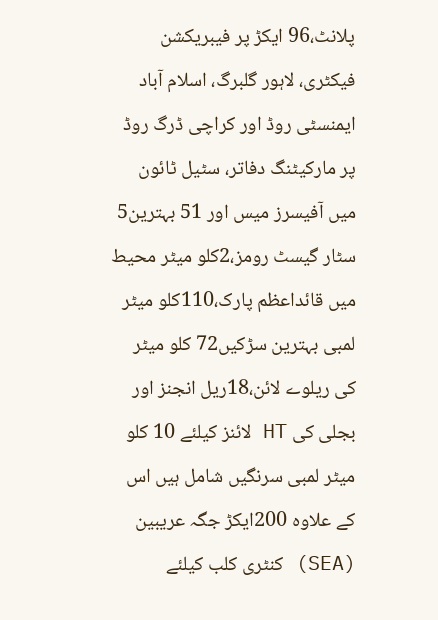پلانٹ،96 ایکڑ پر فیبریکشن فیکٹری، لاہور گلبرگ، اسلام آباد ایمنسٹی روڈ اور کراچی ڈرگ روڈ پر مارکیٹنگ دفاتر، سٹیل ٹائون میں آفیسرز میس اور 51 بہترین5 سٹار گیسٹ رومز،2کلو میٹر محیط میں قائداعظم پارک،110کلو میٹر لمبی بہترین سڑکیں72 کلو میٹر کی ریلوے لائن،18ریل انجنز اور بجلی کی HT لائنز کیلئے 10 کلو میٹر لمبی سرنگیں شامل ہیں اس کے علاوہ 200ایکڑ جگہ عریبین (SEA) کنٹری کلب کیلئے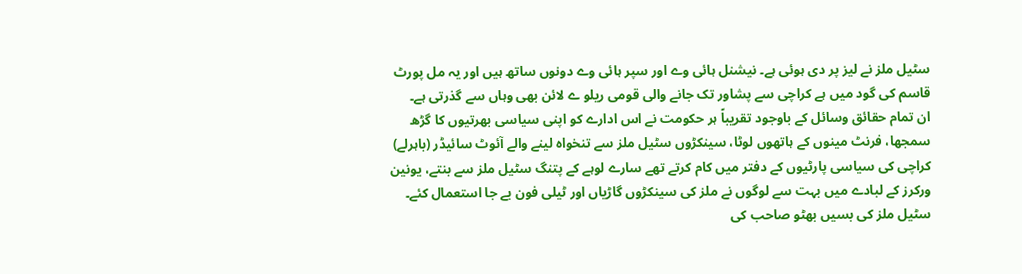سٹیل ملز نے لیز پر دی ہوئی ہے۔ نیشنل ہائی وے اور سپر ہائی وے دونوں ساتھ ہیں اور یہ مل پورٹ قاسم کی گود میں ہے کراچی سے پشاور تک جانے والی قومی ریلو ے لائن بھی وہاں سے گذرتی ہے۔
ان تمام حقائق وسائل کے باوجود تقریباً ہر حکومت نے اس ادارے کو اپنی سیاسی بھرتیوں کا گڑھ سمجھا، فرنٹ مینوں کے ہاتھوں لوٹا، سینکڑوں سٹیل ملز سے تنخواہ لینے والے آئوٹ سائیڈر (باہرلے) کراچی کی سیاسی پارٹیوں کے دفتر میں کام کرتے تھے سارے لوہے کے پتنگ سٹیل ملز سے بنتے، یونین ورکرز کے لبادے میں بہت سے لوگوں نے ملز کی سینکڑوں گاڑیاں اور ٹیلی فون بے جا استعمال کئے۔ سٹیل ملز کی بسیں بھٹو صاحب کی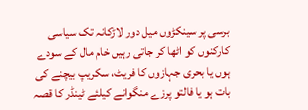برسی پر سینکڑوں میل دور لاڑکانہ تک سیاسی کارکنوں کو اٹھا کر جاتی رہیں خام مال کے سودے ہوں یا بحری جہازوں کا فریٹ، سکریپ بیچنے کی بات ہو یا فالتو پرزے منگوانے کیلئے ٹینڈر کا قصہ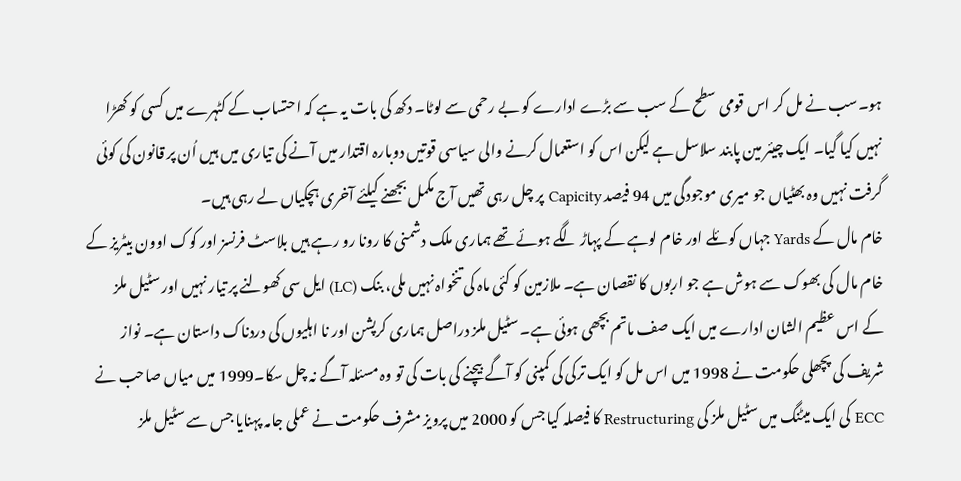ہو۔سب نے مل کر اس قومی سطح کے سب سے بڑے ادارے کو بے رحمی سے لوٹا۔ دکھ کی بات یہ ہے کہ احتساب کے کٹہرے میں کسی کو کھڑا نہیں کیا گیا۔ ایک چیئر مین پابند سلاسل ہے لیکن اس کو استعمال کرنے والی سیاسی قوتیں دوبارہ اقتدار میں آنے کی تیاری میں ہیں اُن پر قانون کی کوئی گرفت نہیں وہ بھٹیاں جو میری موجودگی میں 94 فیصد Capicity پر چل رہی تھیں آج مکمل بجھنے کیلئے آخری ہچکیاں لے رہی ہیں۔
خام مال کے Yards جہاں کوئلے اور خام لوہے کے پہاڑ لگے ہوئے تھے ہماری ملک دشمنی کا رونا رو رہے ہیں بلاسٹ فرنسز اور کوک اوون بیٹریز کے خام مال کی بھوک سے ہوش ہے جو اربوں کا نقصان ہے۔ ملازمین کو کئی ماہ کی تنخواہ نہیں ملی، بنک (LC) ایل سی کھولنے پر تیار نہیں اور سٹیل ملز کے اس عظیم الشان ادارے میں ایک صف ماتم بچھی ہوئی ہے۔ سٹیل ملز دراصل ہماری کرپشن اور نا اہلیوں کی دردناک داستان ہے۔ نواز شریف کی پچھلی حکومت نے 1998 میں اس مل کو ایک ترکی کی کمپنی کو آگے بیچنے کی بات کی تو وہ مسئلہ آگے نہ چل سکا۔1999 میں میاں صاحب نے ECC کی ایک میٹنگ میں سٹیل ملز کی Restructuring کا فیصلہ کیا جس کو 2000 میں پرویز مشرف حکومت نے عملی جامہ پہنایا جس سے سٹیل ملز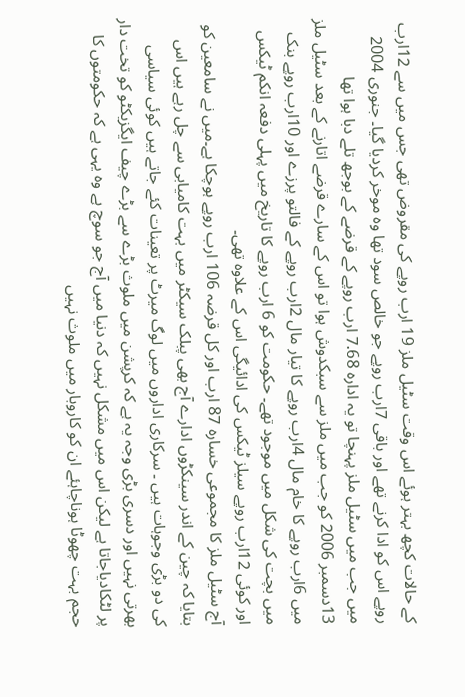کے حالات کچھ بہتر ہوئے اس وقت سٹیل ملز 19 ارب روپے کی مقروض تھی جس میں سے 12ارب روپے اس کو ادا کرنے تھے اور باقی 7ارب روپے جو خالص سود تھا وہ موخر کردیا گیا۔ جنوری 2004 میں جب میں سٹیل ملز پہنچا تو یہ ادارہ 7.68 ارب روپے کے قرضے کے بوجھ تلے دبا ہوا تھا 13دسمبر 2006 کو جب میں ملز سے سبکدوش ہوا تو اس کے سارے قرضے اتارنے کے بعد سٹیل ملز میں 6ارب روپے کا خام مال 4ارب روپے کا تیار مال 2ارب روپے کے فالتو پرزے اور 10ارب روپے بنک میں بچت کی شکل میں موجود تھے۔ حکومت کو 6 ارب روپے کا تاریخ میں پہلی دفعہ انکم ٹیکس اور کوئی 12ارب روپے سیلز ٹیکس کی ادائیگی اس کے علاوہ تھی۔
آج سٹیل ملز کا مجموعی خسارہ 87 ارب اور کل قرضہ 106 ارب روپے ہوچکا ہے۔میں نے سامعین کو بتایا کہ چین کے اندر سینکڑوں ادارے آج بھی پبلک سیکٹر میں بہت کامیابی سے چل رہے ہیں اس کی دو بڑی وجوہات ہیں ۔ سرکاری اداروں میں لوگ میرٹ پر تعینات کئے جاتے ہیں کوئی سیاسی بھرتی نہیں اور دسری بڑی وجہ یہ ہے کہ کرپشن میں ملوث بڑے سے بڑے چیف ایگزیکٹو کو تخت دار پر لٹکادیاجاتا ہے لیکن اس میں مشکل نہیں کہ دنیا میں آج جو سوچ ہے وہ یہی ہے کہ حکومتوں کا حجم بہت چھوٹا ہوناچاہئے ان کو کاروبار میں ملوث نہیں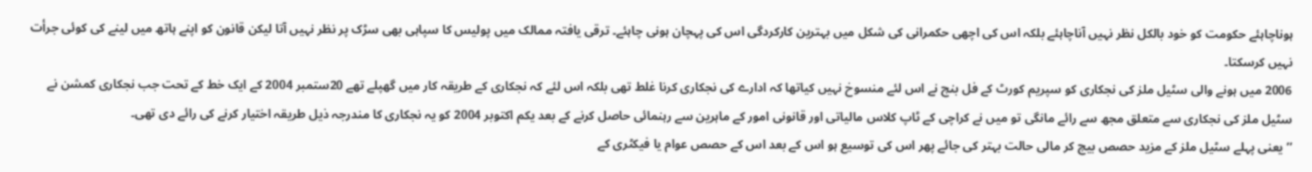ہوناچاہئے حکومت کو خود بالکل نظر نہیں آناچاہئے بلکہ اس کی اچھی حکمرانی کی شکل میں بہترین کارکردگی اس کی پہچان ہونی چاہئے۔ ترقی یافتہ ممالک میں پولیس کا سپاہی بھی سڑک پر نظر نہیں آتا لیکن قانون کو اپنے ہاتھ میں لینے کی کوئی جرأت نہیں کرسکتا۔
2006 میں ہونے والی سٹیل ملز کی نجکاری کو سپریم کورٹ کے فل بنچ نے اس لئے منسوخ نہیں کیاتھا کہ ادارے کی نجکاری کرنا غلط تھی بلکہ اس لئے کہ نجکاری کے طریقہ کار میں گھپلے تھے 20ستمبر 2004 کے ایک خط کے تحت جب نجکاری کمشن نے سٹیل ملز کی نجکاری سے متعلق مجھ سے رائے مانگی تو میں نے کراچی کے ٹاپ کلاس مالیاتی اور قانونی امور کے ماہرین سے رہنمائی حاصل کرنے کے بعد یکم اکتوبر 2004 کو یہ نجکاری کا مندرجہ ذیل طریقہ اختیار کرنے کی رائے دی تھی۔
’’یعنی پہلے سٹیل ملز کے مزید حصص بیچ کر مالی حالت بہتر کی جائے پھر اس کی توسیع ہو اس کے بعد اس کے حصص عوام یا فیکٹری کے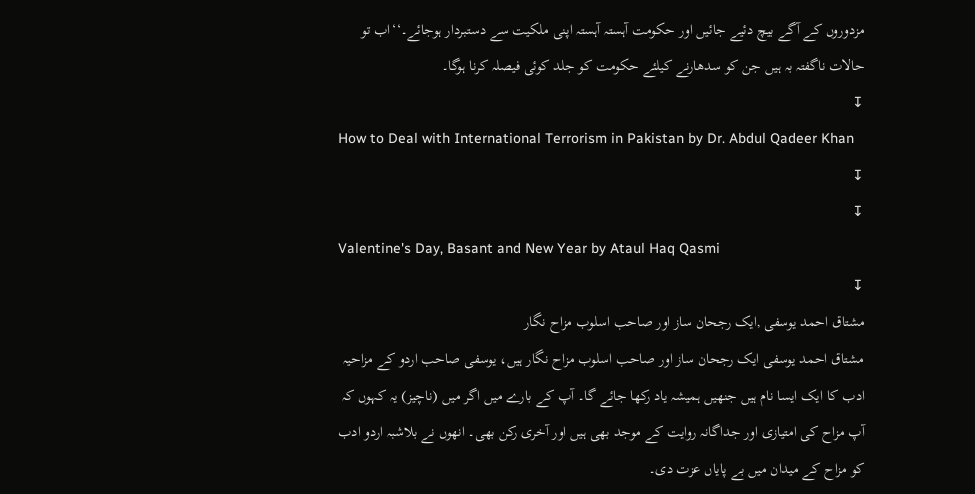مزدوروں کے آگے بیچ دئیے جائیں اور حکومت آہستہ آہستہ اپنی ملکیت سے دستبردار ہوجائے۔‘‘اب تو حالات ناگفتہ بہ ہیں جن کو سدھارنے کیلئے حکومت کو جلد کوئی فیصلہ کرنا ہوگا۔
↧
How to Deal with International Terrorism in Pakistan by Dr. Abdul Qadeer Khan
↧
↧
Valentine's Day, Basant and New Year by Ataul Haq Qasmi
↧
مشتاق احمد یوسفی ,ایک رجحان ساز اور صاحب اسلوب مزاح نگار
مشتاق احمد یوسفی ایک رجحان ساز اور صاحب اسلوب مزاح نگار ہیں، یوسفی صاحب اردو کے مزاحیہ ادب کا ایک ایسا نام ہیں جنھیں ہمیشہ یاد رکھا جائے گا۔ آپ کے بارے میں اگر میں (ناچیز) یہ کہوں کہ آپ مزاح کی امتیازی اور جداگانہ روایت کے موجد بھی ہیں اور آخری رکن بھی۔ انھوں نے بلاشبہ اردو ادب کو مزاح کے میدان میں بے پایاں عزت دی۔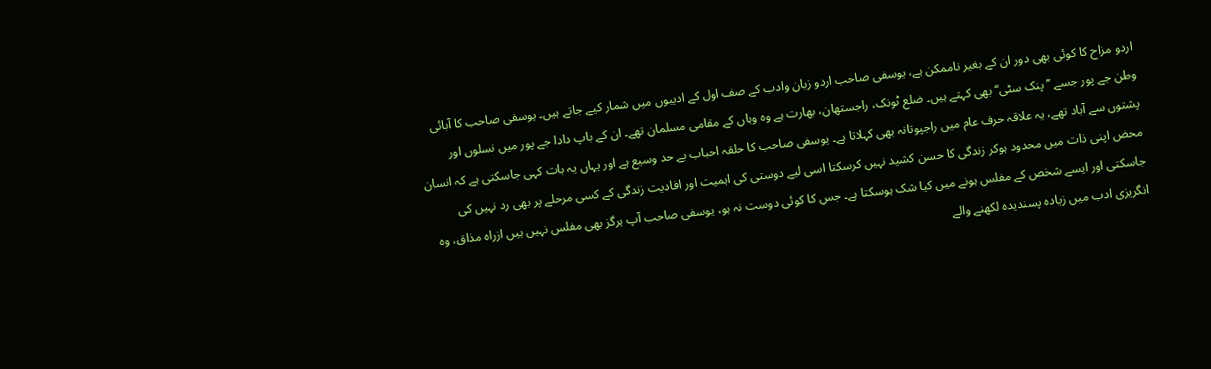اردو مزاح کا کوئی بھی دور ان کے بغیر ناممکن ہے، یوسفی صاحب اردو زبان وادب کے صف اول کے ادیبوں میں شمار کیے جاتے ہیں۔ یوسفی صاحب کا آبائی وطن جے پور جسے ’’پنک سٹی‘‘ بھی کہتے ہیں۔ ضلع ٹونک، راجستھان، بھارت ہے وہ وہاں کے مقامی مسلمان تھے۔ ان کے باپ دادا جے پور میں نسلوں اور پشتوں سے آباد تھے، یہ علاقہ حرف عام میں راجپوتانہ بھی کہلاتا ہے۔ یوسفی صاحب کا حلقہ احباب بے حد وسیع ہے اور یہاں یہ بات کہی جاسکتی ہے کہ انسان محض اپنی ذات میں محدود ہوکر زندگی کا حسن کشید نہیں کرسکتا اسی لیے دوستی کی اہمیت اور افادیت زندگی کے کسی مرحلے پر بھی رد نہیں کی جاسکتی اور ایسے شخص کے مفلس ہونے میں کیا شک ہوسکتا ہے۔ جس کا کوئی دوست نہ ہو، یوسفی صاحب آپ ہرگز بھی مفلس نہیں ہیں ازراہ مذاق، وہ انگریزی ادب میں زیادہ پسندیدہ لکھنے والے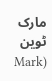مارک ٹوین (Mark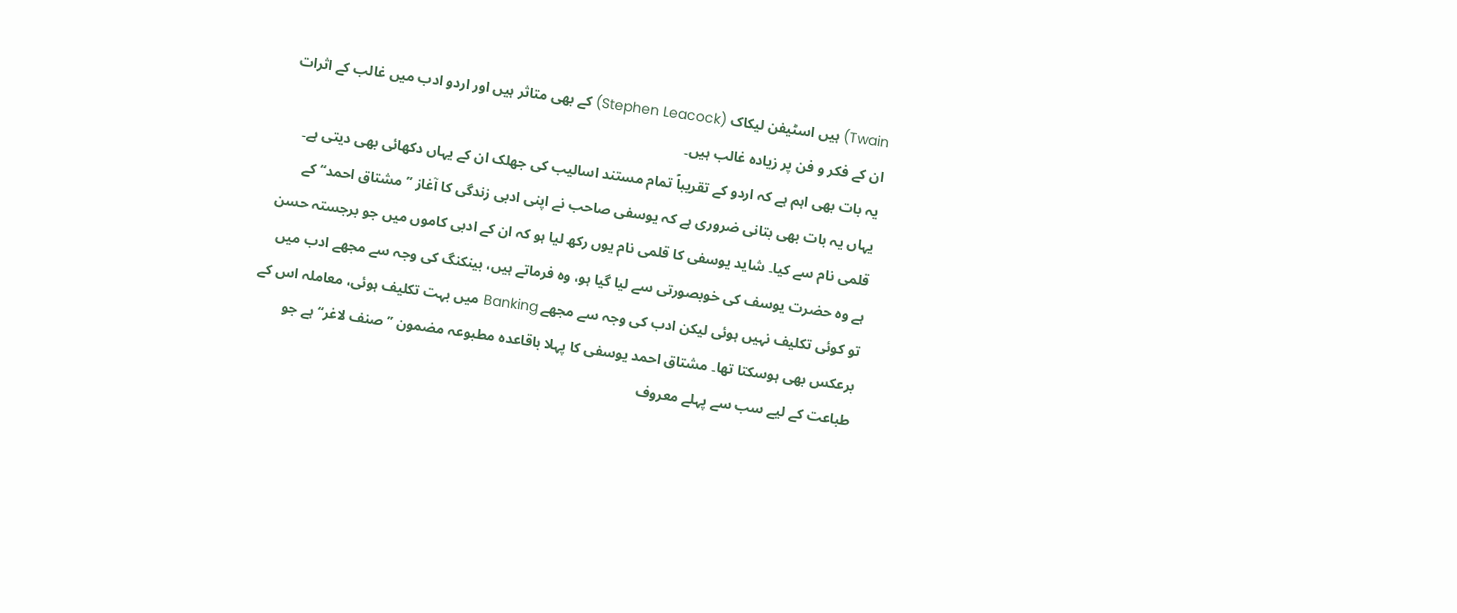Twain) ہیں اسٹیفن لیکاک (Stephen Leacock) کے بھی متاثر ہیں اور اردو ادب میں غالب کے اثرات ان کے فکر و فن پر زیادہ غالب ہیں۔
یہ بات بھی اہم ہے کہ اردو کے تقریباً تمام مستند اسالیب کی جھلک ان کے یہاں دکھائی بھی دیتی ہے۔ یہاں یہ بات بھی بتانی ضروری ہے کہ یوسفی صاحب نے اپنی ادبی زندگی کا آغاز ’’مشتاق احمد‘‘ کے قلمی نام سے کیا۔ شاید یوسفی کا قلمی نام یوں رکھ لیا ہو کہ ان کے ادبی کاموں میں جو برجستہ حسن ہے وہ حضرت یوسف کی خوبصورتی سے لیا گیا ہو، وہ فرماتے ہیں، بینکنگ کی وجہ سے مجھے ادب میں تو کوئی تکلیف نہیں ہوئی لیکن ادب کی وجہ سے مجھے Banking میں بہت تکلیف ہوئی، معاملہ اس کے برعکس بھی ہوسکتا تھا۔ مشتاق احمد یوسفی کا پہلا باقاعدہ مطبوعہ مضمون ’’صنف لاغر‘‘ ہے جو طباعت کے لیے سب سے پہلے معروف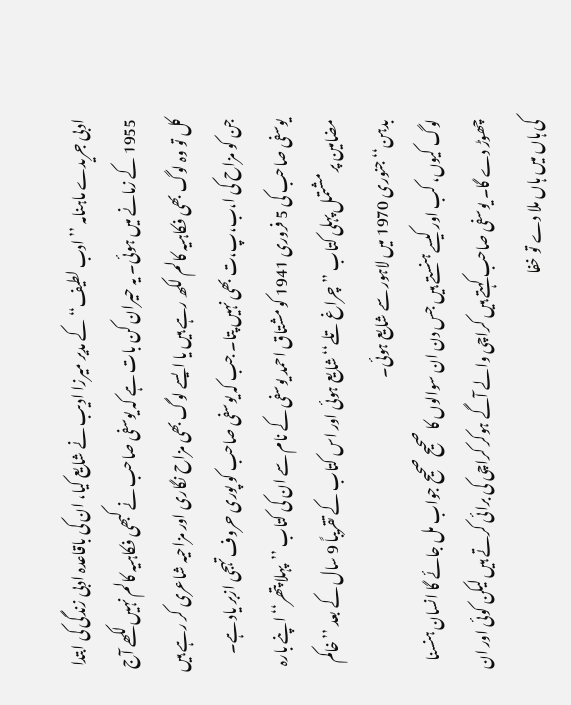ادبی جریدے ماہنامہ ’’ادب لطیف‘‘ کے مدیر میرزا ادیب نے شایع کیا، ان کی باقاعدہ ادبی زندگی کی ابتدا 1955 کے زمانے میں ہوئی۔ یہ حیران کن بات ہے کہ یوسفی صاحب نے کبھی فکاہیہ کالم نہیں لکھے آج کل تو وہ لوگ بھی فکاہیہ کالم لکھ رہے ہیں یا ایسے لوگ بھی مزاح نگاری اور مزاحیہ شاعری کر رہے ہیں جن کو مزاح کی ا،ب،پ،ت بھی نہیں پتا۔ جب کہ یوسفی صاحب کو پوری حروف تہجی ازبر یاد ہے۔ یوسفی صاحب کی 5 فروری 1941 کو مشتاق احمد یوسفی کے نام سے ان کی کتاب ’’پہلا پتھر‘‘ اپنے بارہ مضامین پر مشتمل پہلی کتاب ’’چراغ تلے‘‘ شایع ہوئی اور اس کتاب کے تقریباً 9 سال کے بعد ’’خاکم بدہن‘‘ جنوری 1970 میں لاہور سے شایع ہوئی۔
لوگ کیوں، کب اور کیسے ہنستے ہیں جس دن ان سوالوں کا صحیح صحیح جواب مل جائے گا انسان ہنسنا چھوڑ دے گا۔ یوسفی صاحب کہتے ہیں کراچی والے آگے ہوکر کراچی کی برائی کرتے ہیں لیکن کوئی اور ان کی ہاں میں ہاں ملا دے تو خفا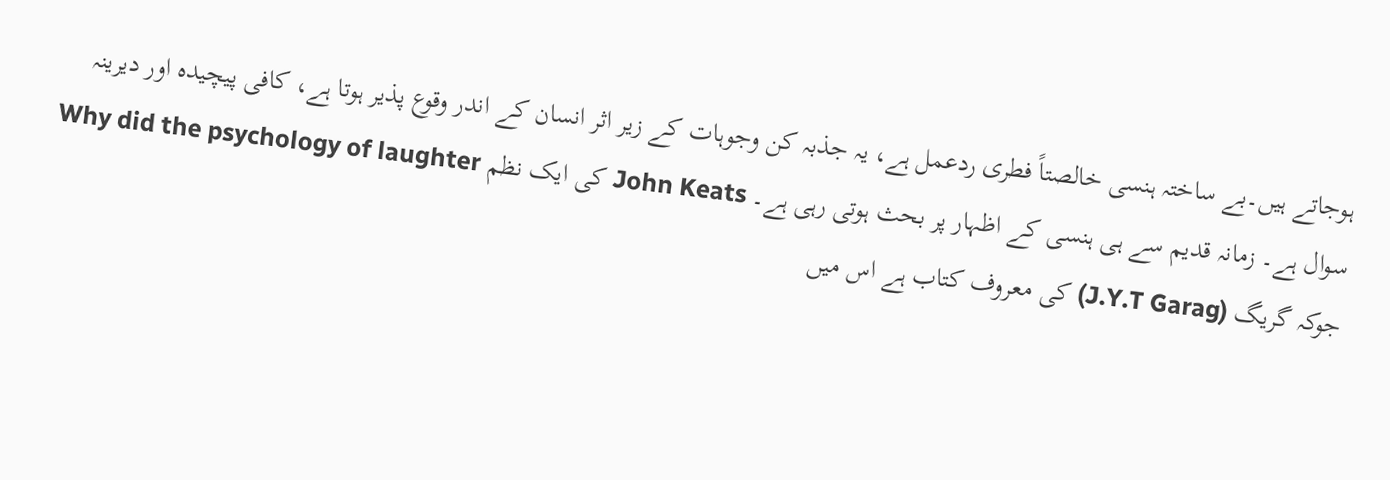ہوجاتے ہیں۔بے ساختہ ہنسی خالصتاً فطری ردعمل ہے، یہ جذبہ کن وجوہات کے زیر اثر انسان کے اندر وقوع پذیر ہوتا ہے، کافی پیچیدہ اور دیرینہ سوال ہے۔ زمانہ قدیم سے ہی ہنسی کے اظہار پر بحث ہوتی رہی ہے۔ John Keats کی ایک نظم Why did the psychology of laughter جوکہ گریگ (J.Y.T Garag) کی معروف کتاب ہے اس میں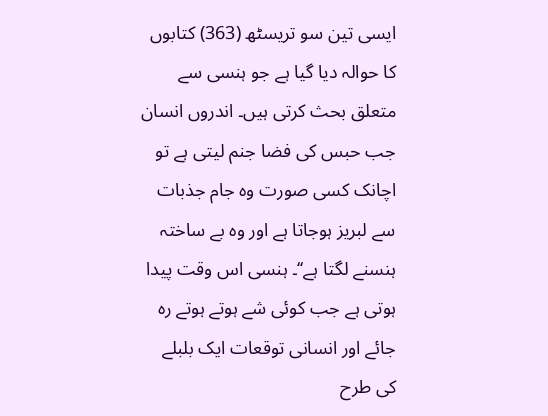ایسی تین سو تریسٹھ (363) کتابوں کا حوالہ دیا گیا ہے جو ہنسی سے متعلق بحث کرتی ہیں۔ اندروں انسان جب حبس کی فضا جنم لیتی ہے تو اچانک کسی صورت وہ جام جذبات سے لبریز ہوجاتا ہے اور وہ بے ساختہ ہنسنے لگتا ہے‘‘۔ ہنسی اس وقت پیدا ہوتی ہے جب کوئی شے ہوتے ہوتے رہ جائے اور انسانی توقعات ایک بلبلے کی طرح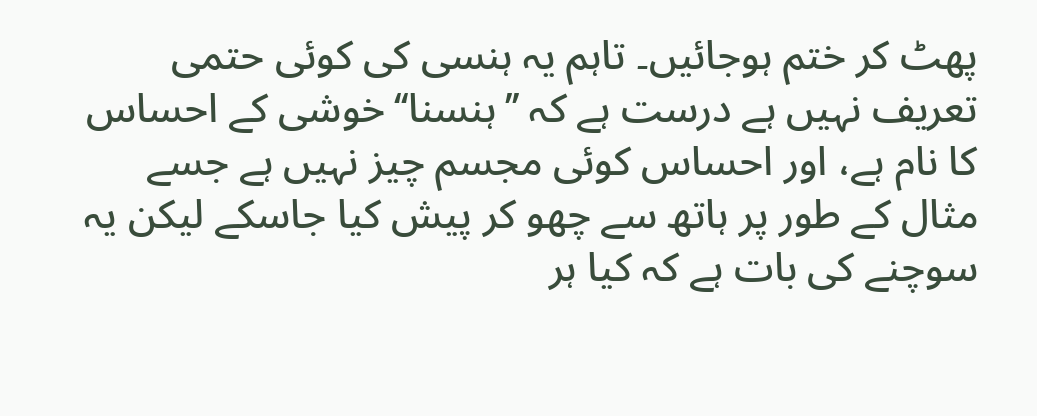پھٹ کر ختم ہوجائیں۔ تاہم یہ ہنسی کی کوئی حتمی تعریف نہیں ہے درست ہے کہ ’’ہنسنا‘‘خوشی کے احساس کا نام ہے، اور احساس کوئی مجسم چیز نہیں ہے جسے مثال کے طور پر ہاتھ سے چھو کر پیش کیا جاسکے لیکن یہ سوچنے کی بات ہے کہ کیا ہر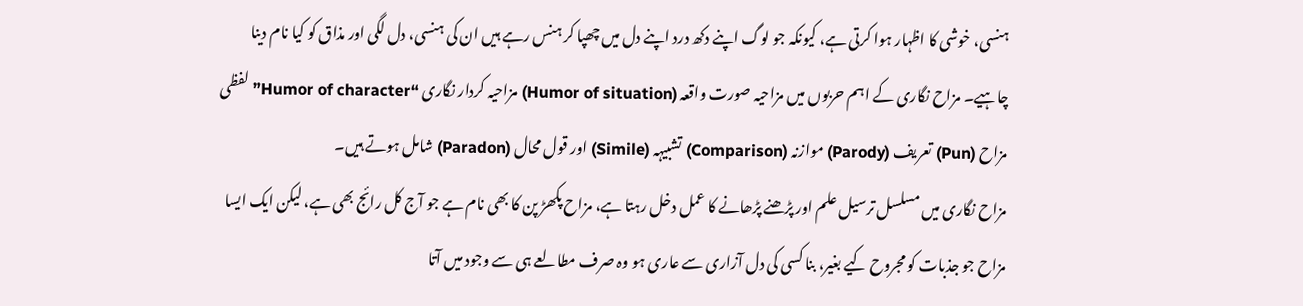ہنسی، خوشی کا اظہار ہوا کرتی ہے، کیونکہ جو لوگ اپنے دکھ درد اپنے دل میں چھپا کر ہنس رہے ہیں ان کی ہنسی، دل لگی اور مذاق کو کیا نام دینا چاہیے۔ مزاح نگاری کے اہم حربوں میں مزاحیہ صورت واقعہ (Humor of situation) مزاحیہ کردار نگاری “Humor of character” لفظی مزاح (Pun) تعریف (Parody) موازنہ (Comparison) تشبیہہ (Simile) اور قول محال (Paradon) شامل ہوتے ہیں۔
مزاح نگاری میں مسلسل ترسیل علم اور پڑھنے پڑھانے کا عمل دخل رہتا ہے، مزاح پکھڑ پن کا بھی نام ہے جو آج کل رائج بھی ہے، لیکن ایک ایسا مزاح جو جذبات کو مجروح کیے بغیر، بنا کسی کی دل آزاری سے عاری ہو وہ صرف مطالعے ہی سے وجود میں آتا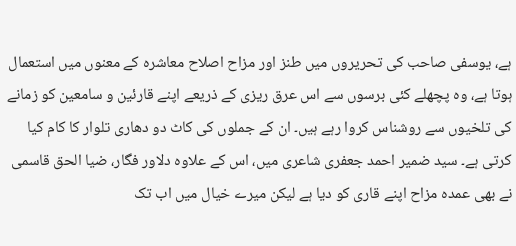ہے، یوسفی صاحب کی تحریروں میں طنز اور مزاح اصلاح معاشرہ کے معنوں میں استعمال ہوتا ہے، وہ پچھلے کئی برسوں سے اس عرق ریزی کے ذریعے اپنے قارئین و سامعین کو زمانے کی تلخیوں سے روشناس کروا رہے ہیں۔ ان کے جملوں کی کاٹ دو دھاری تلوار کا کام کیا کرتی ہے۔ سید ضمیر احمد جعفری شاعری میں، اس کے علاوہ دلاور فگار، ضیا الحق قاسمی نے بھی عمدہ مزاح اپنے قاری کو دیا ہے لیکن میرے خیال میں اب تک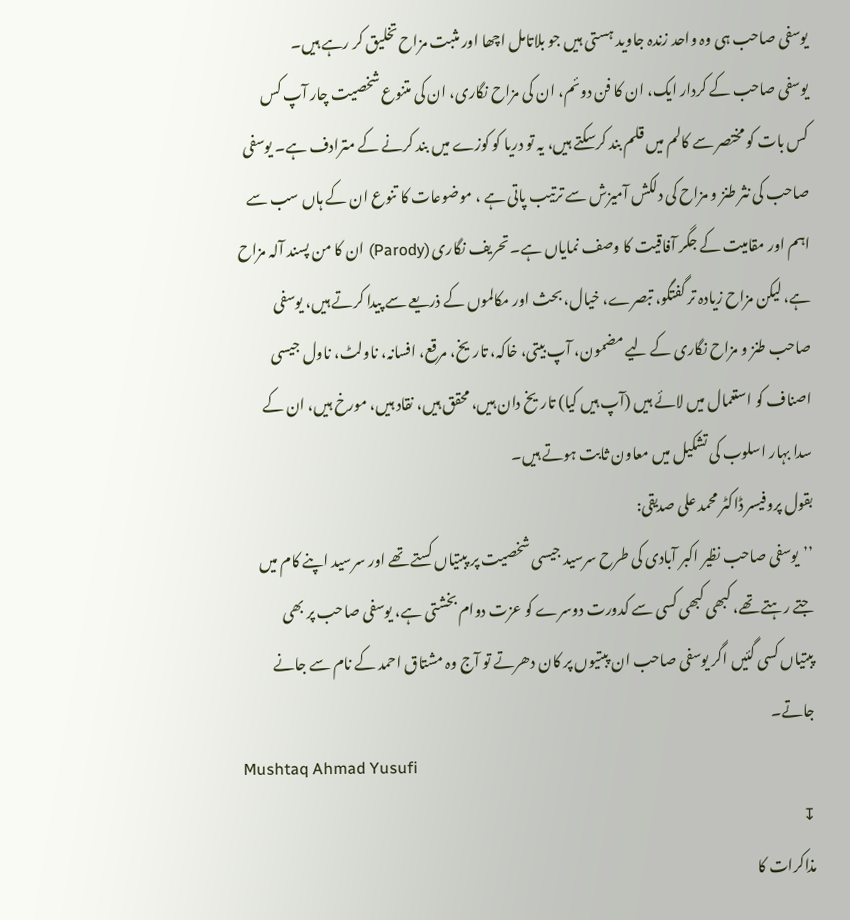یوسفی صاحب ہی وہ واحد زندہ جاوید ہستی ہیں جو بلاتامل اچھا اور مثبت مزاح تخلیق کر رہے ہیں۔
یوسفی صاحب کے کردار ایک، ان کا فن دوئم، ان کی مزاح نگاری، ان کی متنوع شخصیت چار آپ کس کس بات کو مختصر سے کالم میں قلم بند کرسکتے ہیں، یہ تو دریا کو کوزے میں بند کرنے کے مترادف ہے۔ یوسفی صاحب کی نثر طنز و مزاح کی دلکش آمیزش سے ترتیب پاتی ہے ، موضوعات کا تنوع ان کے ہاں سب سے اہم اور مقامیت کے جگر آفاقیت کا وصف نمایاں ہے۔ تحریف نگاری (Parody) ان کا من پسند آلہ مزاح ہے، لیکن مزاح زیادہ تر گفتگو، تبصرے، خیال، بحث اور مکالموں کے ذریعے سے پیدا کرتے ہیں، یوسفی صاحب طنز و مزاح نگاری کے لیے مضمون، آپ بیتی، خاکہ، تاریخ، مرقع، افسانہ، ناولٹ، ناول جیسی اصناف کو استعمال میں لائے ہیں (آپ ہیں کیا) تاریخ دان ہیں، محقق ہیں، نقاد ہیں، مورخ ہیں، ان کے سدا بہار اسلوب کی تشکیل میں معاون ثابت ہوتے ہیں۔
بقول پروفیسر ڈاکٹر محمد علی صدیقی:
’’یوسفی صاحب نظیر اکبر آبادی کی طرح سرسید جیسی شخصیت پر پبتیاں کستے تھے اور سرسید اپنے کام میں جتے رہتے تھے، کبھی کبھی کسی سے کدورت دوسرے کو عزت دوام بخشتی ہے، یوسفی صاحب پر بھی پبتیاں کسی گئیں اگر یوسفی صاحب ان پبتیوں پر کان دھرتے تو آج وہ مشتاق احمد کے نام سے جانے جاتے۔
Mushtaq Ahmad Yusufi
↧
مذاکرات کا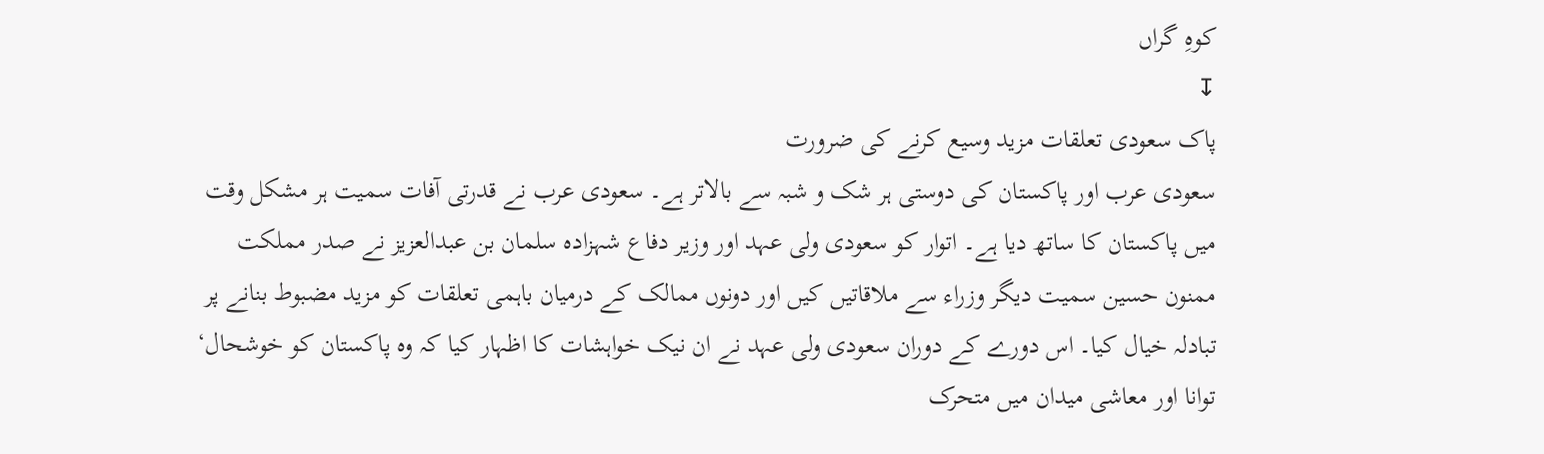کوہِ گراں
↧
پاک سعودی تعلقات مزید وسیع کرنے کی ضرورت
سعودی عرب اور پاکستان کی دوستی ہر شک و شبہ سے بالاتر ہے۔ سعودی عرب نے قدرتی آفات سمیت ہر مشکل وقت میں پاکستان کا ساتھ دیا ہے۔ اتوار کو سعودی ولی عہد اور وزیر دفاع شہزادہ سلمان بن عبدالعزیز نے صدر مملکت ممنون حسین سمیت دیگر وزراء سے ملاقاتیں کیں اور دونوں ممالک کے درمیان باہمی تعلقات کو مزید مضبوط بنانے پر تبادلہ خیال کیا۔ اس دورے کے دوران سعودی ولی عہد نے ان نیک خواہشات کا اظہار کیا کہ وہ پاکستان کو خوشحال‘ توانا اور معاشی میدان میں متحرک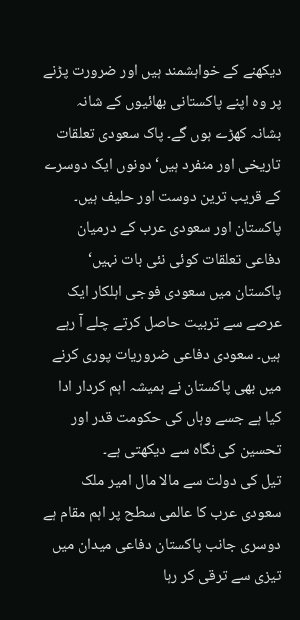دیکھنے کے خواہشمند ہیں اور ضرورت پڑنے پر وہ اپنے پاکستانی بھائیوں کے شانہ بشانہ کھڑے ہوں گے۔ پاک سعودی تعلقات تاریخی اور منفرد ہیں‘ دونوں ایک دوسرے کے قریب ترین دوست اور حلیف ہیں۔ پاکستان اور سعودی عرب کے درمیان دفاعی تعلقات کوئی نئی بات نہیں‘ پاکستان میں سعودی فوجی اہلکار ایک عرصے سے تربیت حاصل کرتے چلے آ رہے ہیں۔ سعودی دفاعی ضروریات پوری کرنے میں بھی پاکستان نے ہمیشہ اہم کردار ادا کیا ہے جسے وہاں کی حکومت قدر اور تحسین کی نگاہ سے دیکھتی ہے۔
تیل کی دولت سے مالا مال امیر ملک سعودی عرب کا عالمی سطح پر اہم مقام ہے دوسری جانب پاکستان دفاعی میدان میں تیزی سے ترقی کر رہا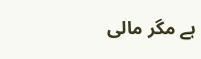ہے مگر مالی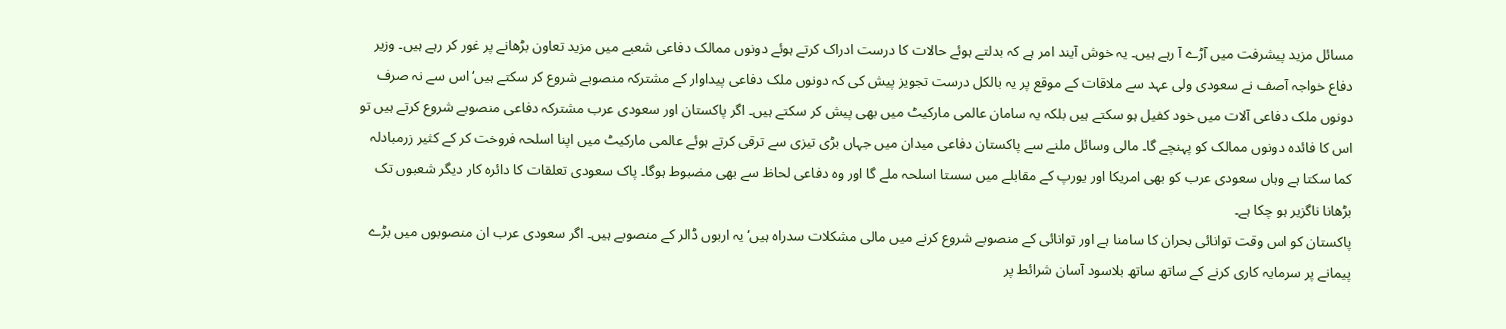مسائل مزید پیشرفت میں آڑے آ رہے ہیں۔ یہ خوش آیند امر ہے کہ بدلتے ہوئے حالات کا درست ادراک کرتے ہوئے دونوں ممالک دفاعی شعبے میں مزید تعاون بڑھانے پر غور کر رہے ہیں۔ وزیر دفاع خواجہ آصف نے سعودی ولی عہد سے ملاقات کے موقع پر یہ بالکل درست تجویز پیش کی کہ دونوں ملک دفاعی پیداوار کے مشترکہ منصوبے شروع کر سکتے ہیں‘ اس سے نہ صرف دونوں ملک دفاعی آلات میں خود کفیل ہو سکتے ہیں بلکہ یہ سامان عالمی مارکیٹ میں بھی پیش کر سکتے ہیں۔ اگر پاکستان اور سعودی عرب مشترکہ دفاعی منصوبے شروع کرتے ہیں تو اس کا فائدہ دونوں ممالک کو پہنچے گا۔ مالی وسائل ملنے سے پاکستان دفاعی میدان میں جہاں بڑی تیزی سے ترقی کرتے ہوئے عالمی مارکیٹ میں اپنا اسلحہ فروخت کر کے کثیر زرمبادلہ کما سکتا ہے وہاں سعودی عرب کو بھی امریکا اور یورپ کے مقابلے میں سستا اسلحہ ملے گا اور وہ دفاعی لحاظ سے بھی مضبوط ہوگا۔ پاک سعودی تعلقات کا دائرہ کار دیگر شعبوں تک بڑھانا ناگزیر ہو چکا ہے۔
پاکستان کو اس وقت توانائی بحران کا سامنا ہے اور توانائی کے منصوبے شروع کرنے میں مالی مشکلات سدراہ ہیں‘ یہ اربوں ڈالر کے منصوبے ہیں۔ اگر سعودی عرب ان منصوبوں میں بڑے پیمانے پر سرمایہ کاری کرنے کے ساتھ ساتھ بلاسود آسان شرائط پر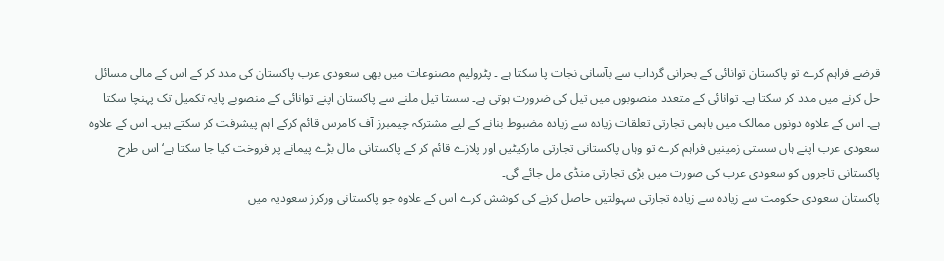قرضے فراہم کرے تو پاکستان توانائی کے بحرانی گرداب سے بآسانی نجات پا سکتا ہے ۔ پٹرولیم مصنوعات میں بھی سعودی عرب پاکستان کی مدد کر کے اس کے مالی مسائل حل کرنے میں مدد کر سکتا ہے۔ توانائی کے متعدد منصوبوں میں تیل کی ضرورت ہوتی ہے۔ سستا تیل ملنے سے پاکستان اپنے توانائی کے منصوبے پایہ تکمیل تک پہنچا سکتا ہے۔ اس کے علاوہ دونوں ممالک میں باہمی تجارتی تعلقات زیادہ سے زیادہ مضبوط بنانے کے لیے مشترکہ چیمبرز آف کامرس قائم کرکے اہم پیشرفت کر سکتے ہیں۔ اس کے علاوہ سعودی عرب اپنے ہاں سستی زمینیں فراہم کرے تو وہاں پاکستانی تجارتی مارکیٹیں اور پلازے قائم کر کے پاکستانی مال بڑے پیمانے پر فروخت کیا جا سکتا ہے‘ اس طرح پاکستانی تاجروں کو سعودی عرب کی صورت میں بڑی تجارتی منڈی مل جائے گی۔
پاکستان سعودی حکومت سے زیادہ سے زیادہ تجارتی سہولتیں حاصل کرنے کی کوشش کرے اس کے علاوہ جو پاکستانی ورکرز سعودیہ میں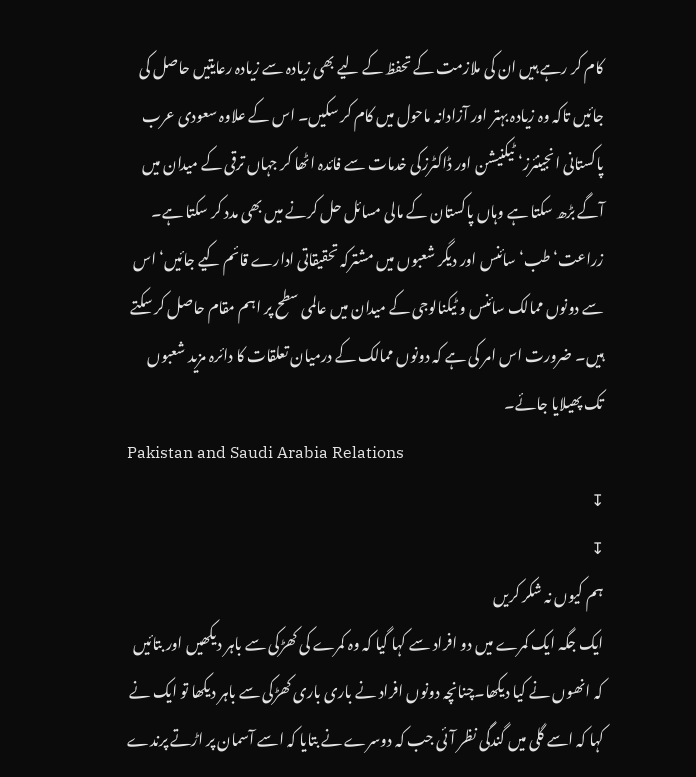کام کر رہے ہیں ان کی ملازمت کے تحفظ کے لیے بھی زیادہ سے زیادہ رعایتیں حاصل کی جائیں تاکہ وہ زیادہ بہتر اور آزادانہ ماحول میں کام کر سکیں۔ اس کے علاوہ سعودی عرب پاکستانی انجینئرز‘ ٹیکنیشن اور ڈاکٹرزکی خدمات سے فائدہ اٹھا کر جہاں ترقی کے میدان میں آگے بڑھ سکتا ہے وہاں پاکستان کے مالی مسائل حل کرنے میں بھی مدد کر سکتا ہے۔ زراعت‘ طب‘ سائنس اور دیگر شعبوں میں مشترکہ تحقیقاتی ادارے قائم کیے جائیں‘ اس سے دونوں ممالک سائنس و ٹیکنالوجی کے میدان میں عالمی سطح پر اہم مقام حاصل کر سکتے ہیں۔ ضرورت اس امر کی ہے کہ دونوں ممالک کے درمیان تعلقات کا دائرہ مزید شعبوں تک پھیلایا جائے۔
Pakistan and Saudi Arabia Relations
↧
↧
ہم کیوں نہ شکر کریں
ایک جگہ ایک کمرے میں دو افراد سے کہا گیا کہ وہ کمرے کی کھڑکی سے باہر دیکھیں اور بتائیں کہ انھوں نے کیا دیکھا۔چنانچہ دونوں افراد نے باری باری کھڑکی سے باہر دیکھا تو ایک نے کہا کہ اسے گلی میں گندگی نظر آئی جب کہ دوسرے نے بتایا کہ اسے آسمان پر اڑتے پرندے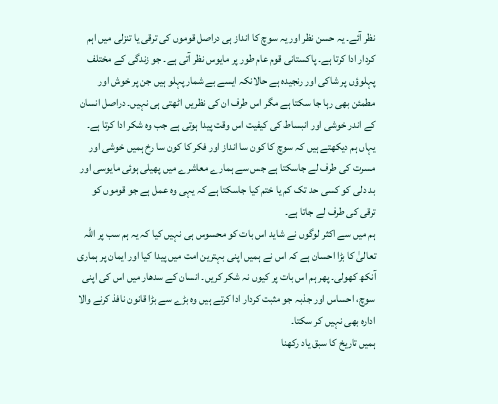نظر آئے۔ یہ حسن نظر اور یہ سوچ کا انداز ہی دراصل قوموں کی ترقی یا تنزلی میں اہم کردار ادا کرتا ہے۔ پاکستانی قوم عام طور پر مایوس نظر آتی ہے۔ جو زندگی کے مختلف پہلوؤں پر شاکی اور رنجیدہ ہے حالانکہ ایسے بے شمار پہلو ہیں جن پر خوش اور مطمئن بھی رہا جا سکتا ہے مگر اس طرف ان کی نظریں اٹھتی ہی نہیں۔ دراصل انسان کے اندر خوشی اور انبساط کی کیفیت اس وقت پیدا ہوتی ہے جب وہ شکر ادا کرتا ہے۔ یہاں ہم دیکھتے ہیں کہ سوچ کا کون سا انداز اور فکر کا کون سا رخ ہمیں خوشی اور مسرت کی طرف لے جاسکتا ہے جس سے ہمارے معاشرے میں پھیلی ہوئی مایوسی اور بد دلی کو کسی حد تک کم یا ختم کیا جاسکتا ہے کہ یہی وہ عمل ہے جو قوموں کو ترقی کی طرف لے جاتا ہے۔
ہم میں سے اکثر لوگوں نے شاید اس بات کو محسوس ہی نہیں کیا کہ یہ ہم سب پر اللہ تعالیٰ کا بڑا احسان ہے کہ اس نے ہمیں اپنی بہترین امت میں پیدا کیا اور ایمان پر ہماری آنکھ کھولی۔ پھر ہم اس بات پر کیوں نہ شکر کریں۔ انسان کے سدھار میں اس کی اپنی سوچ، احساس اور جذبہ جو مثبت کردار ادا کرتے ہیں وہ بڑے سے بڑا قانون نافذ کرنے والا ادارہ بھی نہیں کر سکتا۔
ہمیں تاریخ کا سبق یاد رکھنا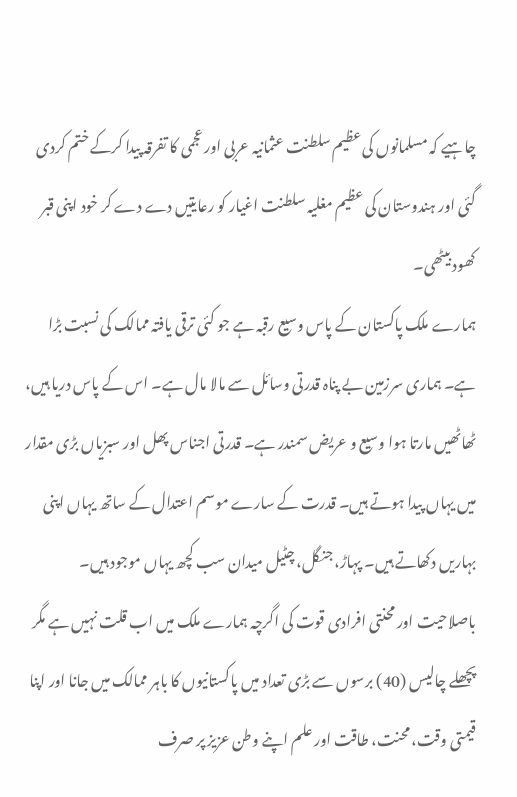چاہیے کہ مسلمانوں کی عظیم سلطنت عثمانیہ عربی اور عجمی کا تفرقہ پیدا کرکے ختم کردی گئی اور ہندوستان کی عظیم مغلیہ سلطنت اغیار کو رعایتیں دے دے کر خود اپنی قبر کھود بیٹھی۔
ہمارے ملک پاکستان کے پاس وسیع رقبہ ہے جو کئی ترقی یافتہ ممالک کی نسبت بڑا ہے۔ ہماری سرزمین بے پناہ قدرتی وسائل سے مالا مال ہے۔ اس کے پاس دریا ہیں، ٹھاٹھیں مارتا ہوا وسیع و عریض سمندر ہے۔ قدرتی اجناس پھل اور سبزیاں بڑی مقدار میں یہاں پیدا ہوتے ہیں۔ قدرت کے سارے موسم اعتدال کے ساتھ یہاں اپنی بہاریں دکھاتے ہیں۔ پہاڑ، جنگل، چٹیل میدان سب کچھ یہاں موجود ہیں۔ باصلاحیت اور محنتی افرادی قوت کی اگرچہ ہمارے ملک میں اب قلت نہیں ہے مگر پچھلے چالیس (40) برسوں سے بڑی تعداد میں پاکستانیوں کا باہر ممالک میں جانا اور اپنا قیمتی وقت، محنت، طاقت اور علم اپنے وطن عزیز پر صرف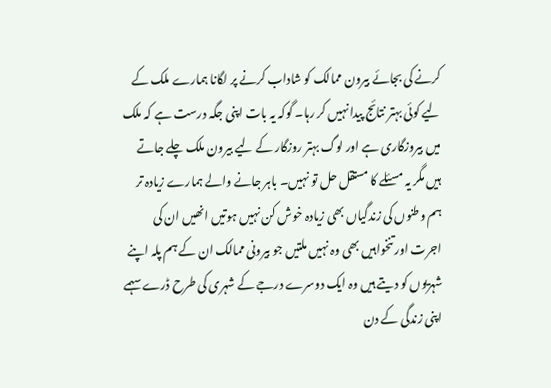کرنے کی بجائے بیرون ممالک کو شاداب کرنے پر لگانا ہمارے ملک کے لیے کوئی بہتر نتائج پیدا نہیں کر رہا۔ گوکہ یہ بات اپنی جگہ درست ہے کہ ملک میں بیروزگاری ہے اور لوگ بہتر روزگار کے لیے بیرون ملک چلے جاتے ہیں مگر یہ مسئلے کا مستقل حل تو نہیں۔ باہر جانے والے ہمارے زیادہ تر ہم وطنوں کی زندگیاں بھی زیادہ خوش کن نہیں ہوتیں انھیں ان کی اجرت اور تنخواہیں بھی وہ نہیں ملتیں جو بیرونی ممالک ان کے ہم پلہ اپنے شہریوں کو دیتے ہیں وہ ایک دوسرے درجے کے شہری کی طرح ڈرے سہمے اپنی زندگی کے دن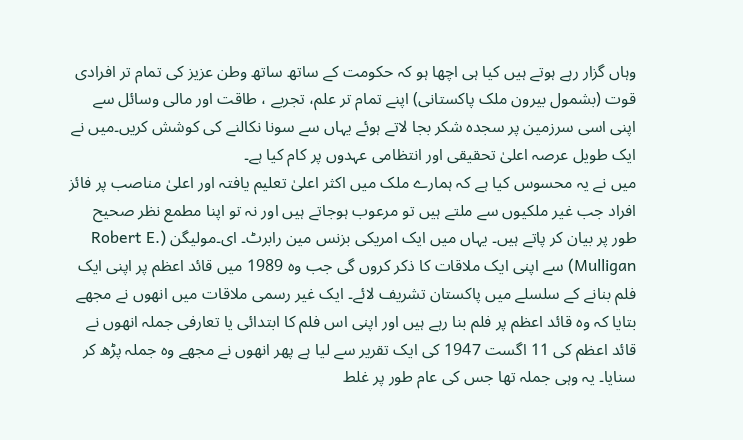وہاں گزار رہے ہوتے ہیں کیا ہی اچھا ہو کہ حکومت کے ساتھ ساتھ وطن عزیز کی تمام تر افرادی قوت (بشمول بیرون ملک پاکستانی) اپنے تمام تر علم، تجربے ، طاقت اور مالی وسائل سے اپنی اسی سرزمین پر سجدہ شکر بجا لاتے ہوئے یہاں سے سونا نکالنے کی کوشش کریں۔میں نے ایک طویل عرصہ اعلیٰ تحقیقی اور انتظامی عہدوں پر کام کیا ہے۔
میں نے یہ محسوس کیا ہے کہ ہمارے ملک میں اکثر اعلیٰ تعلیم یافتہ اور اعلیٰ مناصب پر فائز افراد جب غیر ملکیوں سے ملتے ہیں تو مرعوب ہوجاتے ہیں اور نہ تو اپنا مطمع نظر صحیح طور پر بیان کر پاتے ہیں۔ یہاں میں ایک امریکی بزنس مین رابرٹ۔ ای۔مولیگن (Robert E. Mulligan) سے اپنی ایک ملاقات کا ذکر کروں گی جب وہ 1989 میں قائد اعظم پر اپنی ایک فلم بنانے کے سلسلے میں پاکستان تشریف لائے۔ ایک غیر رسمی ملاقات میں انھوں نے مجھے بتایا کہ وہ قائد اعظم پر فلم بنا رہے ہیں اور اپنی اس فلم کا ابتدائی یا تعارفی جملہ انھوں نے قائد اعظم کی 11 اگست 1947 کی ایک تقریر سے لیا ہے پھر انھوں نے مجھے وہ جملہ پڑھ کر سنایا۔ یہ وہی جملہ تھا جس کی عام طور پر غلط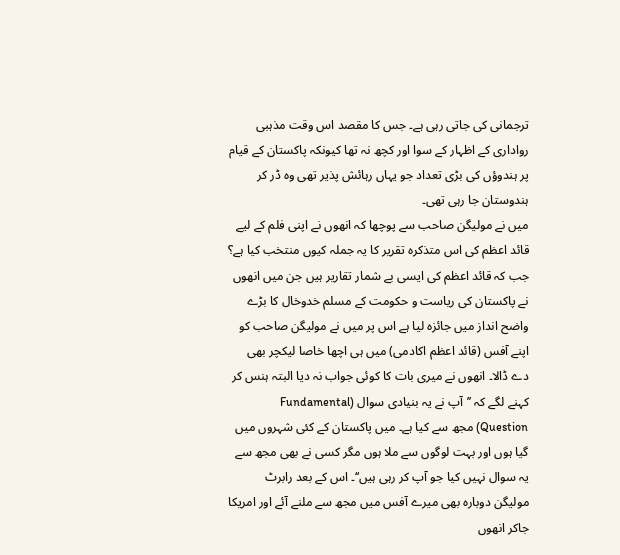ترجمانی کی جاتی رہی ہے۔ جس کا مقصد اس وقت مذہبی رواداری کے اظہار کے سوا اور کچھ نہ تھا کیونکہ پاکستان کے قیام پر ہندوؤں کی بڑی تعداد جو یہاں رہائش پذیر تھی وہ ڈر کر ہندوستان جا رہی تھی۔
میں نے مولیگن صاحب سے پوچھا کہ انھوں نے اپنی فلم کے لیے قائد اعظم کی اس متذکرہ تقریر کا یہ جملہ کیوں منتخب کیا ہے؟ جب کہ قائد اعظم کی ایسی بے شمار تقاریر ہیں جن میں انھوں نے پاکستان کی ریاست و حکومت کے مسلم خدوخال کا بڑے واضح انداز میں جائزہ لیا ہے اس پر میں نے مولیگن صاحب کو اپنے آفس (قائد اعظم اکادمی) میں ہی اچھا خاصا لیکچر بھی دے ڈالا۔ انھوں نے میری بات کا کوئی جواب نہ دیا البتہ ہنس کر کہنے لگے کہ ’’آپ نے یہ بنیادی سوال (Fundamental Question) مجھ سے کیا ہے۔ میں پاکستان کے کئی شہروں میں گیا ہوں اور بہت لوگوں سے ملا ہوں مگر کسی نے بھی مجھ سے یہ سوال نہیں کیا جو آپ کر رہی ہیں‘‘۔ اس کے بعد رابرٹ مولیگن دوبارہ بھی میرے آفس میں مجھ سے ملنے آئے اور امریکا جاکر انھوں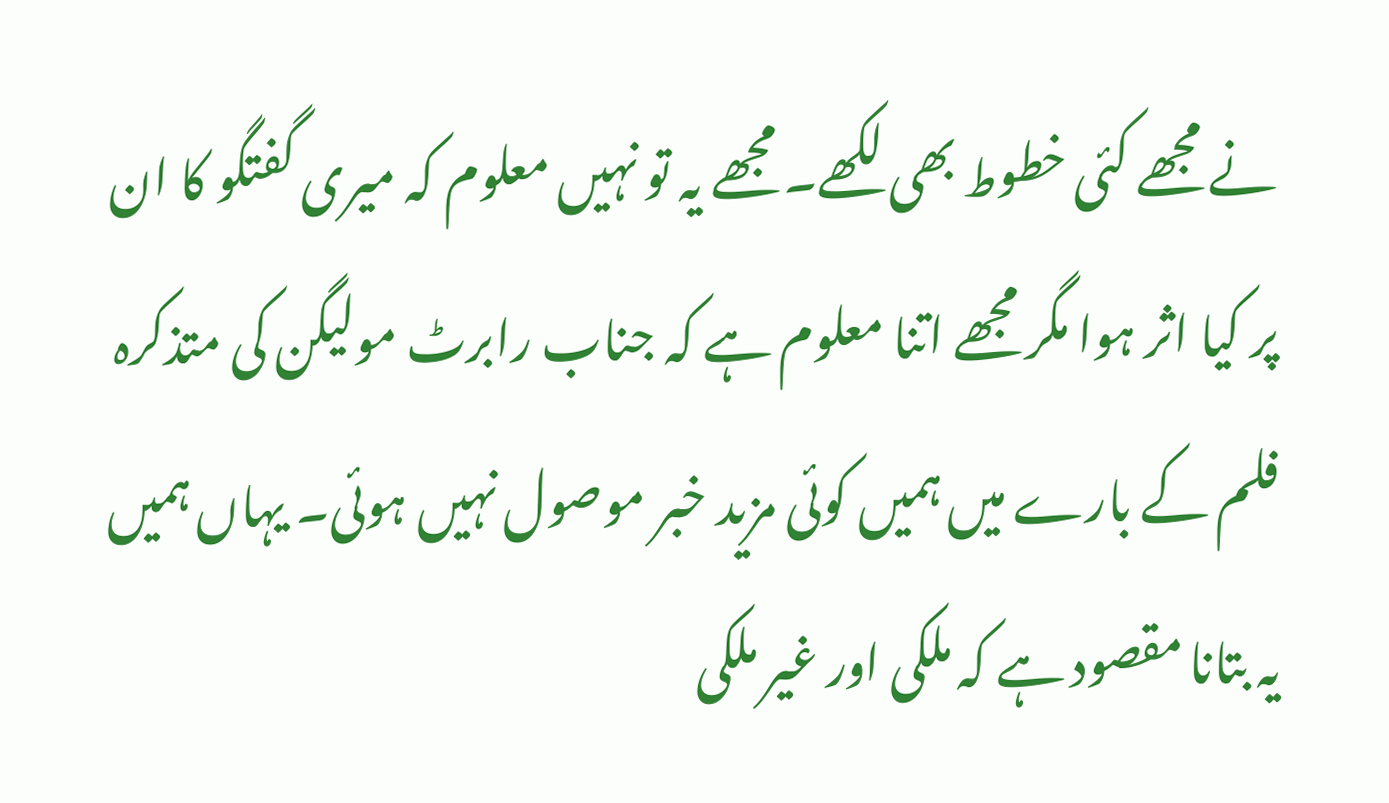نے مجھے کئی خطوط بھی لکھے۔ مجھے یہ تو نہیں معلوم کہ میری گفتگو کا ان پر کیا اثر ہوا مگر مجھے اتنا معلوم ہے کہ جناب رابرٹ مولیگن کی متذکرہ فلم کے بارے میں ہمیں کوئی مزید خبر موصول نہیں ہوئی۔ یہاں ہمیں یہ بتانا مقصود ہے کہ ملکی اور غیر ملکی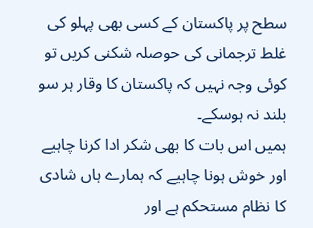سطح پر پاکستان کے کسی بھی پہلو کی غلط ترجمانی کی حوصلہ شکنی کریں تو کوئی وجہ نہیں کہ پاکستان کا وقار ہر سو بلند نہ ہوسکے۔
ہمیں اس بات کا بھی شکر ادا کرنا چاہیے اور خوش ہونا چاہیے کہ ہمارے ہاں شادی کا نظام مستحکم ہے اور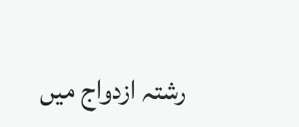رشتہ ازدواج میں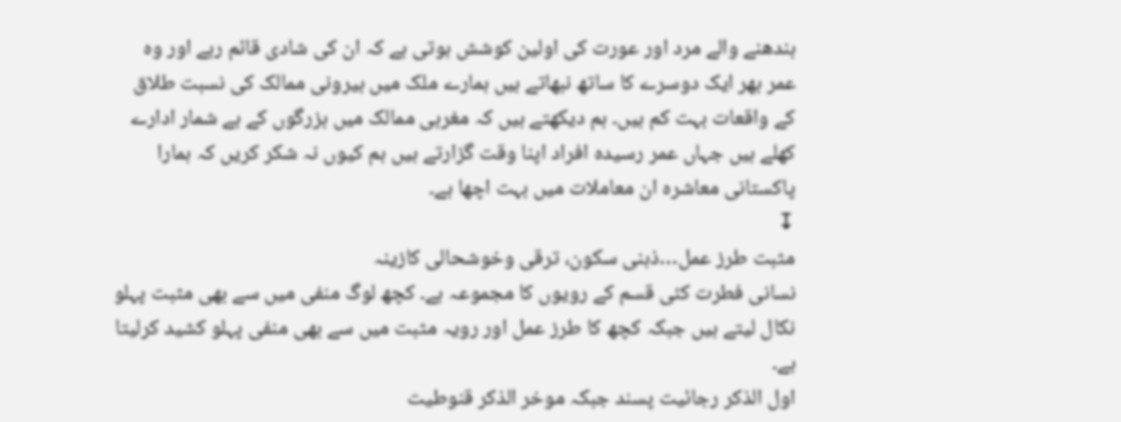بندھنے والے مرد اور عورت کی اولین کوشش ہوتی ہے کہ ان کی شادی قائم رہے اور وہ عمر بھر ایک دوسرے کا ساتھ نبھاتے ہیں ہمارے ملک میں بیرونی ممالک کی نسبت طلاق کے واقعات بہت کم ہیں۔ ہم دیکھتے ہیں کہ مغربی ممالک میں بزرگوں کے بے شمار ادارے کھلے ہیں جہاں عمر رسیدہ افراد اپنا وقت گزارتے ہیں ہم کیوں نہ شکر کریں کہ ہمارا پاکستانی معاشرہ ان معاملات میں بہت اچھا ہے۔
↧
مثبت طرز عمل…ذہنی سکون، ترقی وخوشحالی کازینہ
نسانی فطرت کئی قسم کے رویوں کا مجموعہ ہے۔ کچھ لوگ منفی میں سے بھی مثبت پہلو نکال لیتے ہیں جبکہ کچھ کا طرز عمل اور رویہ مثبت میں سے بھی منفی پہلو کشید کرلیتا ہے۔
اول الذکر رجائیت پسند جبکہ موخر الذکر قنوطیت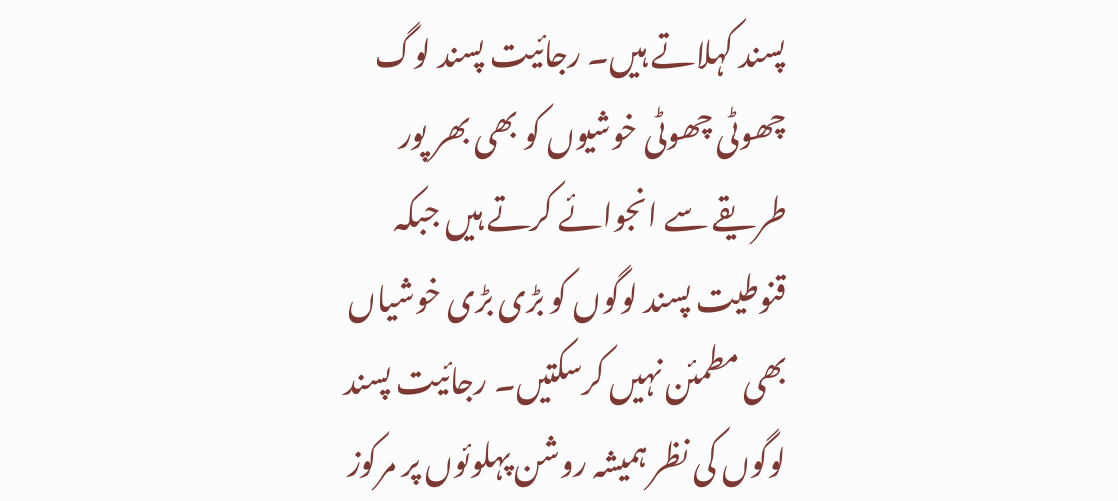پسند کہلاتے ہیں۔ رجائیت پسند لوگ چھوٹی چھوٹی خوشیوں کو بھی بھر پور طریقے سے انجوائے کرتے ہیں جبکہ قنوطیت پسند لوگوں کو بڑی بڑی خوشیاں بھی مطمئن نہیں کرسکتیں۔ رجائیت پسند لوگوں کی نظر ہمیشہ روشن پہلوئوں پر مرکوز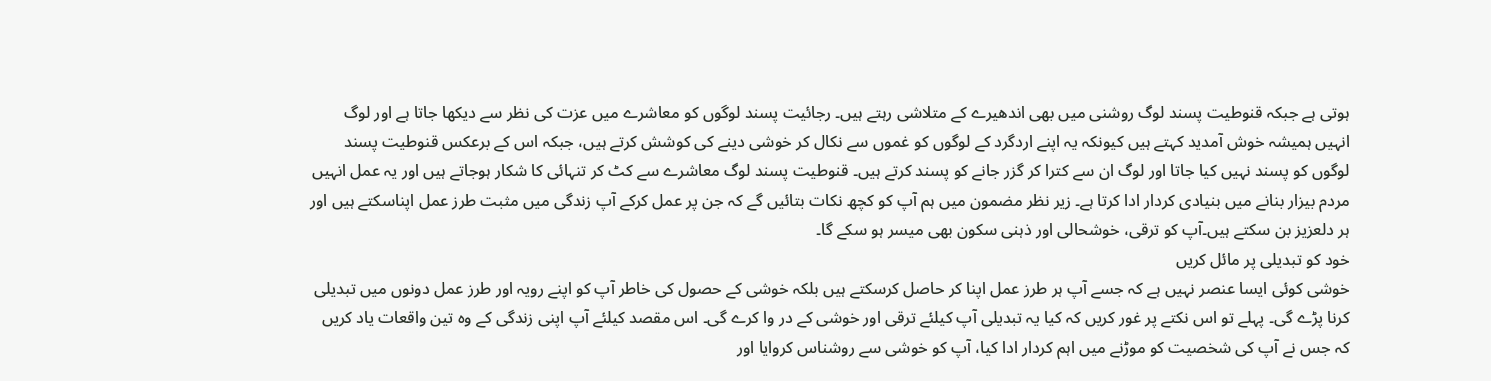ہوتی ہے جبکہ قنوطیت پسند لوگ روشنی میں بھی اندھیرے کے متلاشی رہتے ہیں۔ رجائیت پسند لوگوں کو معاشرے میں عزت کی نظر سے دیکھا جاتا ہے اور لوگ انہیں ہمیشہ خوش آمدید کہتے ہیں کیونکہ یہ اپنے اردگرد کے لوگوں کو غموں سے نکال کر خوشی دینے کی کوشش کرتے ہیں، جبکہ اس کے برعکس قنوطیت پسند لوگوں کو پسند نہیں کیا جاتا اور لوگ ان سے کترا کر گزر جانے کو پسند کرتے ہیں۔ قنوطیت پسند لوگ معاشرے سے کٹ کر تنہائی کا شکار ہوجاتے ہیں اور یہ عمل انہیں مردم بیزار بنانے میں بنیادی کردار ادا کرتا ہے۔ زیر نظر مضمون میں ہم آپ کو کچھ نکات بتائیں گے کہ جن پر عمل کرکے آپ زندگی میں مثبت طرز عمل اپناسکتے ہیں اور ہر دلعزیز بن سکتے ہیں۔آپ کو ترقی، خوشحالی اور ذہنی سکون بھی میسر ہو سکے گا۔
خود کو تبدیلی پر مائل کریں
خوشی کوئی ایسا عنصر نہیں ہے کہ جسے آپ ہر طرز عمل اپنا کر حاصل کرسکتے ہیں بلکہ خوشی کے حصول کی خاطر آپ کو اپنے رویہ اور طرز عمل دونوں میں تبدیلی کرنا پڑے گی۔ پہلے تو اس نکتے پر غور کریں کہ کیا یہ تبدیلی آپ کیلئے ترقی اور خوشی کے در وا کرے گی۔ اس مقصد کیلئے آپ اپنی زندگی کے وہ تین واقعات یاد کریں کہ جس نے آپ کی شخصیت کو موڑنے میں اہم کردار ادا کیا، آپ کو خوشی سے روشناس کروایا اور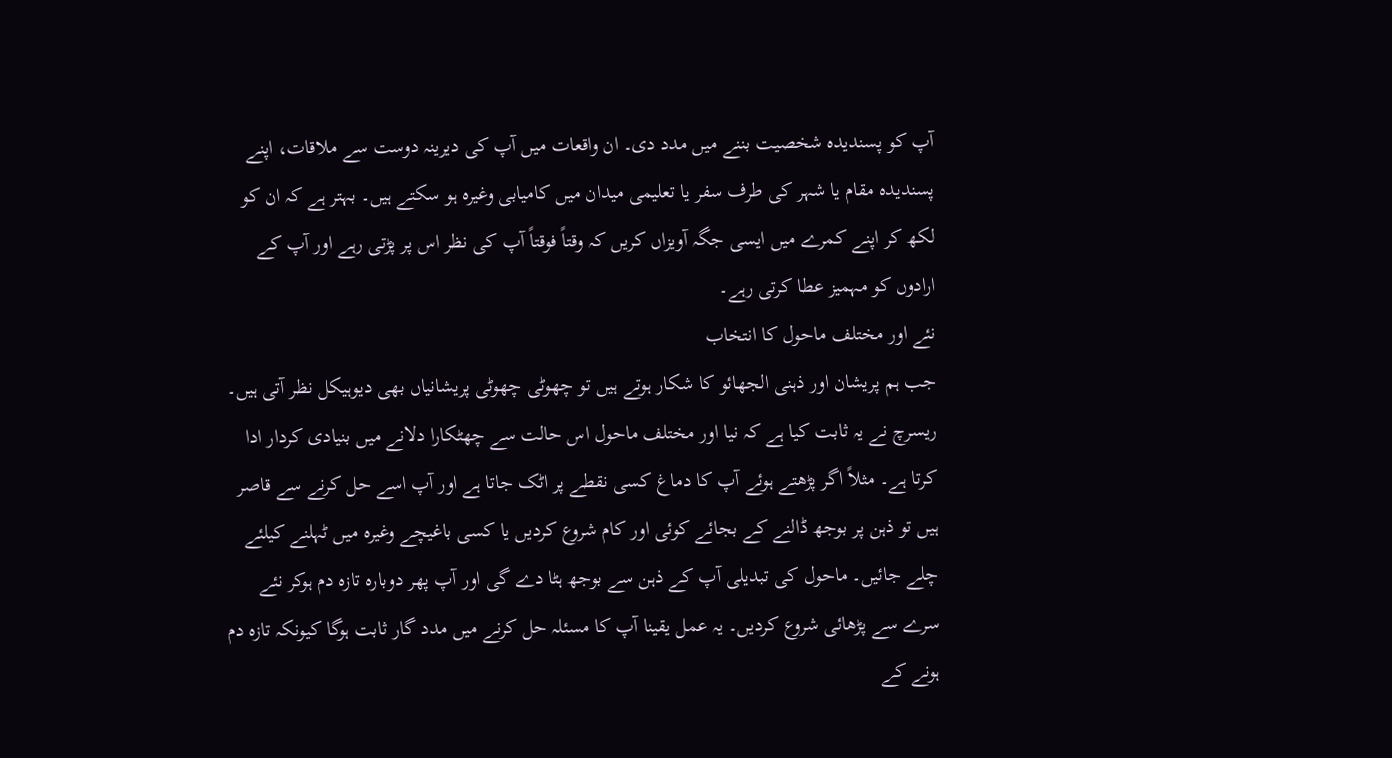آپ کو پسندیدہ شخصیت بننے میں مدد دی۔ ان واقعات میں آپ کی دیرینہ دوست سے ملاقات، اپنے پسندیدہ مقام یا شہر کی طرف سفر یا تعلیمی میدان میں کامیابی وغیرہ ہو سکتے ہیں۔ بہتر ہے کہ ان کو لکھ کر اپنے کمرے میں ایسی جگہ آویزاں کریں کہ وقتاً فوقتاً آپ کی نظر اس پر پڑتی رہے اور آپ کے ارادوں کو مہمیز عطا کرتی رہے۔
نئے اور مختلف ماحول کا انتخاب
جب ہم پریشان اور ذہنی الجھائو کا شکار ہوتے ہیں تو چھوٹی چھوٹی پریشانیاں بھی دیوہیکل نظر آتی ہیں۔ ریسرچ نے یہ ثابت کیا ہے کہ نیا اور مختلف ماحول اس حالت سے چھٹکارا دلانے میں بنیادی کردار ادا کرتا ہے۔ مثلاً اگر پڑھتے ہوئے آپ کا دماغ کسی نقطے پر اٹک جاتا ہے اور آپ اسے حل کرنے سے قاصر ہیں تو ذہن پر بوجھ ڈالنے کے بجائے کوئی اور کام شروع کردیں یا کسی باغیچے وغیرہ میں ٹہلنے کیلئے چلے جائیں۔ ماحول کی تبدیلی آپ کے ذہن سے بوجھ ہٹا دے گی اور آپ پھر دوبارہ تازہ دم ہوکر نئے سرے سے پڑھائی شروع کردیں۔ یہ عمل یقینا آپ کا مسئلہ حل کرنے میں مدد گار ثابت ہوگا کیونکہ تازہ دم ہونے کے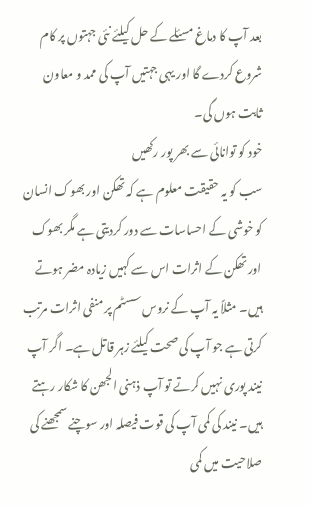بعد آپ کا دماغ مسئلے کے حل کیلئے نئی جہتوں پر کام شروع کردے گا اور یہی جہتیں آپ کی ممد و معاون ثابت ہوں گی۔
خود کو توانائی سے بھر پور رکھیں
سب کو یہ حقیقت معلوم ہے کہ تھکن اور بھوک انسان کو خوشی کے احساسات سے دور کردیتی ہے مگر بھوک اور تھکن کے اثرات اس سے کہیں زیادہ مضر ہوتے ہیں۔ مثلاً یہ آپ کے نروس سسٹم پر منفی اثرات مرتب کرتی ہے جو آپ کی صحت کیلئے زہر قاتل ہے۔ اگر آپ نیند پوری نہیں کرتے تو آپ ذہنی الجھن کا شکار رہتے ہیں۔ نیند کی کمی آپ کی قوت فیصلہ اور سوچنے سمجھنے کی صلاحیت میں کمی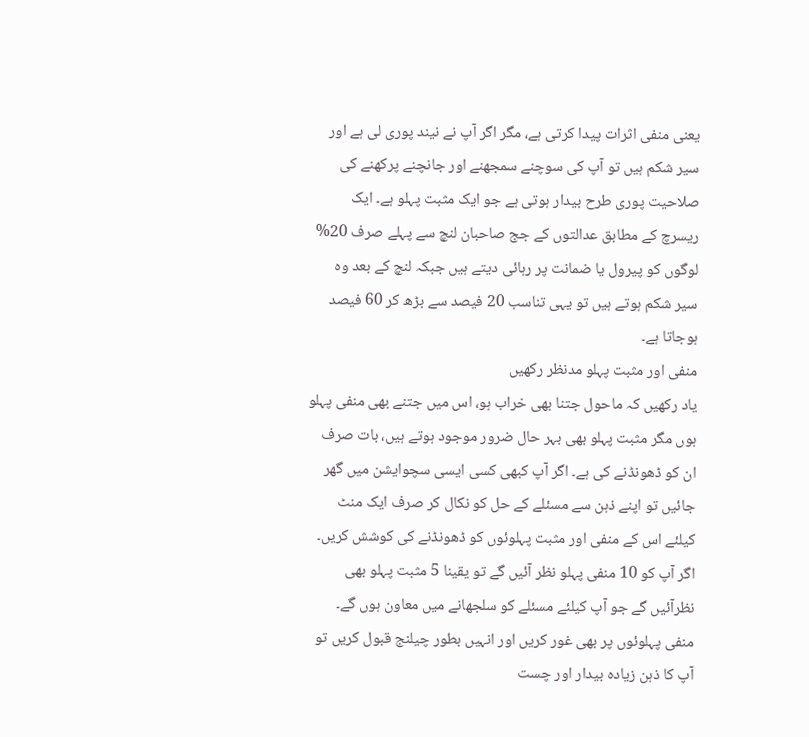یعنی منفی اثرات پیدا کرتی ہے، مگر اگر آپ نے نیند پوری لی ہے اور سیر شکم ہیں تو آپ کی سوچنے سمجھنے اور جانچنے پرکھنے کی صلاحیت پوری طرح بیدار ہوتی ہے جو ایک مثبت پہلو ہے۔ ایک ریسرچ کے مطابق عدالتوں کے جج صاحبان لنچ سے پہلے صرف 20% لوگوں کو پیرول یا ضمانت پر رہائی دیتے ہیں جبکہ لنچ کے بعد وہ سیر شکم ہوتے ہیں تو یہی تناسب 20 فیصد سے بڑھ کر 60 فیصد ہوجاتا ہے۔
منفی اور مثبت پہلو مدنظر رکھیں
یاد رکھیں کہ ماحول جتنا بھی خراب ہو، اس میں جتنے بھی منفی پہلو ہوں مگر مثبت پہلو بھی بہر حال ضرور موجود ہوتے ہیں، بات صرف ان کو ڈھونڈنے کی ہے۔ اگر آپ کبھی کسی ایسی سچوایشن میں گھر جائیں تو اپنے ذہن سے مسئلے کے حل کو نکال کر صرف ایک منٹ کیلئے اس کے منفی اور مثبت پہلوئوں کو ڈھونڈنے کی کوشش کریں۔ اگر آپ کو 10 منفی پہلو نظر آئیں گے تو یقینا 5 مثبت پہلو بھی نظرآئیں گے جو آپ کیلئے مسئلے کو سلجھانے میں معاون ہوں گے۔ منفی پہلوئوں پر بھی غور کریں اور انہیں بطور چیلنج قبول کریں تو آپ کا ذہن زیادہ بیدار اور چست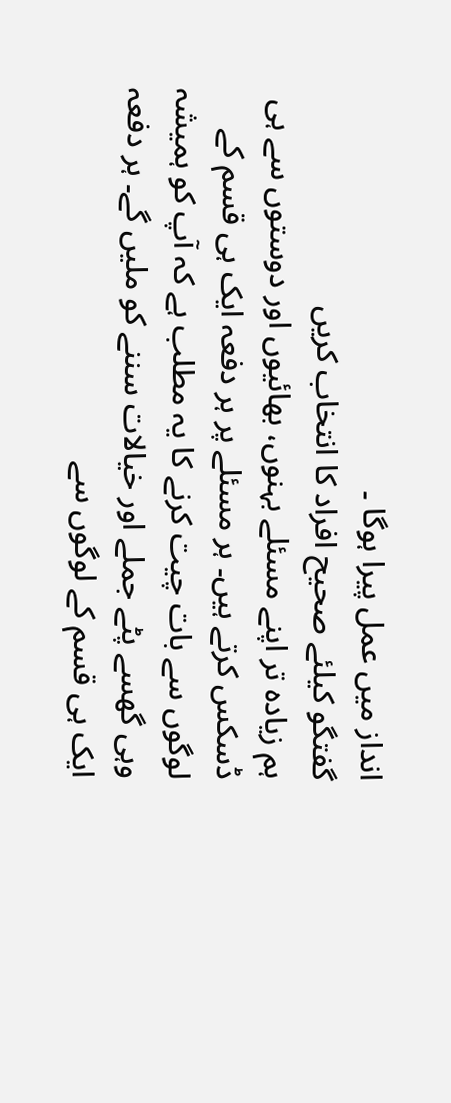انداز میں عمل پیرا ہوگا ۔
گفتگو کیلئے صحیح افراد کا انتخاب کریں
ہم زیادہ تر اپنے مسئلے بہنوں، بھائیوں اور دوستوں سے ہی ڈسکس کرتے ہیں۔ ہر مسئلے پر ہر دفعہ ایک ہی قسم کے لوگوں سے بات چیت کرنے کا یہ مطلب ہے کہ آپ کو ہمیشہ وہی گھسے پٹے جملے اور خیالات سننے کو ملیں گے۔ ہر دفعہ ایک ہی قسم کے لوگوں سے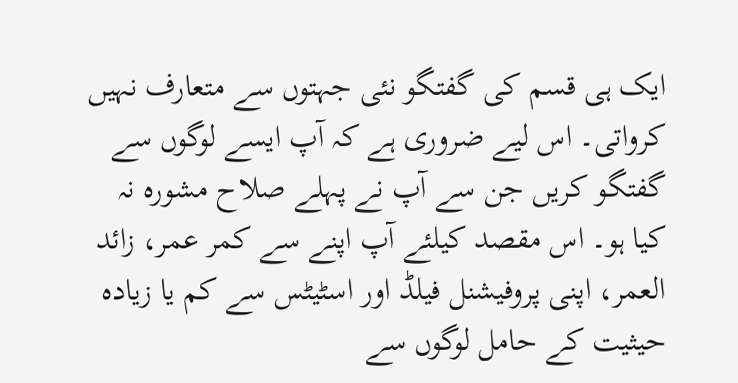ایک ہی قسم کی گفتگو نئی جہتوں سے متعارف نہیں کرواتی۔ اس لیے ضروری ہے کہ آپ ایسے لوگوں سے گفتگو کریں جن سے آپ نے پہلے صلاح مشورہ نہ کیا ہو۔ اس مقصد کیلئے آپ اپنے سے کمر عمر، زائد العمر، اپنی پروفیشنل فیلڈ اور اسٹیٹس سے کم یا زیادہ حیثیت کے حامل لوگوں سے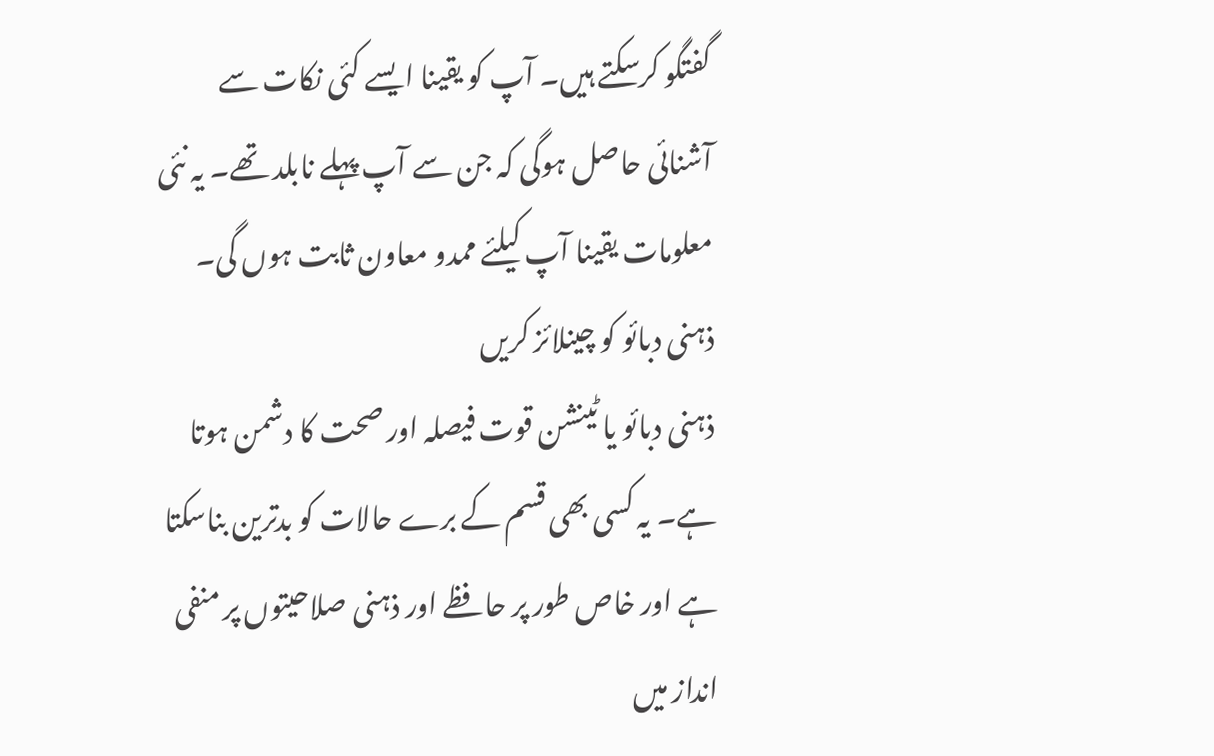گفتگو کرسکتے ہیں۔ آپ کو یقینا ایسے کئی نکات سے آشنائی حاصل ہوگی کہ جن سے آپ پہلے نابلد تھے۔ یہ نئی معلومات یقینا آپ کیلئے ممدو معاون ثابت ہوں گی۔
ذہنی دبائو کو چینلائز کریں
ذہنی دبائو یا ٹینشن قوت فیصلہ اور صحت کا دشمن ہوتا ہے۔ یہ کسی بھی قسم کے برے حالات کو بدترین بناسکتا ہے اور خاص طور پر حافظے اور ذہنی صلاحیتوں پر منفی انداز میں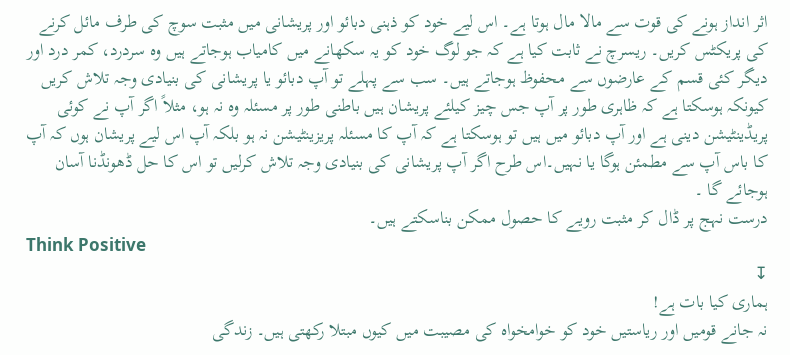اثر انداز ہونے کی قوت سے مالا مال ہوتا ہے۔ اس لیے خود کو ذہنی دبائو اور پریشانی میں مثبت سوچ کی طرف مائل کرنے کی پریکٹس کریں۔ ریسرچ نے ثابت کیا ہے کہ جو لوگ خود کو یہ سکھانے میں کامیاب ہوجاتے ہیں وہ سردرد، کمر درد اور دیگر کئی قسم کے عارضوں سے محفوظ ہوجاتے ہیں۔ سب سے پہلے تو آپ دبائو یا پریشانی کی بنیادی وجہ تلاش کریں کیونکہ ہوسکتا ہے کہ ظاہری طور پر آپ جس چیز کیلئے پریشان ہیں باطنی طور پر مسئلہ وہ نہ ہو، مثلاً اگر آپ نے کوئی پریڈینٹیشن دینی ہے اور آپ دبائو میں ہیں تو ہوسکتا ہے کہ آپ کا مسئلہ پریزینٹیشن نہ ہو بلکہ آپ اس لیے پریشان ہوں کہ آپ کا باس آپ سے مطمئن ہوگا یا نہیں۔اس طرح اگر آپ پریشانی کی بنیادی وجہ تلاش کرلیں تو اس کا حل ڈھونڈنا آسان ہوجائے گا ۔
درست نہج پر ڈال کر مثبت رویے کا حصول ممکن بناسکتے ہیں۔
Think Positive
↧
ہماری کیا بات ہے!
نہ جانے قومیں اور ریاستیں خود کو خوامخواہ کی مصیبت میں کیوں مبتلا رکھتی ہیں۔ زندگی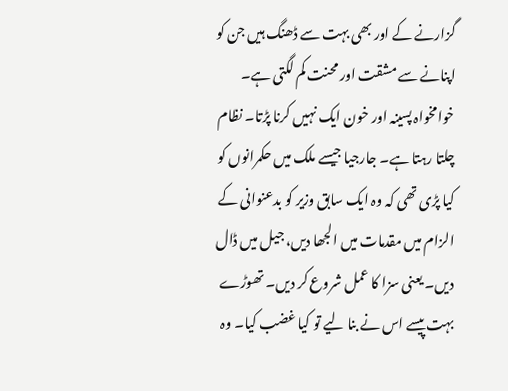گزارنے کے اور بھی بہت سے ڈھنگ ہیں جن کو اپنانے سے مشقت اور محنت کم لگتی ہے۔ خوامخواہ پسینہ اور خون ایک نہیں کرنا پڑتا۔ نظام چلتا رہتا ہے۔ جارجیا جیسے ملک میں حکمرانوں کو کیا پڑی تھی کہ وہ ایک سابق وزیر کو بدعنوانی کے الزام میں مقدمات میں الجھا دیں، جیل میں ڈال دیں۔ یعنی سزا کا عمل شروع کر دیں۔ تھوڑے بہت پیسے اس نے بنا لیے تو کیا غضب کیا۔ وہ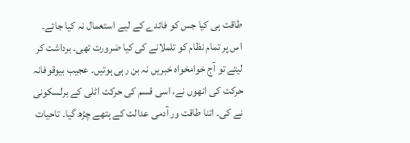طاقت ہی کیا جس کو فائدے کے لیے استعمال نہ کیا جائے۔ اس پر تمام نظام کو تلملانے کی کیا ضرورت تھی۔ برداشت کر لیتے تو آج خوامخواہ خبریں نہ بن رہی ہوتیں۔ عجیب بیوقوفانہ حرکت کی انھوں نے، اسی قسم کی حرکت اٹلی کے برلسکونی نے کی۔ اتنا طاقت ور آدمی عدالت کے ہتھے چڑھ گیا۔ تاحیات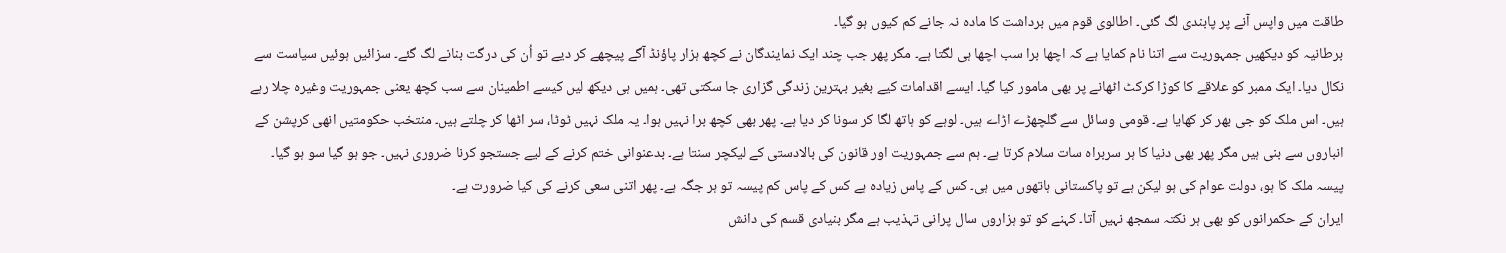طاقت میں واپس آنے پر پابندی لگ گئی۔ اطالوی قوم میں برداشت کا مادہ نہ جانے کم کیوں ہو گیا۔
برطانیہ کو دیکھیں جمہوریت سے اتنا نام کمایا ہے کہ اچھا برا سب اچھا ہی لگتا ہے۔ مگر پھر جب چند ایک نمایندگان نے کچھ ہزار پاؤنڈ آگے پیچھے کر دیے تو اُن کی درگت بنانے لگ گئے۔ سزائیں ہوئیں سیاست سے نکال دیا۔ ایک ممبر کو علاقے کا کوڑا کرکٹ اٹھانے پر بھی مامور کیا گیا۔ ایسے اقدامات کیے بغیر بہترین زندگی گزاری جا سکتی تھی۔ ہمیں ہی دیکھ لیں کیسے اطمینان سے سب کچھ یعنی جمہوریت وغیرہ چلا رہے ہیں۔ اس ملک کو جی بھر کر کھایا ہے۔ قومی وسائل سے گلچھڑے اڑاے ہیں۔ لوہے کو ہاتھ لگا کر سونا کر دیا ہے۔ پھر بھی کچھ برا نہیں ہوا۔ یہ ملک نہیں ٹوٹا، سر اٹھا کر چلتے ہیں۔ منتخب حکومتیں انھی کرپشن کے انباروں سے بنی ہیں مگر پھر بھی دنیا کا ہر سربراہ سات سلام کرتا ہے۔ ہم سے جمہوریت اور قانون کی بالادستی کے لیکچر سنتا ہے۔ بدعنوانی ختم کرنے کے لیے جستجو کرنا ضروری نہیں۔ جو ہو گیا سو ہو گیا۔ پیسہ ملک کا ہو، دولت عوام کی ہو لیکن ہے تو پاکستانی ہاتھوں میں ہی۔ کس کے پاس زیادہ ہے کس کے پاس کم پیسہ تو ہر جگہ ہے۔ پھر اتنی سعی کرنے کی کیا ضرورت ہے۔
ایران کے حکمرانوں کو بھی ہر نکتہ سمجھ نہیں آتا۔ کہنے کو تو ہزاروں سال پرانی تہذیب ہے مگر بنیادی قسم کی دانش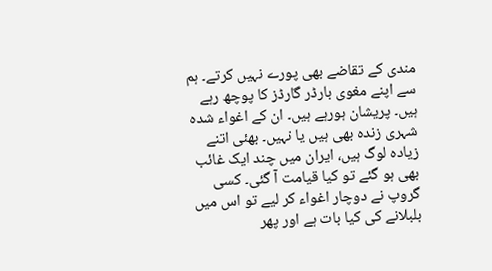مندی کے تقاضے بھی پورے نہیں کرتے۔ ہم سے اپنے مغوی بارڈر گارڈز کا پوچھ رہے ہیں۔ پریشان ہورہے ہیں۔ ان کے اغواء شدہ شہری زندہ بھی ہیں یا نہیں۔ بھئی اتنے زیادہ لوگ ہیں، ایران میں چند ایک غائب بھی ہو گئے تو کیا قیامت آ گئی۔ کسی گروپ نے دوچار اغواء کر لیے تو اس میں بلبلانے کی کیا بات ہے اور پھر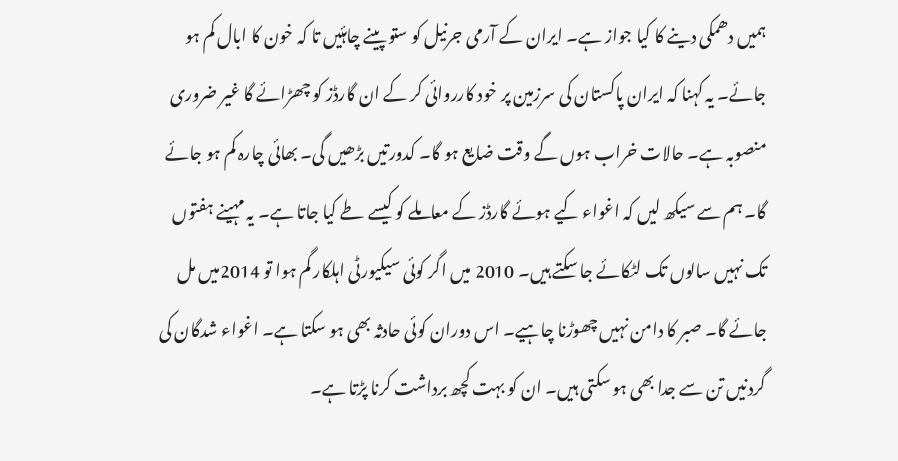ہمیں دھمکی دینے کا کیا جواز ہے۔ ایران کے آرمی جرنیل کو ستو پینے چاہئیں تا کہ خون کا ابال کم ہو جائے۔ یہ کہنا کہ ایران پاکستان کی سرزمین پر خود کارروائی کر کے ان گارڈز کو چھڑائے گا غیر ضروری منصوبہ ہے۔ حالات خراب ہوں گے وقت ضایع ہو گا۔ کدورتیں بڑھیں گی۔ بھائی چارہ کم ہو جائے گا۔ ہم سے سیکھ لیں کہ اغواء کیے ہوئے گارڈز کے معاملے کو کیسے طے کیا جاتا ہے۔ یہ مہینے ہفتوں تک نہیں سالوں تک لٹکائے جا سکتے ہیں۔ 2010 میں اگر کوئی سیکیورٹی اہلکار گم ہوا تو 2014میں مل جائے گا۔ صبر کا دامن نہیں چھوڑنا چاہیے۔ اس دوران کوئی حادثہ بھی ہو سکتا ہے۔ اغواء شدگان کی گردنیں تن سے جدا بھی ہو سکتی ہیں۔ ان کو بہت کچھ برداشت کرنا پڑتا ہے۔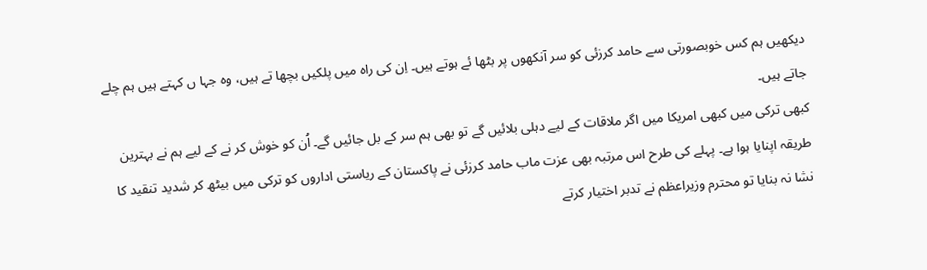دیکھیں ہم کس خوبصورتی سے حامد کرزئی کو سر آنکھوں پر بٹھا ئے ہوتے ہیں۔ اِن کی راہ میں پلکیں بچھا تے ہیں، وہ جہا ں کہتے ہیں ہم چلے جاتے ہیں۔
کبھی ترکی میں کبھی امریکا میں اگر ملاقات کے لیے دہلی بلائیں گے تو بھی ہم سر کے بل جائیں گے۔ اُن کو خوش کر نے کے لیے ہم نے بہترین طریقہ اپنایا ہوا ہے۔ پہلے کی طرح اس مرتبہ بھی عزت ماب حامد کرزئی نے پاکستان کے ریاستی اداروں کو ترکی میں بیٹھ کر شدید تنقید کا نشا نہ بنایا تو محترم وزیراعظم نے تدبر اختیار کرتے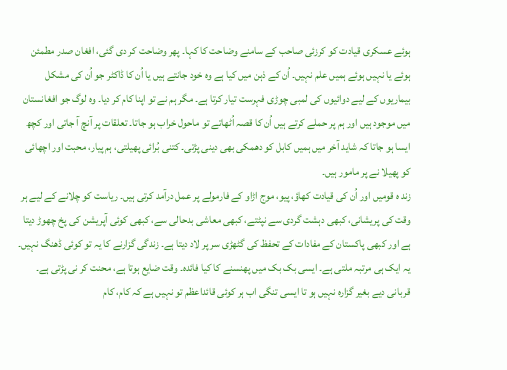ہوئے عسکری قیادت کو کرزئی صاحب کے سامنے وضاحت کا کہا۔ پھر وضاحت کر دی گئی، افغان صدر مطمئن ہوئے یا نہیں ہوئے ہمیں علم نہیں۔ اُن کے ذہن میں کیا ہے وہ خود جانتے ہیں یا اُن کا ڈاکٹر جو اُن کی مشکل بیماریوں کے لیے دوائیوں کی لمبی چوڑی فہرست تیار کرتا ہے۔ مگر ہم نے تو اپنا کام کر دیا۔ وہ لوگ جو افغانستان میں موجود ہیں اور ہم پر حملے کرتے ہیں اُن کا قصہ اُٹھاتے تو ماحول خراب ہو جاتا۔ تعلقات پر آنچ آ جاتی اور کچھ ایسا ہو جاتا کہ شاید آخر میں ہمیں کابل کو دھمکی بھی دینی پڑتی۔ کتنی بُرائی پھیلتی، ہم پیار، محبت اور اچھائی کو پھیلا نے پر مامور ہیں۔
زند ہ قومیں اور اُن کی قیادت کھاؤ، پیو، موج اڑاو کے فارمولے پر عمل درآمد کرتی ہیں۔ ریاست کو چلانے کے لیے ہر وقت کی پریشانی، کبھی دہشت گردی سے نپٹتے، کبھی معاشی بدحالی سے، کبھی کوئی آپریشن کی پخ چھوڑ دیتا ہے اور کبھی پاکستان کے مفادات کے تحفظ کی گٹھڑی سر پر لاد دیتا ہے۔ زندگی گزارنے کا یہ تو کوئی ڈھنگ نہیں۔ یہ ایک ہی مرتبہ ملتی ہے۔ ایسی بک بک میں پھنسنے کا کیا فائدہ۔ وقت ضایع ہوتا ہے، محنت کر نی پڑتی ہے۔ قربانی دیے بغیر گزارہ نہیں ہو تا ایسی تنگی اب ہر کوئی قائداعظم تو نہیں ہے کہ کام، کام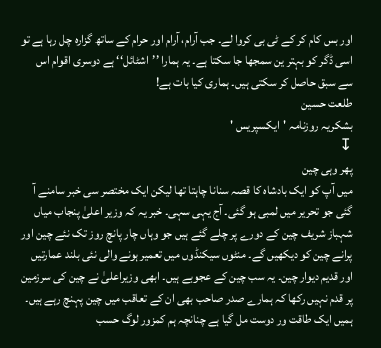اور بس کام کر کے ٹی بی کروا لے۔ جب آرام، آرام اور حرام کے ساتھ گزارہ چل رہا ہے تو اسی ڈگر کو بہتر ین سمجھا جا سکتا ہے۔ یہ ہمارا ’’اشٹائل‘‘ ہے دوسری اقوام اس سے سبق حاصل کر سکتی ہیں۔ ہماری کیا بات ہے!
طلعت حسین
بشکریہ روزنامہ 'ایکسپریس '
↧
پھر وہی چین
میں آپ کو ایک بادشاہ کا قصہ سنانا چاہتا تھا لیکن ایک مختصر سی خبر سامنے آ گئی جو تحریر میں لمبی ہو گئی۔ آج یہی سہی۔ خبر یہ کہ وزیر اعلیٰ پنجاب میاں شہباز شریف چین کے دورے پر چلے گئے ہیں جو وہاں چار پانچ روز تک نئے چین اور پرانے چین کو دیکھیں گے۔ منٹوں سیکنڈوں میں تعمیر ہونے والی نئی بلند عمارتیں اور قدیم دیوار چین۔ یہ سب چین کے عجوبے ہیں۔ ابھی وزیراعلیٰ نے چین کی سرزمین پر قدم نہیں رکھا کہ ہمارے صدر صاحب بھی ان کے تعاقب میں چین پہنچ رہے ہیں۔ ہمیں ایک طاقت ور دوست مل گیا ہے چنانچہ ہم کمزور لوگ حسب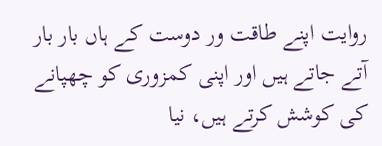روایت اپنے طاقت ور دوست کے ہاں بار بار آتے جاتے ہیں اور اپنی کمزوری کو چھپانے کی کوشش کرتے ہیں، نیا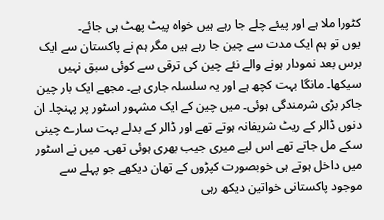کٹورا ملا ہے اور پیئے چلے جا رہے ہیں خواہ پیٹ پھٹ ہی جائے۔
یوں تو ہم ایک مدت سے چین جا رہے ہیں مگر ہم نے پاکستان سے ایک برس بعد نمودار ہونے والے نئے چین کی ترقی سے کوئی سبق نہیں سیکھا۔ مانگا بہت کچھ ہے اور یہ سلسلہ جاری ہے۔ مجھے ایک بار چین جاکر بڑی شرمندگی ہوئی۔ میں چین کے ایک مشہور اسٹور پر پہنچا۔ ان دنوں ڈالر کے ریٹ شریفانہ ہوتے تھے اور ڈالر کے بدلے بہت سارے چینی سکے مل جاتے تھے اس لیے میری جیب بھری ہوئی تھی۔ میں نے اسٹور میں داخل ہوتے ہی خوبصورت کپڑوں کے تھان دیکھے جو پہلے سے موجود پاکستانی خواتین دیکھ رہی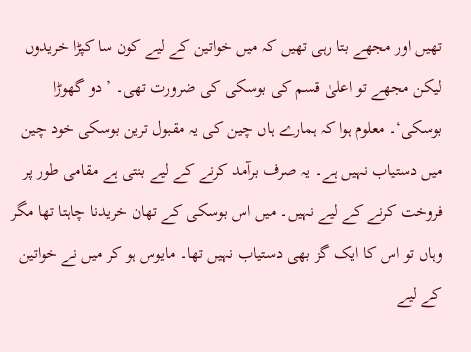تھیں اور مجھے بتا رہی تھیں کہ میں خواتین کے لیے کون سا کپڑا خریدوں لیکن مجھے تو اعلیٰ قسم کی بوسکی کی ضرورت تھی۔ ’دو گھوڑا بوسکی‘۔ معلوم ہوا کہ ہمارے ہاں چین کی یہ مقبول ترین بوسکی خود چین میں دستیاب نہیں ہے۔ یہ صرف برآمد کرنے کے لیے بنتی ہے مقامی طور پر فروخت کرنے کے لیے نہیں۔ میں اس بوسکی کے تھان خریدنا چاہتا تھا مگر وہاں تو اس کا ایک گز بھی دستیاب نہیں تھا۔ مایوس ہو کر میں نے خواتین کے لیے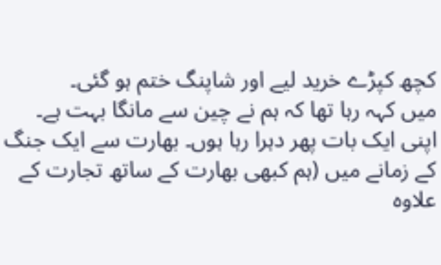کچھ کپڑے خرید لیے اور شاپنگ ختم ہو گئی۔
میں کہہ رہا تھا کہ ہم نے چین سے مانگا بہت ہے۔ اپنی ایک بات پھر دہرا رہا ہوں۔ بھارت سے ایک جنگ کے زمانے میں (ہم کبھی بھارت کے ساتھ تجارت کے علاوہ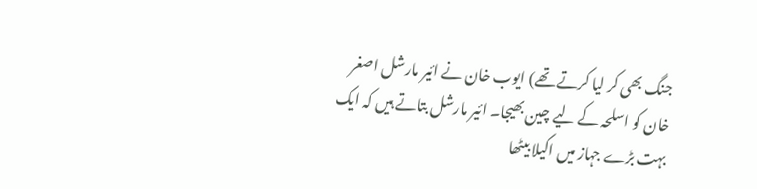جنگ بھی کر لیا کرتے تھے) ایوب خان نے ائیر مارشل اصغر خان کو اسلحہ کے لیے چین بھیجا۔ ائیر مارشل بتاتے ہیں کہ ایک بہت بڑے جہاز میں اکیلا بیٹھا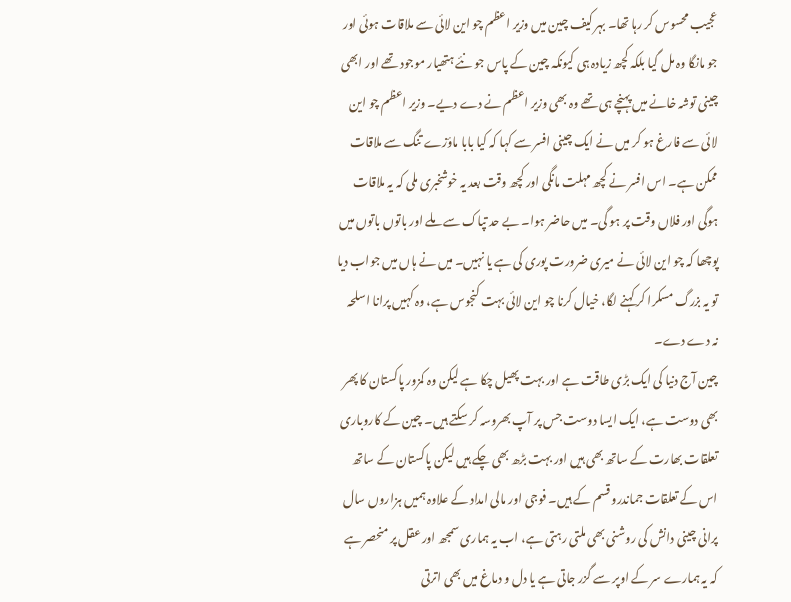عجیب محسوس کر رہا تھا۔ بہر کیف چین میں وزیر اعظم چو این لائی سے ملاقات ہوئی اور جو مانگا وہ مل گیا بلکہ کچھ زیادہ ہی کیونکہ چین کے پاس جو نئے ہتھیار موجود تھے اور ابھی چینی توشہ خانے میں پہنچے ہی تھے وہ بھی وزیر اعظم نے دے دیے۔ وزیر اعظم چو این لائی سے فارغ ہو کر میں نے ایک چینی افسر سے کہا کہ کیا بابا ماؤزے تنگ سے ملاقات ممکن ہے۔ اس افسر نے کچھ مہلت مانگی اور کچھ وقت بعد یہ خوشخبری ملی کہ یہ ملاقات ہوگی اور فلاں وقت پر ہو گی۔ میں حاضر ہوا۔ بے حد تپاک سے ملے اور باتوں باتوں میں پوچھا کہ چو این لائی نے میری ضرورت پوری کی ہے یا نہیں۔ میں نے ہاں میں جواب دیا تو یہ بزرگ مسکرا کر کہنے لگا، خیال کرنا چو این لائی بہت کنجوس ہے، وہ کہیں پرانا اسلحہ نہ دے دے۔
چین آج دنیا کی ایک بڑی طاقت ہے اور بہت پھیل چکا ہے لیکن وہ کمزور پاکستان کا پھر بھی دوست ہے، ایک ایسا دوست جس پر آپ بھروسہ کر سکتے ہیں۔ چین کے کاروباری تعلقات بھارت کے ساتھ بھی ہیں اور بہت بڑھ بھی چکے ہیں لیکن پاکستان کے ساتھ اس کے تعلقات جماندرو قسم کے ہیں۔ فوجی اور مالی امداد کے علاوہ ہمیں ہزاروں سال پرانی چینی دانش کی روشنی بھی ملتی رہتی ہے، اب یہ ہماری سمجھ اور عقل پر منحصر ہے کہ یہ ہمارے سر کے اوپر سے گزر جاتی ہے یا دل و دماغ میں بھی اترتی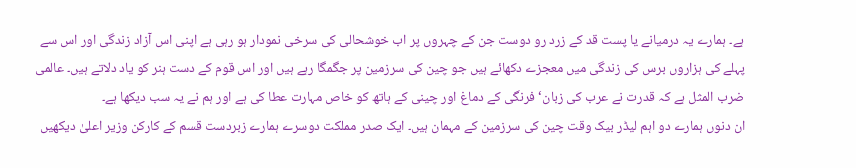ہے۔ ہمارے یہ درمیانے یا پست قد کے زرد رو دوست جن کے چہروں پر اب خوشحالی کی سرخی نمودار ہو رہی ہے اپنی اس آزاد زندگی اور اس سے پہلے کی ہزاروں برس کی زندگی میں معجزے دکھائے ہیں جو چین کی سرزمین پر جگمگا رہے ہیں اور اس قوم کے دست ہنر کو یاد دلاتے ہیں۔ عالمی ضرب المثل ہے کہ قدرت نے عرب کی زبان‘ فرنگی کے دماغ اور چینی کے ہاتھ کو خاص مہارت عطا کی ہے اور ہم نے یہ سب دیکھا ہے۔
ان دنوں ہمارے دو اہم لیڈر بیک وقت چین کی سرزمین کے مہمان ہیں۔ ایک صدر مملکت دوسرے ہمارے زبردست قسم کے کارکن وزیر اعلیٰ دیکھیں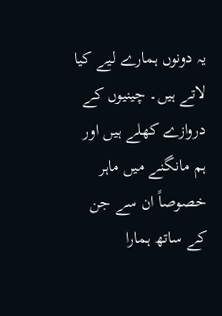یہ دونوں ہمارے لیے کیا لاتے ہیں۔ چینیوں کے دروازے کھلے ہیں اور ہم مانگنے میں ماہر خصوصاً ان سے جن کے ساتھ ہمارا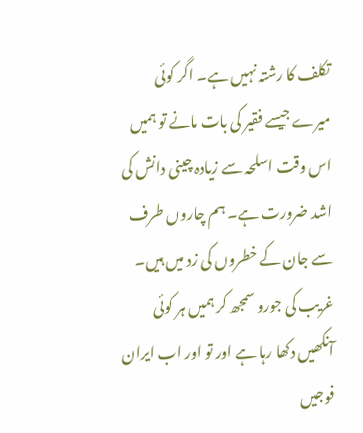تکلف کا رشتہ نہیں ہے۔ اگر کوئی میرے جیسے فقیر کی بات مانے تو ہمیں اس وقت اسلحہ سے زیادہ چینی دانش کی اشد ضرورت ہے۔ ہم چاروں طرف سے جان کے خطروں کی زد میں ہیں۔ غریب کی جورو سمجھ کر ہمیں ہر کوئی آنکھیں دکھا رہا ہے اور تو اور اب ایران فوجیں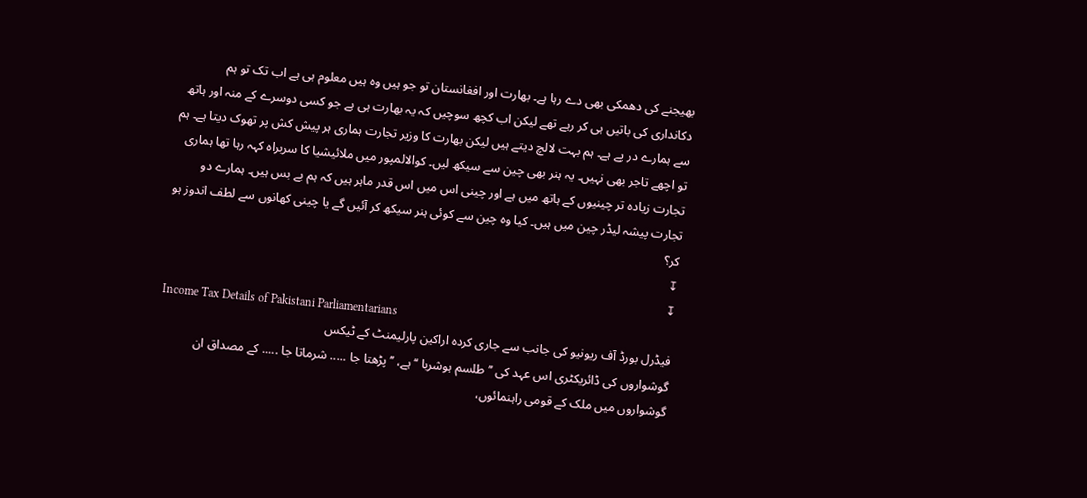بھیجنے کی دھمکی بھی دے رہا ہے۔ بھارت اور افغانستان تو جو ہیں وہ ہیں معلوم ہی ہے اب تک تو ہم دکانداری کی باتیں ہی کر رہے تھے لیکن اب کچھ سوچیں کہ یہ بھارت ہی ہے جو کسی دوسرے کے منہ اور ہاتھ سے ہمارے در پے ہے۔ ہم بہت لالچ دیتے ہیں لیکن بھارت کا وزیر تجارت ہماری ہر پیش کش پر تھوک دیتا ہے۔ ہم تو اچھے تاجر بھی نہیں۔ یہ ہنر بھی چین سے سیکھ لیں۔ کوالالمپور میں ملائیشیا کا سربراہ کہہ رہا تھا ہماری تجارت زیادہ تر چینیوں کے ہاتھ میں ہے اور چینی اس میں اس قدر ماہر ہیں کہ ہم بے بس ہیں۔ ہمارے دو تجارت پیشہ لیڈر چین میں ہیں۔ کیا وہ چین سے کوئی ہنر سیکھ کر آئیں گے یا چینی کھانوں سے لطف اندوز ہو کر؟
↧
↧
Income Tax Details of Pakistani Parliamentarians
فیڈرل بورڈ آف ریونیو کی جانب سے جاری کردہ اراکین پارلیمنٹ کے ٹیکس
گوشواروں کی ڈائریکٹری اس عہد کی ’’ طلسم ہوشربا ‘‘ ہے، ’’ پڑھتا جا ..... شرماتا جا ..... کے مصداق ان گوشواروں میں ملک کے قومی راہنمائوں،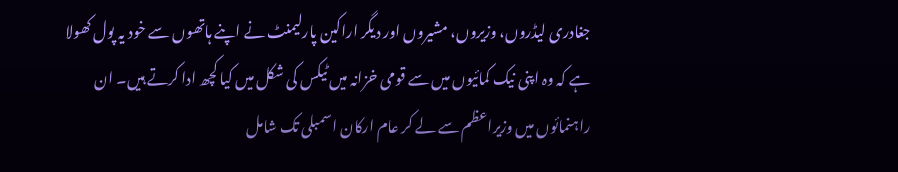جغادری لیڈروں، وزیروں، مشیروں اور دیگر اراکین پارلیمنٹ نے اپنے ہاتھوں سے خود یہ پول کھولا ہے کہ وہ اپنی نیک کمائیوں میں سے قومی خزانہ میں ٹیکس کی شکل میں کیا کچھ ادا کرتے ہیں۔ ان راہنمائوں میں وزیراعظم سے لے کر عام ارکان اسمبلی تک شامل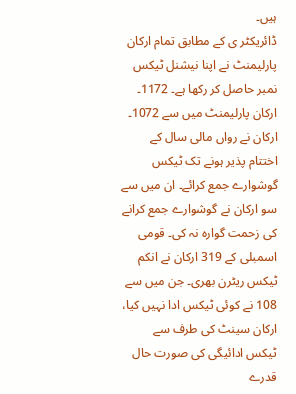ہیں۔
ڈائریکٹر ی کے مطابق تمام ارکان پارلیمنٹ نے اپنا نیشنل ٹیکس نمبر حاصل کر رکھا ہے۔ 1172۔ ارکان پارلیمنٹ میں سے 1072۔ ارکان نے رواں مالی سال کے اختتام پذیر ہونے تک ٹیکس گوشوارے جمع کرائے۔ ان میں سے سو ارکان نے گوشوارے جمع کرانے کی زحمت گوارہ نہ کی۔ قومی اسمبلی کے 319 ارکان نے انکم ٹیکس ریٹرن بھری۔ جن میں سے 108 نے کوئی ٹیکس ادا نہیں کیا، ارکان سینٹ کی طرف سے ٹیکس ادائیگی کی صورت حال قدرے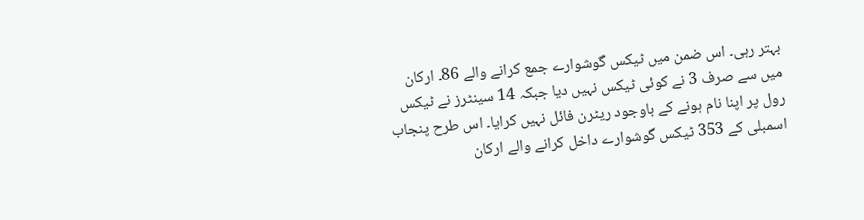بہتر رہی۔ اس ضمن میں ٹیکس گوشوارے جمع کرانے والے 86۔ ارکان میں سے صرف 3 نے کوئی ٹیکس نہیں دیا جبکہ 14 سینٹرز نے ٹیکس رول پر اپنا نام ہونے کے باوجود ریٹرن فائل نہیں کرایا۔ اس طرح پنجاب اسمبلی کے 353 ٹیکس گوشوارے داخل کرانے والے ارکان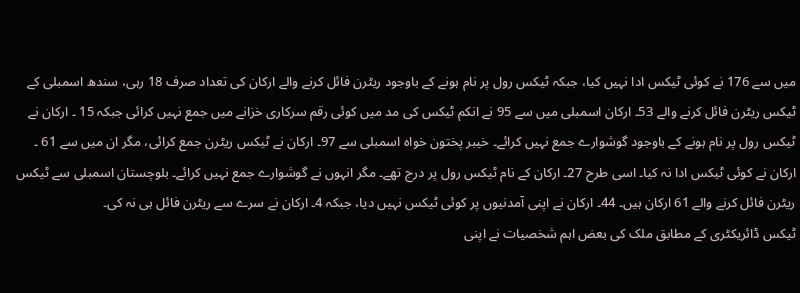میں سے 176 نے کوئی ٹیکس ادا نہیں کیا، جبکہ ٹیکس رول پر نام ہونے کے باوجود ریٹرن فائل کرنے والے ارکان کی تعداد صرف 18 رہی، سندھ اسمبلی کے ٹیکس ریٹرن فائل کرنے والے 53۔ ارکان اسمبلی میں سے 95 نے انکم ٹیکس کی مد میں کوئی رقم سرکاری خزانے میں جمع نہیں کرائی جبکہ 15 ۔ ارکان نے ٹیکس رول پر نام ہونے کے باوجود گوشوارے جمع نہیں کرائے۔ خیبر پختون خواہ اسمبلی سے 97۔ ارکان نے ٹیکس ریٹرن جمع کرائی، مگر ان میں سے 61 ۔ ارکان نے کوئی ٹیکس ادا نہ کیا۔ اسی طرح 27۔ ارکان کے نام ٹیکس رول پر درج تھے۔ مگر انہوں نے گوشوارے جمع نہیں کرائے۔ بلوچستان اسمبلی سے ٹیکس ریٹرن فائل کرنے والے 61 ارکان ہیں۔ 44۔ ارکان نے اپنی آمدنیوں پر کوئی ٹیکس نہیں دیا، جبکہ 4۔ ارکان نے سرے سے ریٹرن فائل ہی نہ کی۔
ٹیکس ڈائریکٹری کے مطابق ملک کی بعض اہم شخصیات نے اپنی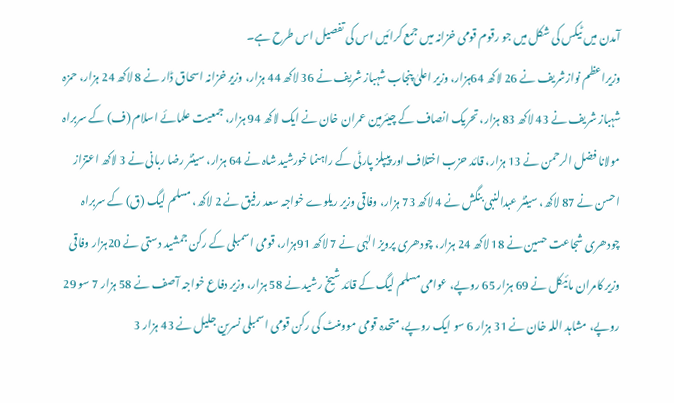آمدن میں ٹیکس کی شکل میں جو رقوم قومی خزانہ میں جمع کرائیں اس کی تفصیل اس طرح ہے۔
وزیراعظم نوازشریف نے 26 لاکھ 64ہزار، وزیر اعلیٰ پنجاب شہباز شریف نے 36 لاکھ 44 ہزار، وزیر خزانہ اسحاق ڈار نے 8 لاکھ 24 ہزار، حمزہ شہباز شریف نے 43 لاکھ 83 ہزار، تحریک انصاف کے چیئرمین عمران خان نے ایک لاکھ 94 ہزار، جمعیت علمائے اسلام (ف) کے سربراہ مولانا فضل الرحمن نے 13 ہزار، قائد حزب اختلاف اور پیپلز پارٹی کے راہنما خورشید شاہ نے 64 ہزار، سینٹر رضا ربانی نے 3 لاکھ اعتزاز احسن نے 87 لاکھ، سینٹر عبدالنبی بنگش نے 4 لاکھ 73 ہزار، وفاقی وزیر ریلوے خواجہ سعد رفیق نے 2 لاکھ، مسلم لیگ (ق) کے سربراہ چودھری شجاعت حسین نے 18 لاکھ 24 ہزار، چودھری پرویز الہٰی نے 7 لاکھ 91ہزار، قومی اسمبلی کے رکن جمشید دستی نے 20ہزار وفاقی وزیر کامران مائیکل نے 69 ہزار 65 روپے، عوامی مسلم لیگ کے قائد شیخ رشید نے 58 ہزار، وزیر دفاع خواجہ آصف نے 58 ہزار 7 سو 29 روپے، مشاہد اللہ خان نے 31 ہزار 6 سو ایک روپے، متحدہ قومی موومنٹ کی رکن قومی اسمبلی نسرین جلیل نے 43 ہزار 3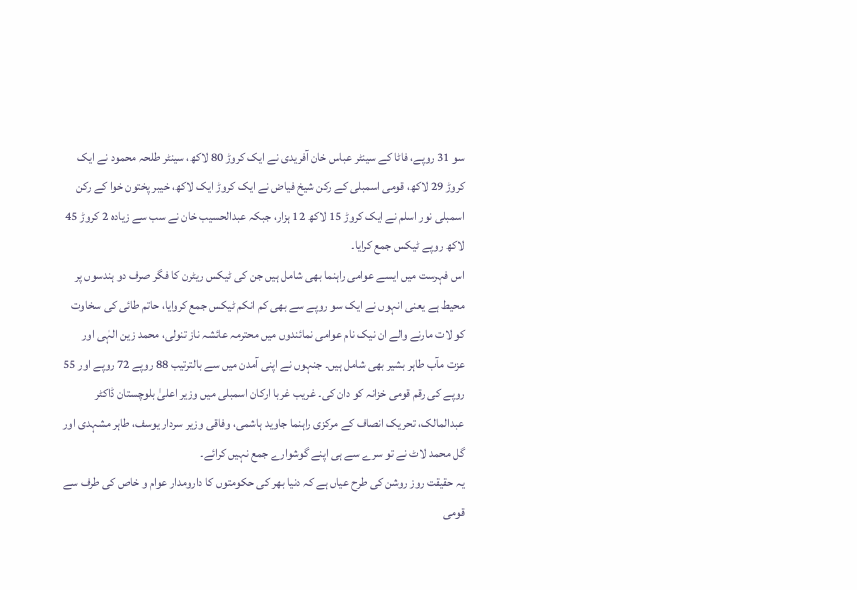سو 31 روپے، فاٹا کے سینٹر عباس خان آفریدی نے ایک کروڑ 80 لاکھ، سینٹر طلحہ محمود نے ایک کروڑ 29 لاکھ، قومی اسمبلی کے رکن شیخ فیاض نے ایک کروڑ ایک لاکھ، خیبر پختون خوا کے رکن اسمبلی نور اسلم نے ایک کروڑ 15 لاکھ 12 ہزار، جبکہ عبدالحسیب خان نے سب سے زیادہ 2 کروڑ 45 لاکھ روپے ٹیکس جمع کرایا۔
اس فہرست میں ایسے عوامی راہنما بھی شامل ہیں جن کی ٹیکس ریٹرن کا فگر صرف دو ہندسوں پر محیط ہے یعنی انہوں نے ایک سو روپے سے بھی کم انکم ٹیکس جمع کروایا، حاتم طائی کی سخاوت کو لات مارنے والے ان نیک نام عوامی نمائندوں میں محترمہ عائشہ ناز تنولی، محمد زین الہٰی اور عزت مآب طاہر بشیر بھی شامل ہیں۔ جنہوں نے اپنی آمدن میں سے بالترتیب 88 روپے 72 روپے اور 55 روپے کی رقم قومی خزانہ کو دان کی۔ غریب غربا ارکان اسمبلی میں وزیر اعلیٰ بلوچستان ڈاکٹر عبدالمالک، تحریک انصاف کے مرکزی راہنما جاوید ہاشمی، وفاقی وزیر سردار یوسف، طاہر مشہدی اور گل محمد لاٹ نے تو سرے سے ہی اپنے گوشوارے جمع نہیں کرائے۔
یہ حقیقت روز روشن کی طرح عیاں ہے کہ دنیا بھر کی حکومتوں کا دارومدار عوام و خاص کی طرف سے قومی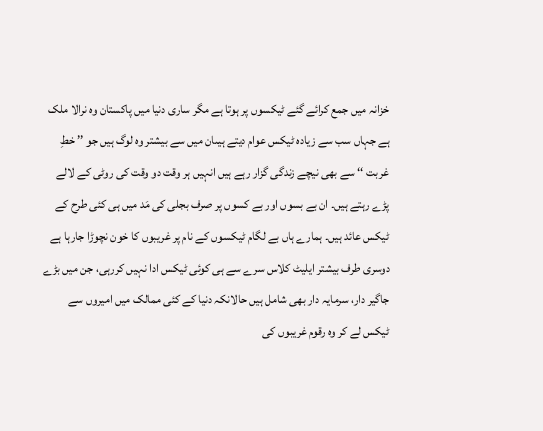خزانہ میں جمع کرائے گئے ٹیکسوں پر ہوتا ہے مگر ساری دنیا میں پاکستان وہ نرالا ملک ہے جہاں سب سے زیادہ ٹیکس عوام دیتے ہیںان میں سے بیشتر وہ لوگ ہیں جو ’’ خطِ غربت ‘‘ سے بھی نیچے زندگی گزار رہے ہیں انہیں ہر وقت دو وقت کی روٹی کے لالے پڑے رہتے ہیں۔ ان بے بسوں اور بے کسوں پر صرف بجلی کی مَد میں ہی کئی طرح کے ٹیکس عائد ہیں۔ ہمارے ہاں بے لگام ٹیکسوں کے نام پر غریبوں کا خون نچوڑا جارہا ہے دوسری طرف بیشتر ایلیٹ کلاس سرے سے ہی کوئی ٹیکس ادا نہیں کررہی، جن میں بڑے جاگیر دار، سرمایہ دار بھی شامل ہیں حالانکہ دنیا کے کئی ممالک میں امیروں سے ٹیکس لے کر وہ رقوم غریبوں کی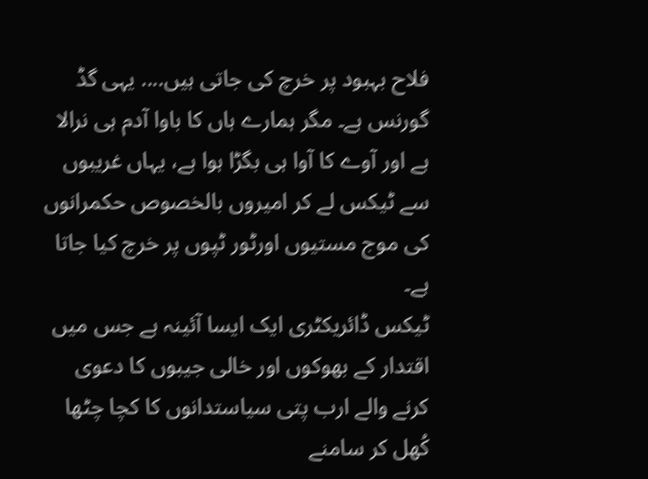فلاح بہبود پر خرچ کی جاتی ہیں.... یہی گڈ گورنس ہے۔ مگر ہمارے ہاں کا باوا آدم ہی نرالا ہے اور آوے کا آوا ہی بگڑا ہوا ہے، یہاں غریبوں سے ٹیکس لے کر امیروں بالخصوص حکمرانوں کی موج مستیوں اورٹور ٹپوں پر خرچ کیا جاتا ہے۔
ٹیکس ڈائریکٹری ایک ایسا آئینہ ہے جس میں اقتدار کے بھوکوں اور خالی جیبوں کا دعوی کرنے والے ارب پتی سیاستدانوں کا کچا چٹھا کُھل کر سامنے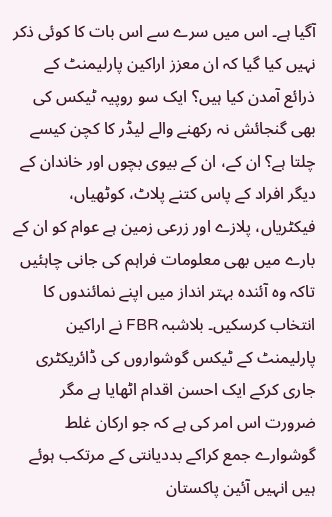آگیا ہے۔ اس میں سرے سے اس بات کا کوئی ذکر نہیں کیا گیا کہ ان معزز اراکین پارلیمنٹ کے ذرائع آمدن کیا ہیں؟ ایک سو روپیہ ٹیکس کی بھی گنجائش نہ رکھنے والے لیڈر کا کچن کیسے چلتا ہے؟ ان کے، ان کے بیوی بچوں اور خاندان کے دیگر افراد کے پاس کتنے پلاٹ، کوٹھیاں، فیکٹریاں، پلازے اور زرعی زمین ہے عوام کو ان کے بارے میں بھی معلومات فراہم کی جانی چاہئیں تاکہ وہ آئندہ بہتر انداز میں اپنے نمائندوں کا انتخاب کرسکیں۔ بلاشبہ FBR نے اراکین پارلیمنٹ کے ٹیکس گوشواروں کی ڈائریکٹری جاری کرکے ایک احسن اقدام اٹھایا ہے مگر ضرورت اس امر کی ہے کہ جو ارکان غلط گوشوارے جمع کراکے بددیانتی کے مرتکب ہوئے ہیں انہیں آئین پاکستان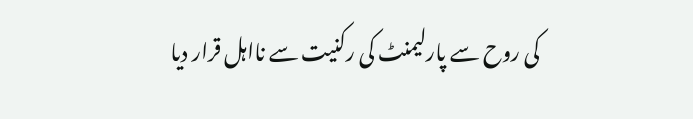کی روح سے پارلیمنٹ کی رکنیت سے نااہل قرار دیا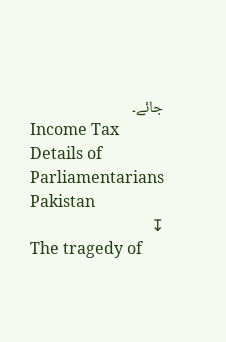جائے۔
Income Tax Details of Parliamentarians Pakistan
↧
The tragedy of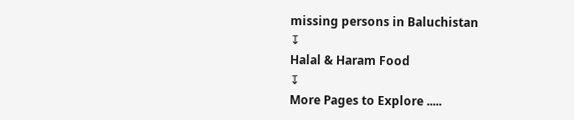missing persons in Baluchistan
↧
Halal & Haram Food
↧
More Pages to Explore .....